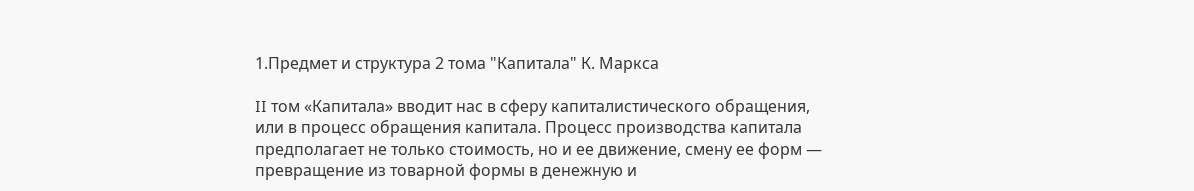1.Предмет и структура 2 тома "Капитала" К. Маркса

II том «Капитала» вводит нас в сферу капиталистического обращения, или в процесс обращения капитала. Процесс производства капитала предполагает не только стоимость, но и ее движение, смену ее форм — превращение из товарной формы в денежную и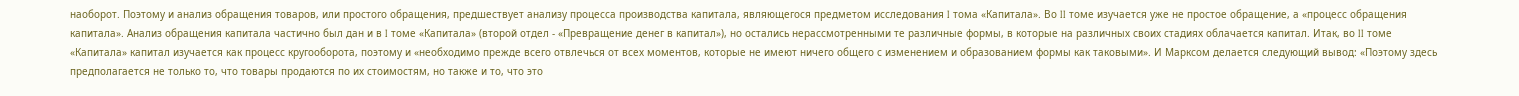наоборот. Поэтому и анализ обращения товаров, или простого обращения, предшествует анализу процесса производства капитала, являющегося предметом исследования I тома «Капитала». Во II томе изучается уже не простое обращение, а «процесс обращения капитала». Анализ обращения капитала частично был дан и в I томе «Капитала» (второй отдел - «Превращение денег в капитал»), но остались нерассмотренными те различные формы, в которые на различных своих стадиях облачается капитал. Итак, во II томе «Капитала» капитал изучается как процесс кругооборота, поэтому и «необходимо прежде всего отвлечься от всех моментов, которые не имеют ничего общего с изменением и образованием формы как таковыми». И Марксом делается следующий вывод: «Поэтому здесь предполагается не только то, что товары продаются по их стоимостям, но также и то, что это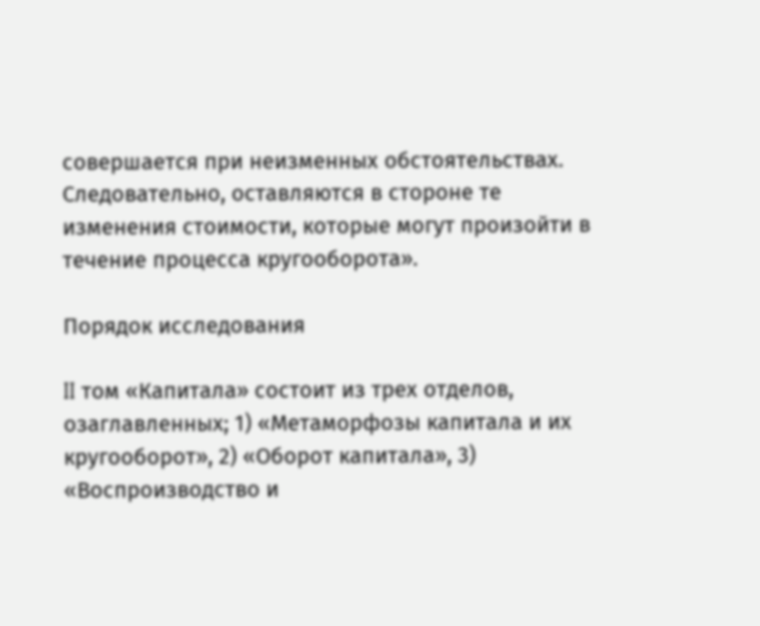совершается при неизменных обстоятельствах. Следовательно, оставляются в стороне те изменения стоимости, которые могут произойти в течение процесса кругооборота».

Порядок исследования

II том «Капитала» состоит из трех отделов, озаглавленных; 1) «Метаморфозы капитала и их кругооборот», 2) «Оборот капитала», 3) «Воспроизводство и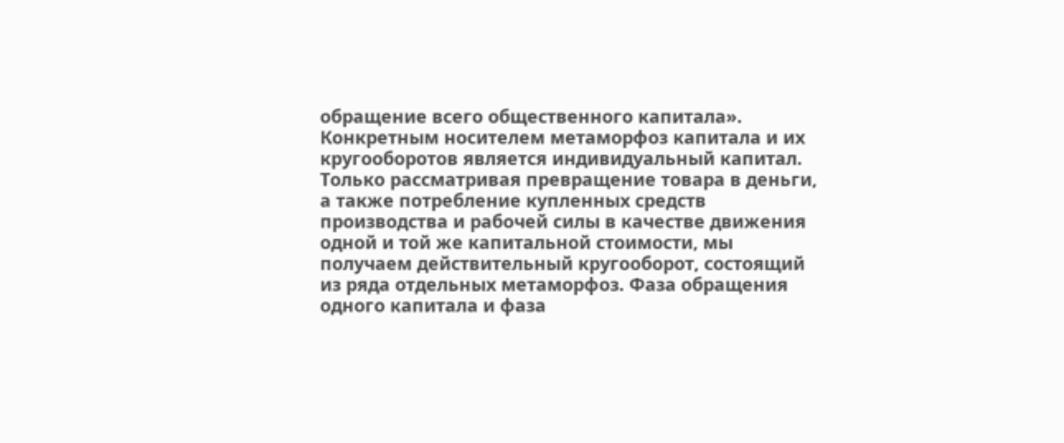обращение всего общественного капитала». Конкретным носителем метаморфоз капитала и их кругооборотов является индивидуальный капитал. Только рассматривая превращение товара в деньги, а также потребление купленных средств производства и рабочей силы в качестве движения одной и той же капитальной стоимости, мы получаем действительный кругооборот, состоящий из ряда отдельных метаморфоз. Фаза обращения одного капитала и фаза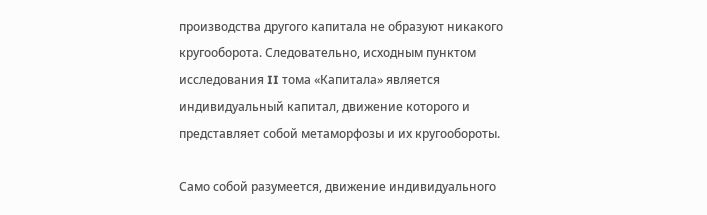производства другого капитала не образуют никакого кругооборота. Следовательно, исходным пунктом исследования II тома «Капитала» является индивидуальный капитал, движение которого и представляет собой метаморфозы и их кругообороты.

Само собой разумеется, движение индивидуального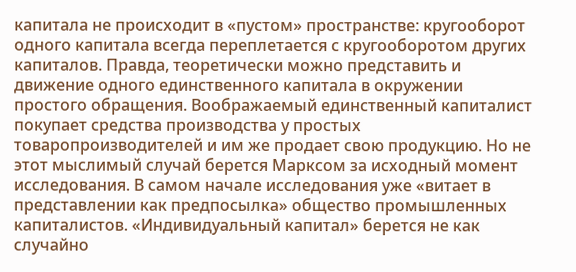капитала не происходит в «пустом» пространстве: кругооборот одного капитала всегда переплетается с кругооборотом других капиталов. Правда, теоретически можно представить и движение одного единственного капитала в окружении простого обращения. Воображаемый единственный капиталист покупает средства производства у простых товаропроизводителей и им же продает свою продукцию. Но не этот мыслимый случай берется Марксом за исходный момент исследования. В самом начале исследования уже «витает в представлении как предпосылка» общество промышленных капиталистов. «Индивидуальный капитал» берется не как случайно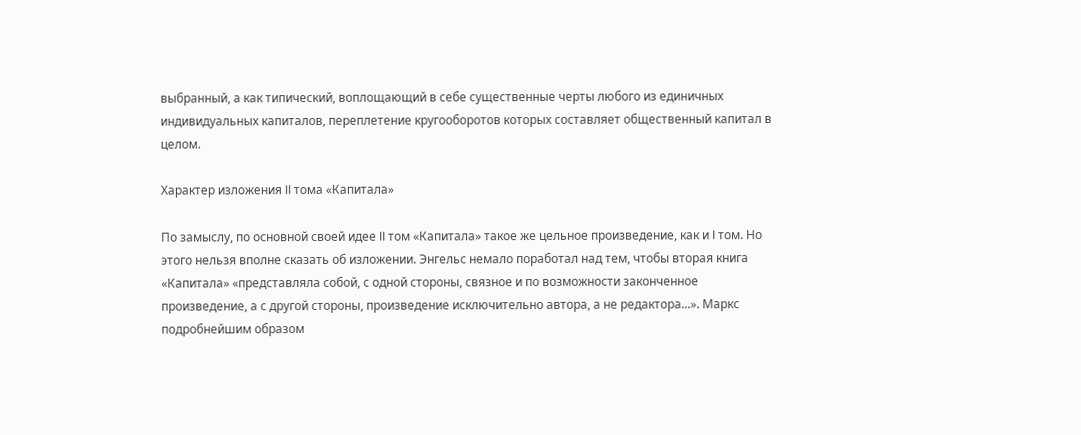выбранный, а как типический, воплощающий в себе существенные черты любого из единичных индивидуальных капиталов, переплетение кругооборотов которых составляет общественный капитал в целом.

Характер изложения II тома «Капитала»

По замыслу, по основной своей идее II том «Капитала» такое же цельное произведение, как и I том. Но этого нельзя вполне сказать об изложении. Энгельс немало поработал над тем, чтобы вторая книга «Капитала» «представляла собой, с одной стороны, связное и по возможности законченное произведение, а с другой стороны, произведение исключительно автора, а не редактора...». Маркс подробнейшим образом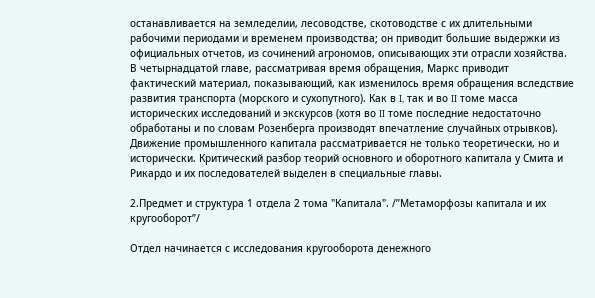останавливается на земледелии, лесоводстве, скотоводстве с их длительными рабочими периодами и временем производства; он приводит большие выдержки из официальных отчетов, из сочинений агрономов, описывающих эти отрасли хозяйства. В четырнадцатой главе, рассматривая время обращения, Маркс приводит фактический материал, показывающий, как изменилось время обращения вследствие развития транспорта (морского и сухопутного). Как в I, так и во II томе масса исторических исследований и экскурсов (хотя во II томе последние недостаточно обработаны и по словам Розенберга производят впечатление случайных отрывков). Движение промышленного капитала рассматривается не только теоретически, но и исторически. Критический разбор теорий основного и оборотного капитала у Смита и Рикардо и их последователей выделен в специальные главы.

2.Предмет и структура 1 отдела 2 тома "Капитала". /”Метаморфозы капитала и их кругооборот”/

Отдел начинается с исследования кругооборота денежного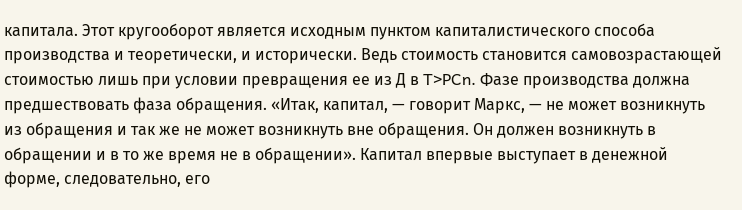капитала. Этот кругооборот является исходным пунктом капиталистического способа производства и теоретически, и исторически. Ведь стоимость становится самовозрастающей стоимостью лишь при условии превращения ее из Д в T>PCn. Фазе производства должна предшествовать фаза обращения. «Итак, капитал, — говорит Маркс, — не может возникнуть из обращения и так же не может возникнуть вне обращения. Он должен возникнуть в обращении и в то же время не в обращении». Капитал впервые выступает в денежной форме, следовательно, его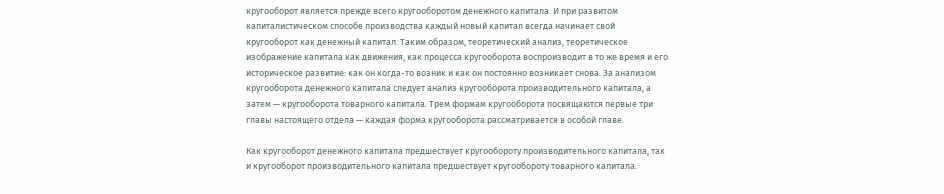кругооборот является прежде всего кругооборотом денежного капитала. И при развитом капиталистическом способе производства каждый новый капитал всегда начинает свой кругооборот как денежный капитал. Таким образом, теоретический анализ, теоретическое изображение капитала как движения, как процесса кругооборота воспроизводит в то же время и его историческое развитие: как он когда-то возник и как он постоянно возникает снова. За анализом кругооборота денежного капитала следует анализ кругооборота производительного капитала, а затем — кругооборота товарного капитала. Трем формам кругооборота посвящаются первые три главы настоящего отдела — каждая форма кругооборота рассматривается в особой главе.

Как кругооборот денежного капитала предшествует кругообороту производительного капитала, так и кругооборот производительного капитала предшествует кругообороту товарного капитала.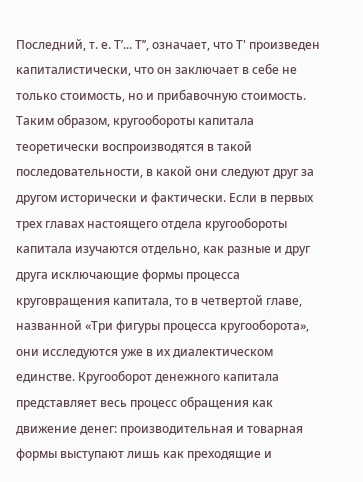Последний, т. е. Т’... Т’’, означает, что Т' произведен капиталистически, что он заключает в себе не только стоимость, но и прибавочную стоимость. Таким образом, кругообороты капитала теоретически воспроизводятся в такой последовательности, в какой они следуют друг за другом исторически и фактически. Если в первых трех главах настоящего отдела кругообороты капитала изучаются отдельно, как разные и друг друга исключающие формы процесса круговращения капитала, то в четвертой главе, названной «Три фигуры процесса кругооборота», они исследуются уже в их диалектическом единстве. Кругооборот денежного капитала представляет весь процесс обращения как движение денег: производительная и товарная формы выступают лишь как преходящие и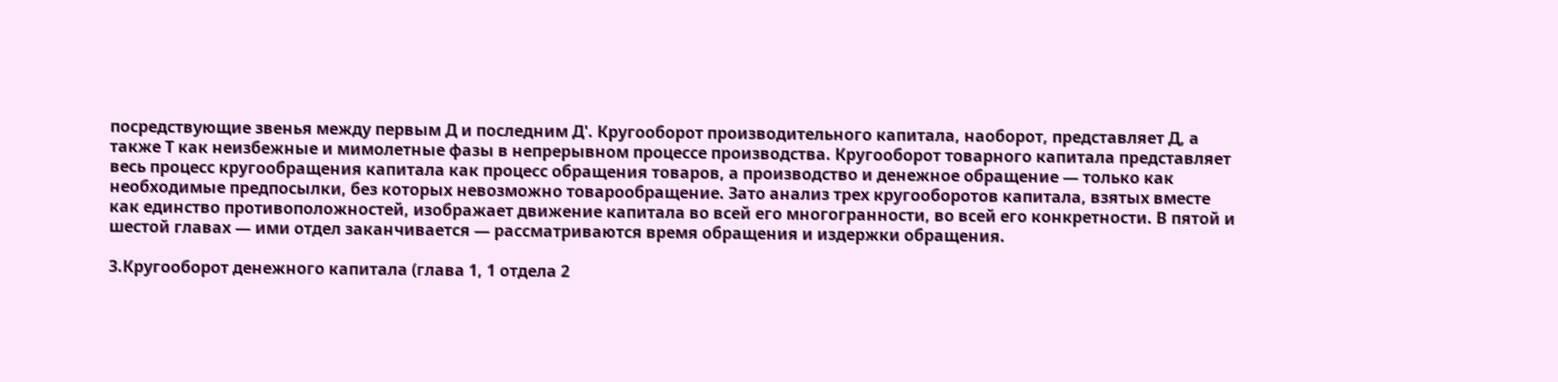посредствующие звенья между первым Д и последним Д'. Кругооборот производительного капитала, наоборот, представляет Д, а также Т как неизбежные и мимолетные фазы в непрерывном процессе производства. Кругооборот товарного капитала представляет весь процесс кругообращения капитала как процесс обращения товаров, а производство и денежное обращение — только как необходимые предпосылки, без которых невозможно товарообращение. Зато анализ трех кругооборотов капитала, взятых вместе как единство противоположностей, изображает движение капитала во всей его многогранности, во всей его конкретности. В пятой и шестой главах — ими отдел заканчивается — рассматриваются время обращения и издержки обращения.

3.Кругооборот денежного капитала (глава 1, 1 отдела 2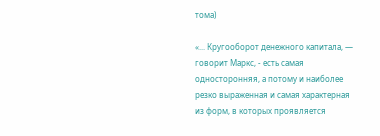тома)

«... Кругооборот денежного капитала, — говорит Маркс, - есть самая односторонняя, а потому и наиболее резко выраженная и самая характерная из форм, в которых проявляется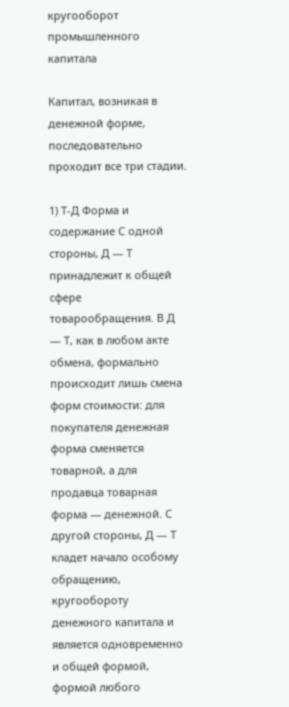кругооборот промышленного капитала

Капитал, возникая в денежной форме, последовательно проходит все три стадии.

1) Т-Д Форма и содержание С одной стороны, Д — Т принадлежит к общей сфере товарообращения. В Д — Т, как в любом акте обмена, формально происходит лишь смена форм стоимости: для покупателя денежная форма сменяется товарной, а для продавца товарная форма — денежной. С другой стороны, Д — Т кладет начало особому обращению, кругообороту денежного капитала и является одновременно и общей формой, формой любого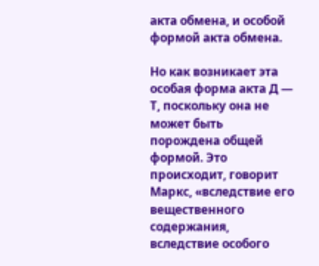акта обмена, и особой формой акта обмена.

Но как возникает эта особая форма акта Д — Т, поскольку она не может быть порождена общей формой. Это происходит, говорит Маркс, «вследствие его вещественного содержания, вследствие особого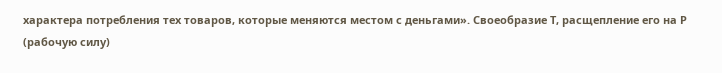характера потребления тех товаров, которые меняются местом с деньгами». Своеобразие Т, расщепление его на Р (рабочую силу)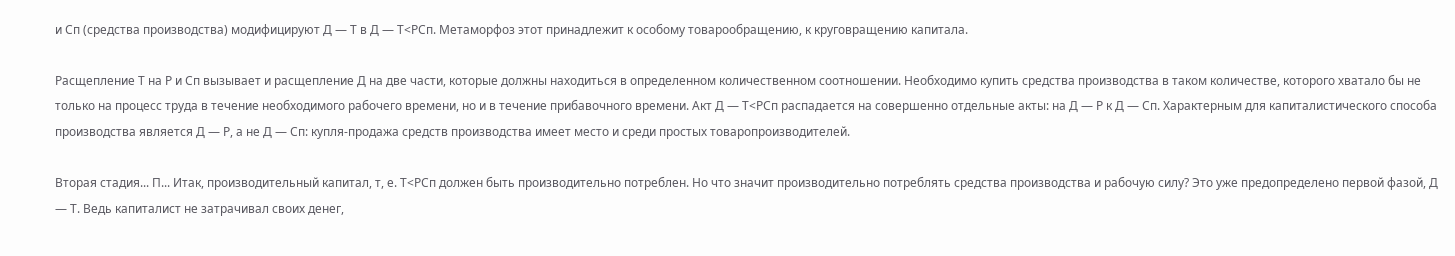и Сп (средства производства) модифицируют Д — Т в Д — Т<PCп. Метаморфоз этот принадлежит к особому товарообращению, к круговращению капитала.

Расщепление Т на Р и Сп вызывает и расщепление Д на две части, которые должны находиться в определенном количественном соотношении. Необходимо купить средства производства в таком количестве, которого хватало бы не только на процесс труда в течение необходимого рабочего времени, но и в течение прибавочного времени. Акт Д — Т<PCп распадается на совершенно отдельные акты: на Д — Р к Д — Сп. Характерным для капиталистического способа производства является Д — Р, а не Д — Сп: купля-продажа средств производства имеет место и среди простых товаропроизводителей.

Вторая стадия... П... Итак, производительный капитал, т, е. Т<PCп должен быть производительно потреблен. Но что значит производительно потреблять средства производства и рабочую силу? Это уже предопределено первой фазой, Д — Т. Ведь капиталист не затрачивал своих денег,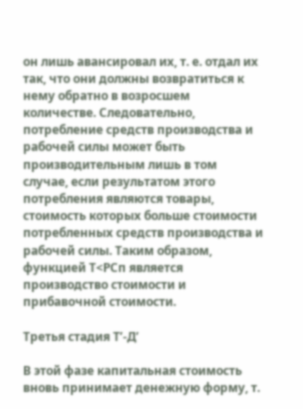он лишь авансировал их, т. е. отдал их так, что они должны возвратиться к нему обратно в возросшем количестве. Следовательно, потребление средств производства и рабочей силы может быть производительным лишь в том случае, если результатом этого потребления являются товары, стоимость которых больше стоимости потребленных средств производства и рабочей силы. Таким образом, функцией Т<PCп является производство стоимости и прибавочной стоимости.

Третья стадия Т’-Д’

В этой фазе капитальная стоимость вновь принимает денежную форму, т.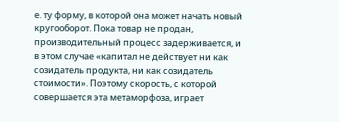е. ту форму, в которой она может начать новый кругооборот. Пока товар не продан, производительный процесс задерживается, и в этом случае «капитал не действует ни как созидатель продукта, ни как созидатель стоимости». Поэтому скорость, с которой совершается эта метаморфоза, играет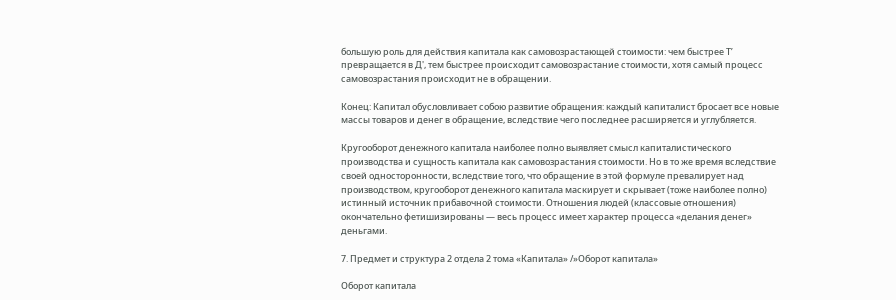большую роль для действия капитала как самовозрастающей стоимости: чем быстрее Т’ превращается в Д', тем быстрее происходит самовозрастание стоимости, хотя самый процесс самовозрастания происходит не в обращении.

Конец: Капитал обусловливает собою развитие обращения: каждый капиталист бросает все новые массы товаров и денег в обращение, вследствие чего последнее расширяется и углубляется.

Кругооборот денежного капитала наиболее полно выявляет смысл капиталистического производства и сущность капитала как самовозрастания стоимости. Но в то же время вследствие своей односторонности, вследствие того, что обращение в этой формуле превалирует над производством, кругооборот денежного капитала маскирует и скрывает (тоже наиболее полно) истинный источник прибавочной стоимости. Отношения людей (классовые отношения) окончательно фетишизированы — весь процесс имеет характер процесса «делания денег» деньгами.

7. Предмет и структура 2 отдела 2 тома «Капитала» /»Оборот капитала»

Оборот капитала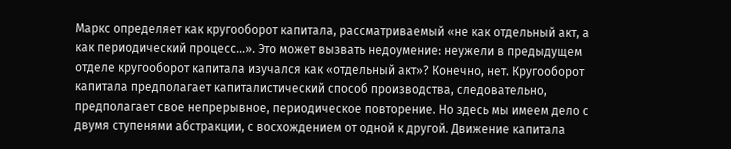Маркс определяет как кругооборот капитала, рассматриваемый «не как отдельный акт, а как периодический процесс...». Это может вызвать недоумение: неужели в предыдущем отделе кругооборот капитала изучался как «отдельный акт»? Конечно, нет. Кругооборот капитала предполагает капиталистический способ производства, следовательно, предполагает свое непрерывное, периодическое повторение. Но здесь мы имеем дело с двумя ступенями абстракции, с восхождением от одной к другой. Движение капитала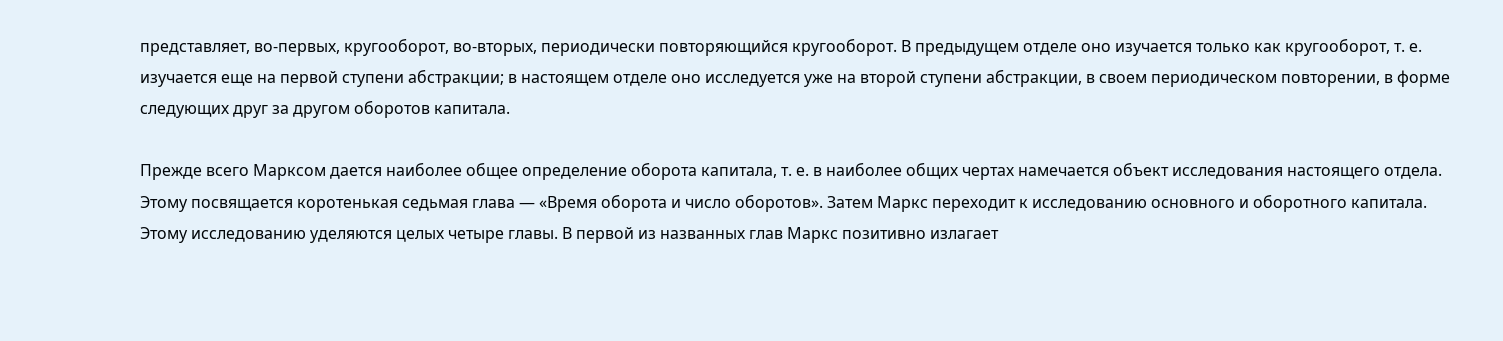представляет, во-первых, кругооборот, во-вторых, периодически повторяющийся кругооборот. В предыдущем отделе оно изучается только как кругооборот, т. е. изучается еще на первой ступени абстракции; в настоящем отделе оно исследуется уже на второй ступени абстракции, в своем периодическом повторении, в форме следующих друг за другом оборотов капитала.

Прежде всего Марксом дается наиболее общее определение оборота капитала, т. е. в наиболее общих чертах намечается объект исследования настоящего отдела. Этому посвящается коротенькая седьмая глава — «Время оборота и число оборотов». Затем Маркс переходит к исследованию основного и оборотного капитала. Этому исследованию уделяются целых четыре главы. В первой из названных глав Маркс позитивно излагает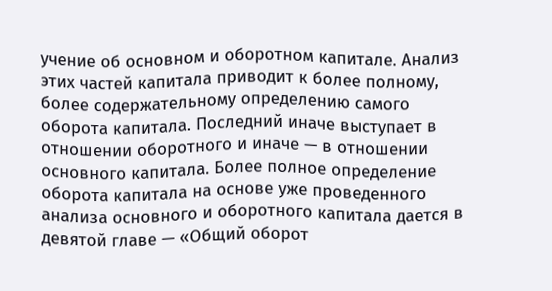учение об основном и оборотном капитале. Анализ этих частей капитала приводит к более полному, более содержательному определению самого оборота капитала. Последний иначе выступает в отношении оборотного и иначе — в отношении основного капитала. Более полное определение оборота капитала на основе уже проведенного анализа основного и оборотного капитала дается в девятой главе — «Общий оборот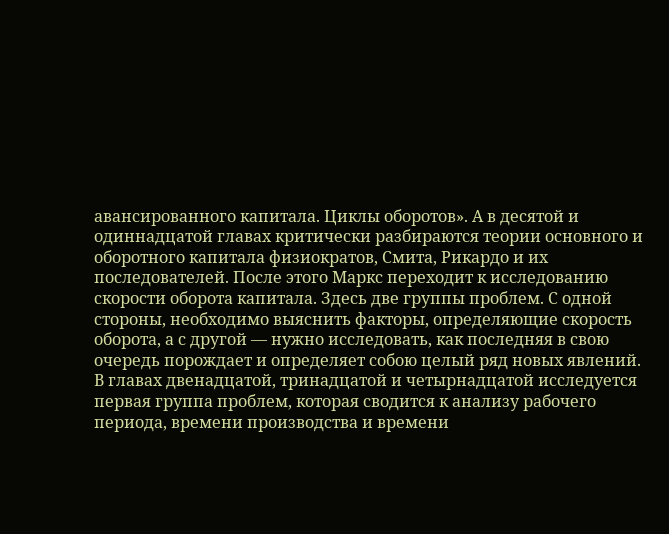авансированного капитала. Циклы оборотов». А в десятой и одиннадцатой главах критически разбираются теории основного и оборотного капитала физиократов, Смита, Рикардо и их последователей. После этого Маркс переходит к исследованию скорости оборота капитала. Здесь две группы проблем. С одной стороны, необходимо выяснить факторы, определяющие скорость оборота, а с другой — нужно исследовать, как последняя в свою очередь порождает и определяет собою целый ряд новых явлений. В главах двенадцатой, тринадцатой и четырнадцатой исследуется первая группа проблем, которая сводится к анализу рабочего периода, времени производства и времени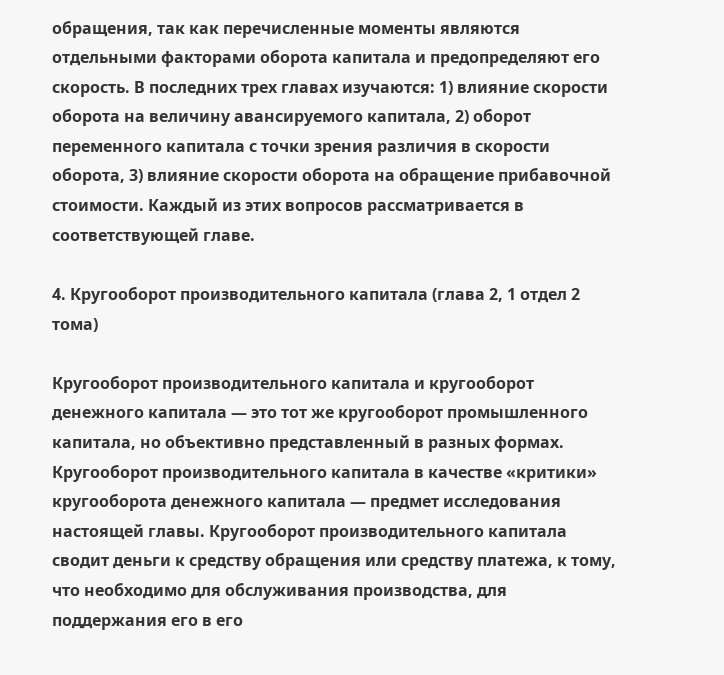обращения, так как перечисленные моменты являются отдельными факторами оборота капитала и предопределяют его скорость. В последних трех главах изучаются: 1) влияние скорости оборота на величину авансируемого капитала, 2) оборот переменного капитала с точки зрения различия в скорости оборота, 3) влияние скорости оборота на обращение прибавочной стоимости. Каждый из этих вопросов рассматривается в соответствующей главе.

4. Кругооборот производительного капитала (глава 2, 1 отдел 2 тома)

Кругооборот производительного капитала и кругооборот денежного капитала — это тот же кругооборот промышленного капитала, но объективно представленный в разных формах. Кругооборот производительного капитала в качестве «критики» кругооборота денежного капитала — предмет исследования настоящей главы. Кругооборот производительного капитала сводит деньги к средству обращения или средству платежа, к тому, что необходимо для обслуживания производства, для поддержания его в его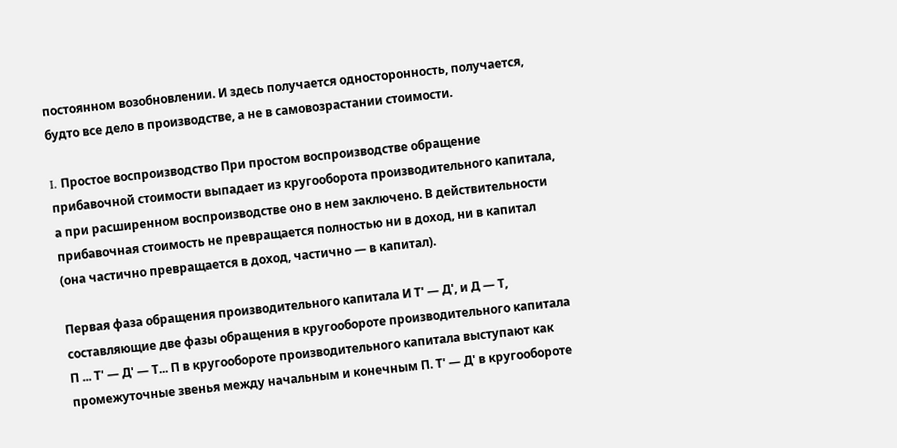постоянном возобновлении. И здесь получается односторонность, получается, будто все дело в производстве, а не в самовозрастании стоимости.

I. Простое воспроизводство При простом воспроизводстве обращение прибавочной стоимости выпадает из кругооборота производительного капитала, а при расширенном воспроизводстве оно в нем заключено. В действительности прибавочная стоимость не превращается полностью ни в доход, ни в капитал (она частично превращается в доход, частично — в капитал).

Первая фаза обращения производительного капитала И Т' — Д', и Д — Т, составляющие две фазы обращения в кругообороте производительного капитала П ... Т' — Д' — Т... П в кругообороте производительного капитала выступают как промежуточные звенья между начальным и конечным П. Т' — Д' в кругообороте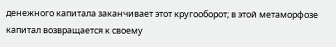денежного капитала заканчивает этот кругооборот; в этой метаморфозе капитал возвращается к своему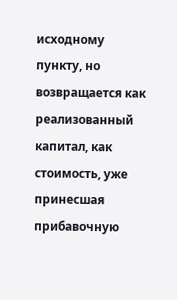исходному пункту, но возвращается как реализованный капитал, как стоимость, уже принесшая прибавочную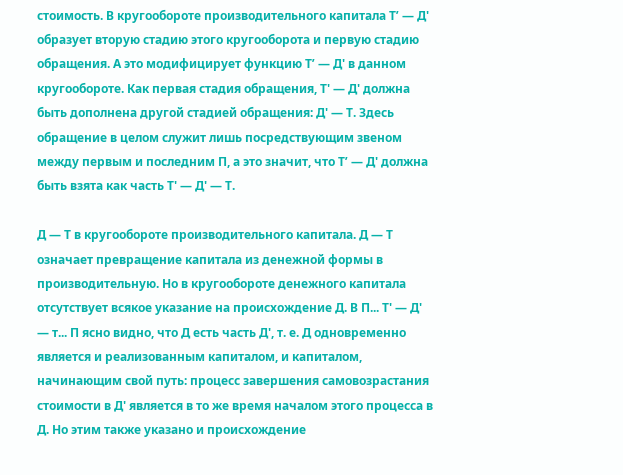стоимость. В кругообороте производительного капитала Т’ — Д' образует вторую стадию этого кругооборота и первую стадию обращения. А это модифицирует функцию Т’ — Д' в данном кругообороте. Как первая стадия обращения, Т' — Д' должна быть дополнена другой стадией обращения: Д' — Т. Здесь обращение в целом служит лишь посредствующим звеном между первым и последним П, а это значит, что Т’ — Д' должна быть взята как часть Т' — Д' — Т.

Д — Т в кругообороте производительного капитала. Д — Т означает превращение капитала из денежной формы в производительную. Но в кругообороте денежного капитала отсутствует всякое указание на происхождение Д. В П... Т' — Д' — т... П ясно видно, что Д есть часть Д', т. е. Д одновременно является и реализованным капиталом, и капиталом, начинающим свой путь: процесс завершения самовозрастания стоимости в Д' является в то же время началом этого процесса в Д. Но этим также указано и происхождение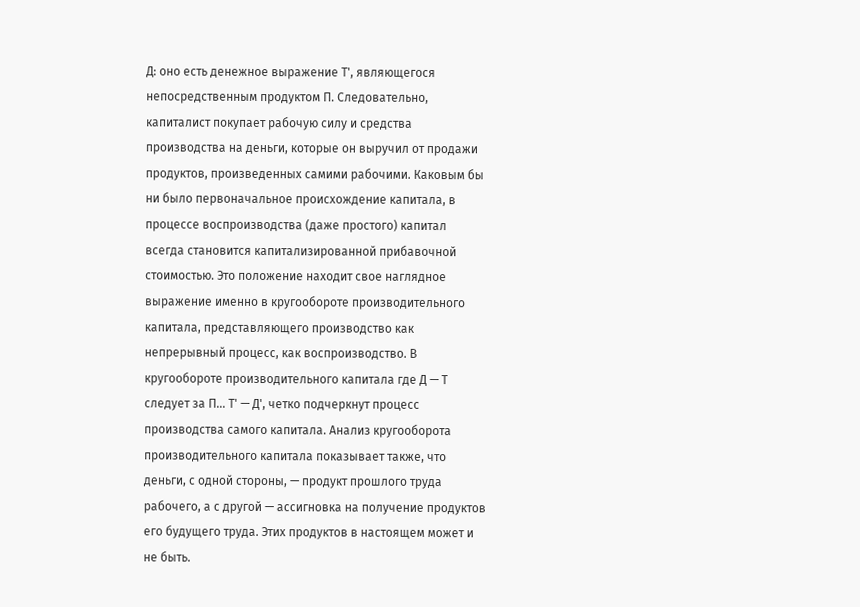Д: оно есть денежное выражение Т', являющегося непосредственным продуктом П. Следовательно, капиталист покупает рабочую силу и средства производства на деньги, которые он выручил от продажи продуктов, произведенных самими рабочими. Каковым бы ни было первоначальное происхождение капитала, в процессе воспроизводства (даже простого) капитал всегда становится капитализированной прибавочной стоимостью. Это положение находит свое наглядное выражение именно в кругообороте производительного капитала, представляющего производство как непрерывный процесс, как воспроизводство. В кругообороте производительного капитала где Д — Т следует за П... Т' — Д', четко подчеркнут процесс производства самого капитала. Анализ кругооборота производительного капитала показывает также, что деньги, с одной стороны, — продукт прошлого труда рабочего, а с другой — ассигновка на получение продуктов его будущего труда. Этих продуктов в настоящем может и не быть.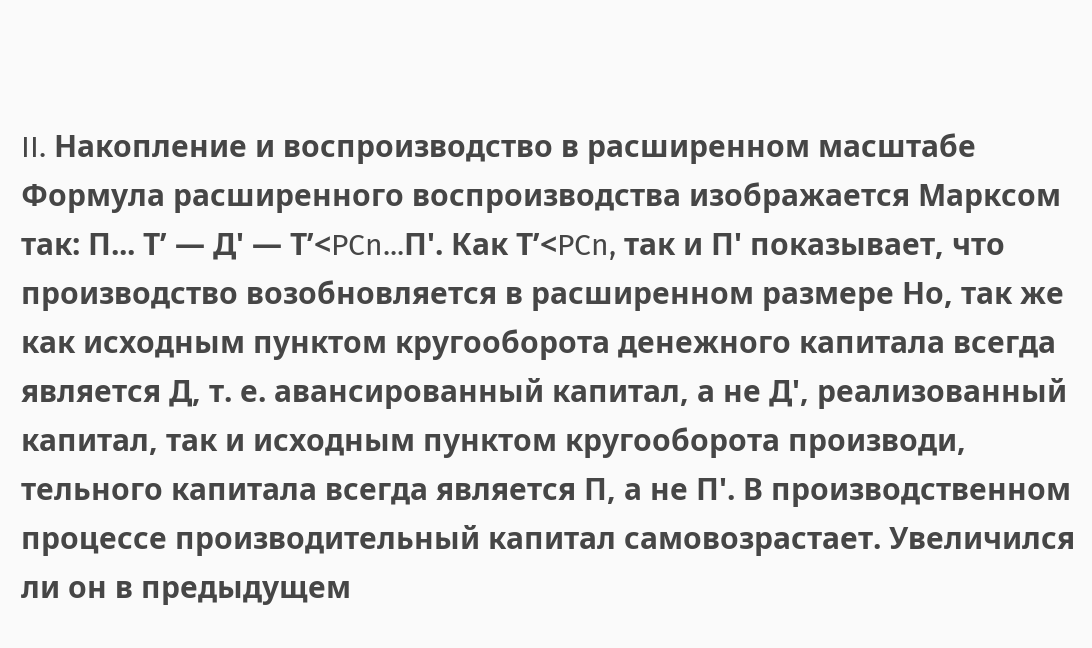II. Накопление и воспроизводство в расширенном масштабе Формула расширенного воспроизводства изображается Марксом так: П... Т’ — Д' — Т’<PCn...П'. Как Т’<PCn, так и П' показывает, что производство возобновляется в расширенном размере Но, так же как исходным пунктом кругооборота денежного капитала всегда является Д, т. е. авансированный капитал, а не Д', реализованный капитал, так и исходным пунктом кругооборота производи, тельного капитала всегда является П, а не П'. В производственном процессе производительный капитал самовозрастает. Увеличился ли он в предыдущем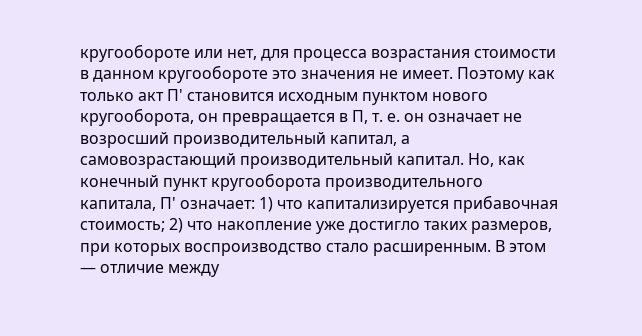кругообороте или нет, для процесса возрастания стоимости в данном кругообороте это значения не имеет. Поэтому как только акт П' становится исходным пунктом нового кругооборота, он превращается в П, т. е. он означает не возросший производительный капитал, а самовозрастающий производительный капитал. Но, как конечный пункт кругооборота производительного капитала, П' означает: 1) что капитализируется прибавочная стоимость; 2) что накопление уже достигло таких размеров, при которых воспроизводство стало расширенным. В этом — отличие между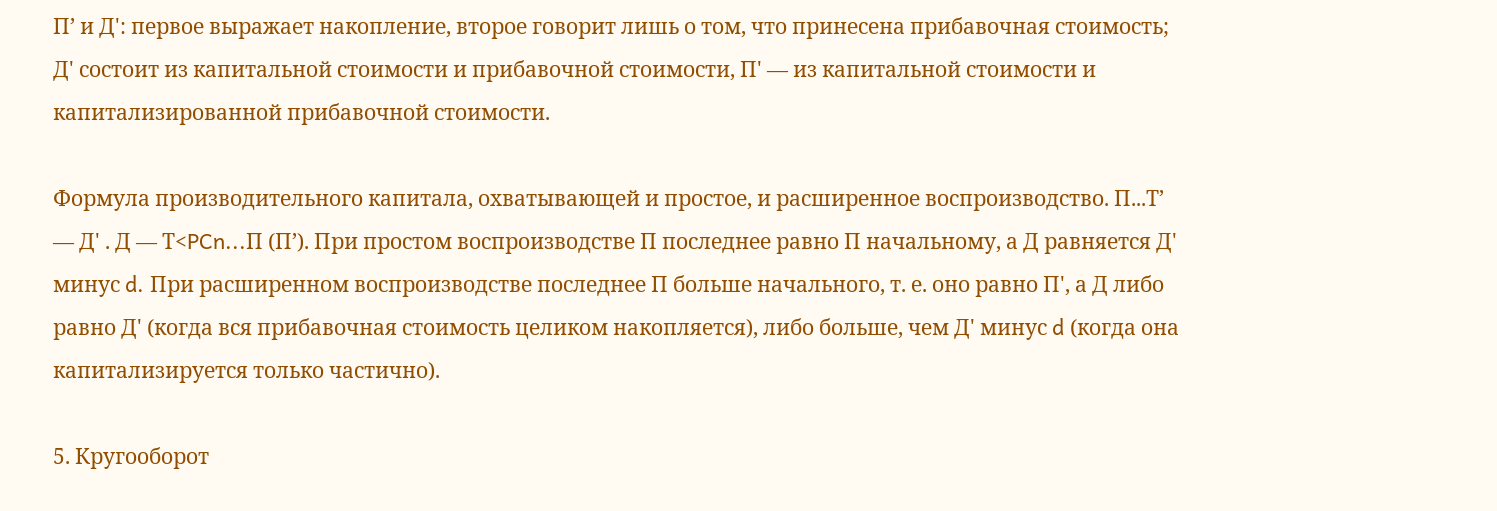П’ и Д': первое выражает накопление, второе говорит лишь о том, что принесена прибавочная стоимость; Д' состоит из капитальной стоимости и прибавочной стоимости, П' — из капитальной стоимости и капитализированной прибавочной стоимости.

Формула производительного капитала, охватывающей и простое, и расширенное воспроизводство. П...Т’ — Д' . Д — Т<PCn...П (П’). При простом воспроизводстве П последнее равно П начальному, а Д равняется Д' минус d. При расширенном воспроизводстве последнее П больше начального, т. е. оно равно П', а Д либо равно Д' (когда вся прибавочная стоимость целиком накопляется), либо больше, чем Д' минус d (когда она капитализируется только частично).

5. Кругооборот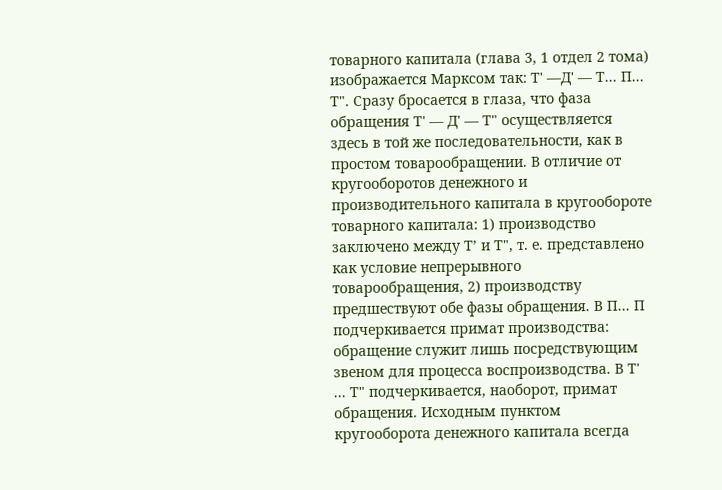товарного капитала (глава 3, 1 отдел 2 тома) изображается Марксом так: Т' —Д' — Т... П... Т". Сразу бросается в глаза, что фаза обращения Т' — Д' — Т" осуществляется здесь в той же последовательности, как в простом товарообращении. В отличие от кругооборотов денежного и производительного капитала в кругообороте товарного капитала: 1) производство заключено между Т’ и Т", т. е. представлено как условие непрерывного товарообращения, 2) производству предшествуют обе фазы обращения. В П... П подчеркивается примат производства: обращение служит лишь посредствующим звеном для процесса воспроизводства. В Т' ... Т" подчеркивается, наоборот, примат обращения. Исходным пунктом кругооборота денежного капитала всегда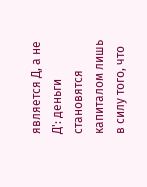является Д, а не Д': деньги становятся капиталом лишь в силу того, что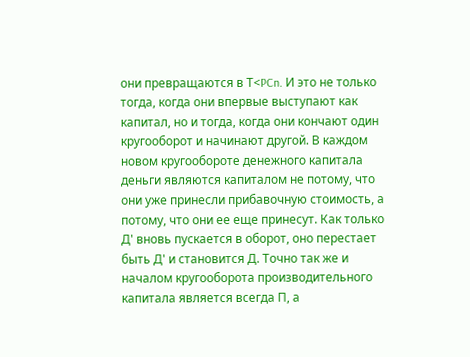они превращаются в Т<PCn. И это не только тогда, когда они впервые выступают как капитал, но и тогда, когда они кончают один кругооборот и начинают другой. В каждом новом кругообороте денежного капитала деньги являются капиталом не потому, что они уже принесли прибавочную стоимость, а потому, что они ее еще принесут. Как только Д' вновь пускается в оборот, оно перестает быть Д' и становится Д. Точно так же и началом кругооборота производительного капитала является всегда П, а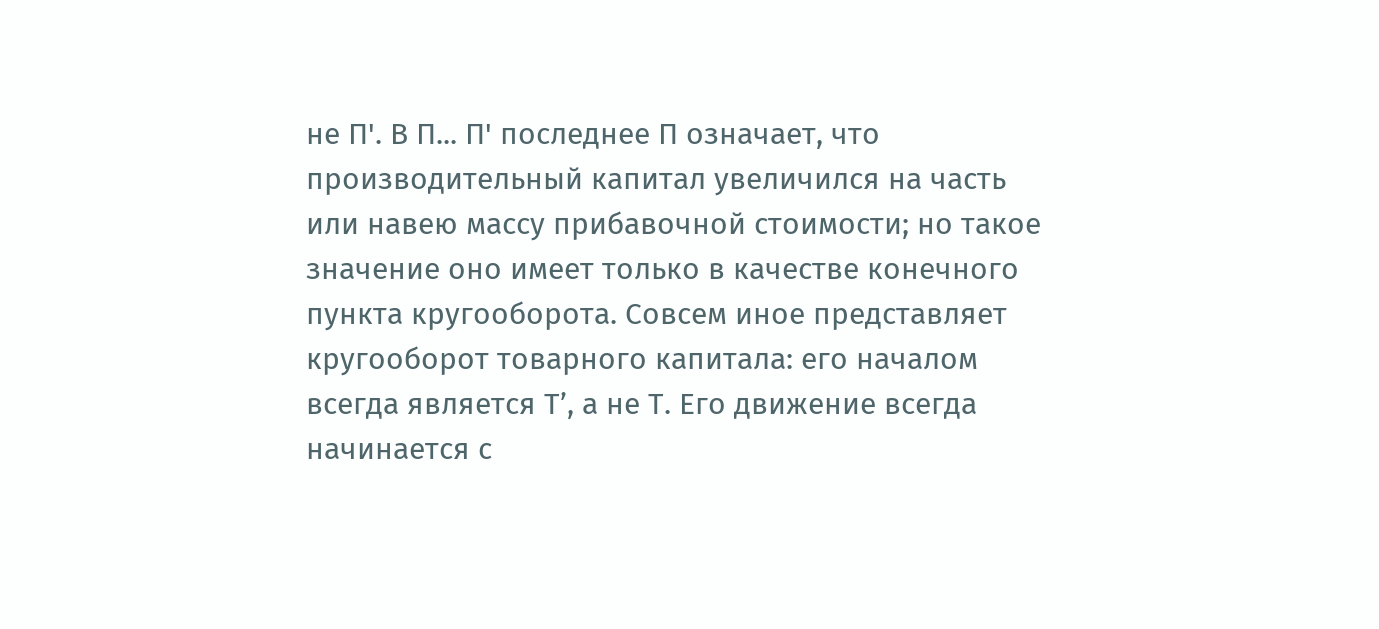не П'. В П... П' последнее П означает, что производительный капитал увеличился на часть или навею массу прибавочной стоимости; но такое значение оно имеет только в качестве конечного пункта кругооборота. Совсем иное представляет кругооборот товарного капитала: его началом всегда является Т’, а не Т. Его движение всегда начинается с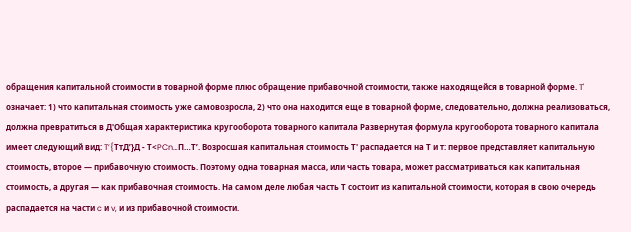обращения капитальной стоимости в товарной форме плюс обращение прибавочной стоимости, также находящейся в товарной форме. T' означает: 1) что капитальная стоимость уже самовозросла, 2) что она находится еще в товарной форме, следовательно, должна реализоваться, должна превратиться в Д'Общая характеристика кругооборота товарного капитала Развернутая формула кругооборота товарного капитала имеет следующий вид: T’{TтД’}Д - Т<PCn…П…Т’. Возросшая капитальная стоимость Т' распадается на Т и т: первое представляет капитальную стоимость, второе — прибавочную стоимость. Поэтому одна товарная масса, или часть товара, может рассматриваться как капитальная стоимость, а другая — как прибавочная стоимость. На самом деле любая часть Т состоит из капитальной стоимости, которая в свою очередь распадается на части c и v, и из прибавочной стоимости.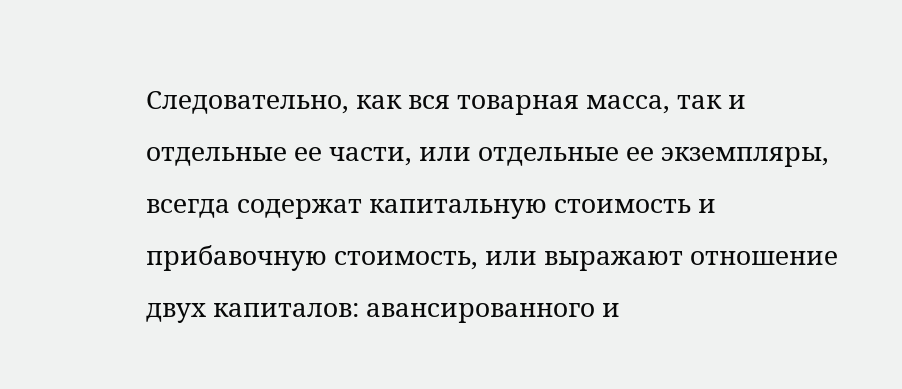Следовательно, как вся товарная масса, так и отдельные ее части, или отдельные ее экземпляры, всегда содержат капитальную стоимость и прибавочную стоимость, или выражают отношение двух капиталов: авансированного и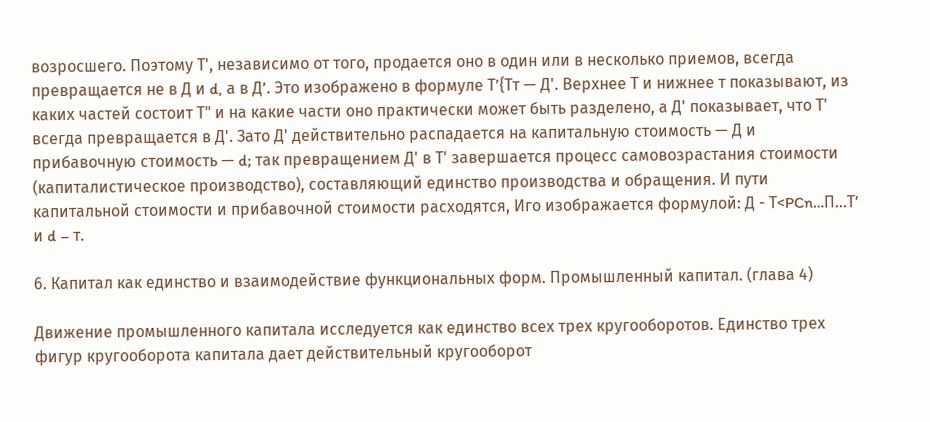возросшего. Поэтому Т', независимо от того, продается оно в один или в несколько приемов, всегда превращается не в Д и d, а в Д’. Это изображено в формуле Т’{Тт — Д'. Верхнее Т и нижнее т показывают, из каких частей состоит Т" и на какие части оно практически может быть разделено, а Д' показывает, что Т' всегда превращается в Д'. Зато Д' действительно распадается на капитальную стоимость — Д и прибавочную стоимость — d; так превращением Д' в Т' завершается процесс самовозрастания стоимости (капиталистическое производство), составляющий единство производства и обращения. И пути капитальной стоимости и прибавочной стоимости расходятся, Иго изображается формулой: Д - Т<PCn…П…Т’ и d – т.

6. Капитал как единство и взаимодействие функциональных форм. Промышленный капитал. (глава 4)

Движение промышленного капитала исследуется как единство всех трех кругооборотов. Единство трех фигур кругооборота капитала дает действительный кругооборот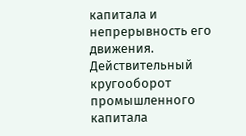капитала и непрерывность его движения. Действительный кругооборот промышленного капитала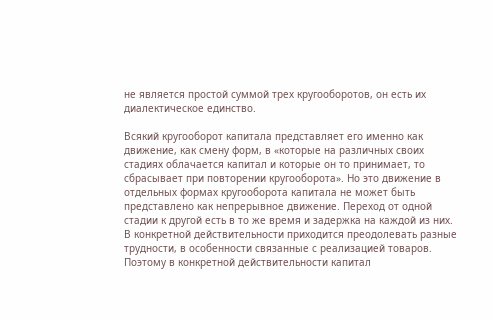не является простой суммой трех кругооборотов, он есть их диалектическое единство.

Всякий кругооборот капитала представляет его именно как движение, как смену форм, в «которые на различных своих стадиях облачается капитал и которые он то принимает, то сбрасывает при повторении кругооборота». Но это движение в отдельных формах кругооборота капитала не может быть представлено как непрерывное движение. Переход от одной стадии к другой есть в то же время и задержка на каждой из них. В конкретной действительности приходится преодолевать разные трудности, в особенности связанные с реализацией товаров. Поэтому в конкретной действительности капитал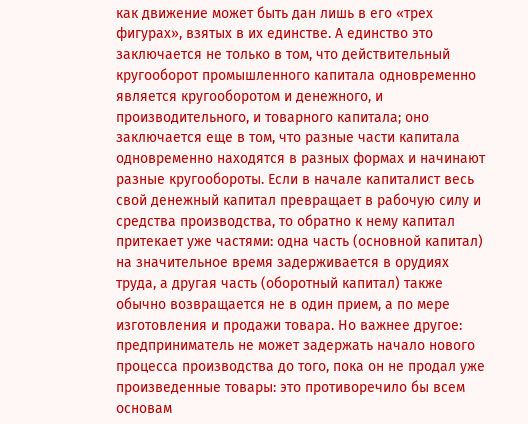как движение может быть дан лишь в его «трех фигурах», взятых в их единстве. А единство это заключается не только в том, что действительный кругооборот промышленного капитала одновременно является кругооборотом и денежного, и производительного, и товарного капитала; оно заключается еще в том, что разные части капитала одновременно находятся в разных формах и начинают разные кругообороты. Если в начале капиталист весь свой денежный капитал превращает в рабочую силу и средства производства, то обратно к нему капитал притекает уже частями: одна часть (основной капитал) на значительное время задерживается в орудиях труда, а другая часть (оборотный капитал) также обычно возвращается не в один прием, а по мере изготовления и продажи товара. Но важнее другое: предприниматель не может задержать начало нового процесса производства до того, пока он не продал уже произведенные товары: это противоречило бы всем основам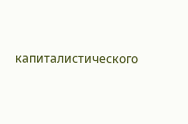капиталистического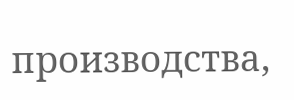производства,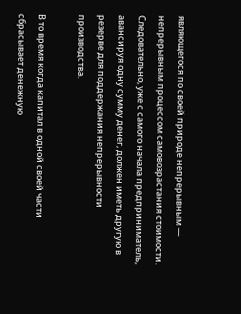являющегося по своей природе непрерывным — непрерывным процессом самовозрастания стоимости. Следовательно, уже с самого начала предприниматель, авансируя одну сумму денег, должен иметь другую в резерве для поддержания непрерывности производства.

В то время когда капитал в одной своей части сбрасывает денежную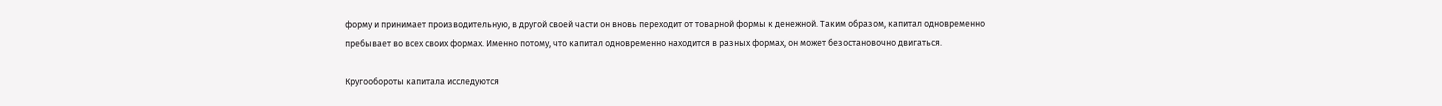форму и принимает производительную, в другой своей части он вновь переходит от товарной формы к денежной. Таким образом, капитал одновременно пребывает во всех своих формах. Именно потому, что капитал одновременно находится в разных формах, он может безостановочно двигаться.

Кругообороты капитала исследуются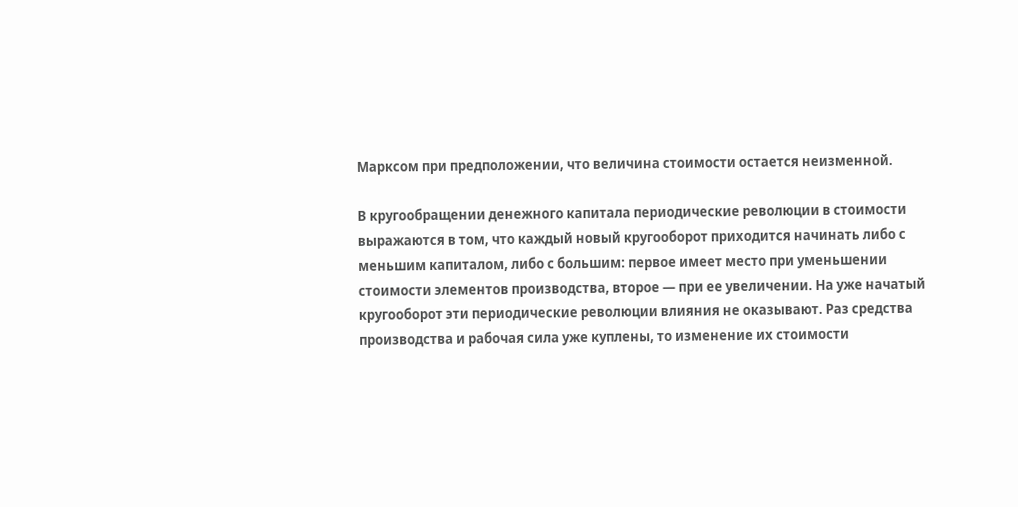Марксом при предположении, что величина стоимости остается неизменной.

В кругообращении денежного капитала периодические революции в стоимости выражаются в том, что каждый новый кругооборот приходится начинать либо с меньшим капиталом, либо с большим: первое имеет место при уменьшении стоимости элементов производства, второе — при ее увеличении. На уже начатый кругооборот эти периодические революции влияния не оказывают. Раз средства производства и рабочая сила уже куплены, то изменение их стоимости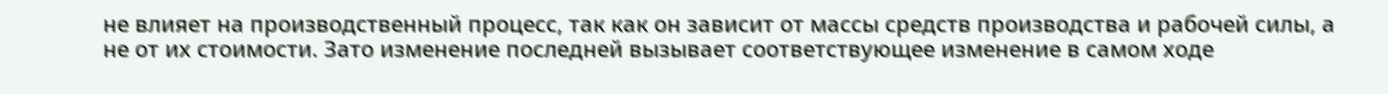не влияет на производственный процесс, так как он зависит от массы средств производства и рабочей силы, а не от их стоимости. Зато изменение последней вызывает соответствующее изменение в самом ходе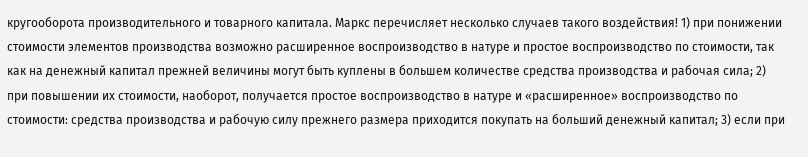кругооборота производительного и товарного капитала. Маркс перечисляет несколько случаев такого воздействия! 1) при понижении стоимости элементов производства возможно расширенное воспроизводство в натуре и простое воспроизводство по стоимости, так как на денежный капитал прежней величины могут быть куплены в большем количестве средства производства и рабочая сила; 2) при повышении их стоимости, наоборот, получается простое воспроизводство в натуре и «расширенное» воспроизводство по стоимости: средства производства и рабочую силу прежнего размера приходится покупать на больший денежный капитал; 3) если при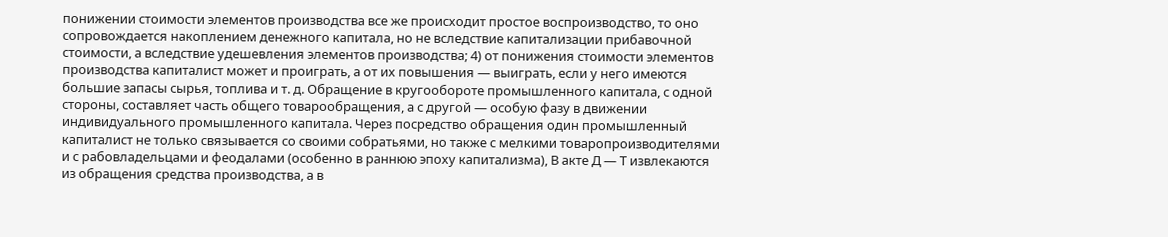понижении стоимости элементов производства все же происходит простое воспроизводство, то оно сопровождается накоплением денежного капитала, но не вследствие капитализации прибавочной стоимости, а вследствие удешевления элементов производства; 4) от понижения стоимости элементов производства капиталист может и проиграть, а от их повышения — выиграть, если у него имеются большие запасы сырья, топлива и т. д. Обращение в кругообороте промышленного капитала, с одной стороны, составляет часть общего товарообращения, а с другой — особую фазу в движении индивидуального промышленного капитала. Через посредство обращения один промышленный капиталист не только связывается со своими собратьями, но также с мелкими товаропроизводителями и с рабовладельцами и феодалами (особенно в раннюю эпоху капитализма), В акте Д — Т извлекаются из обращения средства производства, а в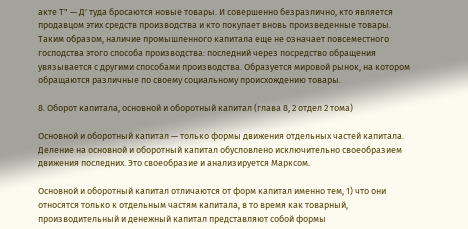акте Т" — Д' туда бросаются новые товары. И совершенно безразлично, кто является продавцом этих средств производства и кто покупает вновь произведенные товары. Таким образом, наличие промышленного капитала еще не означает повсеместного господства этого способа производства: последний через посредство обращения увязывается с другими способами производства. Образуется мировой рынок, на котором обращаются различные по своему социальному происхождению товары.

8. Оборот капитала, основной и оборотный капитал (глава 8, 2 отдел 2 тома)

Основной и оборотный капитал — только формы движения отдельных частей капитала. Деление на основной и оборотный капитал обусловлено исключительно своеобразием движения последних. Это своеобразие и анализируется Марксом.

Основной и оборотный капитал отличаются от форм капитал именно тем, 1) что они относятся только к отдельным частям капитала, в то время как товарный, производительный и денежный капитал представляют собой формы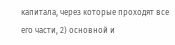капитала, через которые проходят все его части, 2) основной и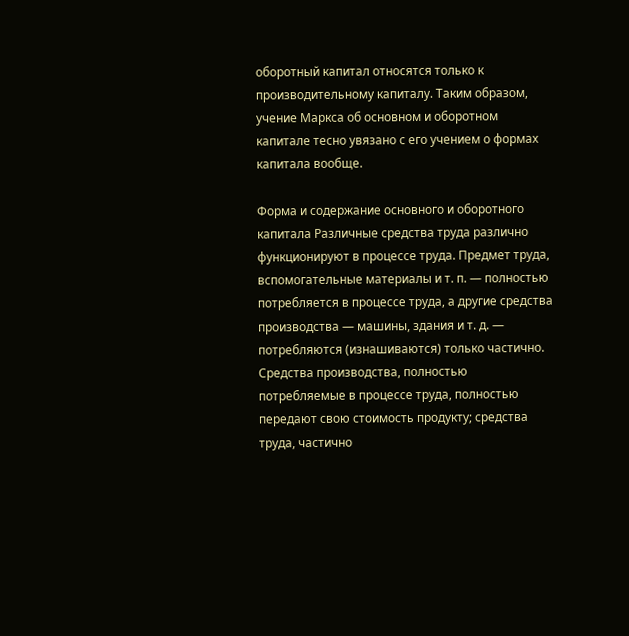оборотный капитал относятся только к производительному капиталу. Таким образом, учение Маркса об основном и оборотном капитале тесно увязано с его учением о формах капитала вообще.

Форма и содержание основного и оборотного капитала Различные средства труда различно функционируют в процессе труда. Предмет труда, вспомогательные материалы и т. п. — полностью потребляется в процессе труда, а другие средства производства — машины, здания и т. д. — потребляются (изнашиваются) только частично. Средства производства, полностью потребляемые в процессе труда, полностью передают свою стоимость продукту; средства труда, частично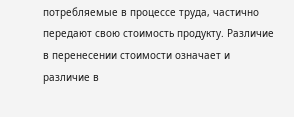потребляемые в процессе труда, частично передают свою стоимость продукту. Различие в перенесении стоимости означает и различие в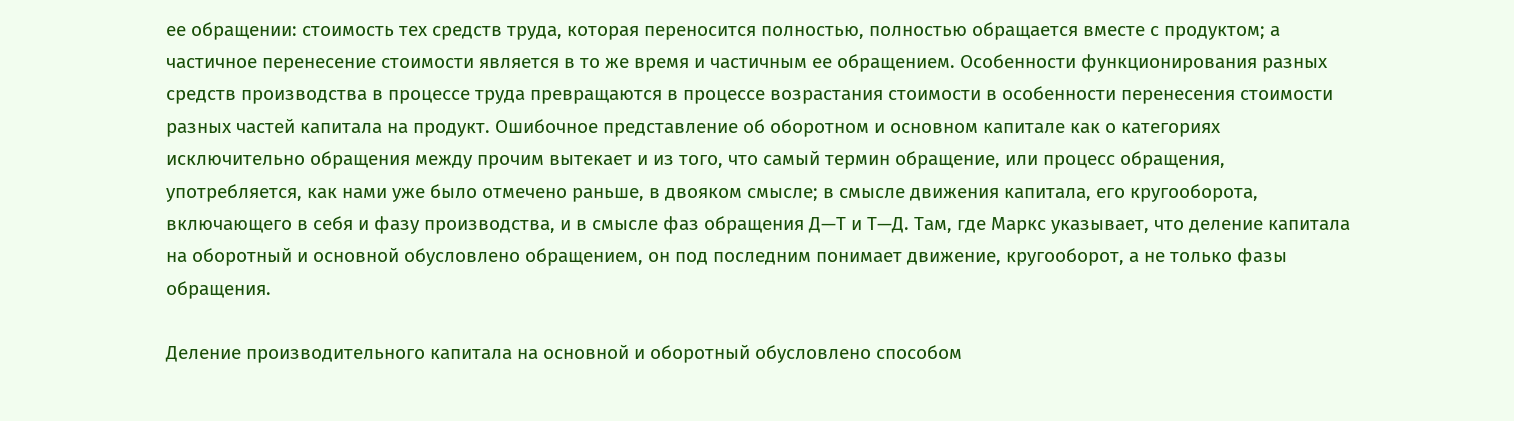ее обращении: стоимость тех средств труда, которая переносится полностью, полностью обращается вместе с продуктом; а частичное перенесение стоимости является в то же время и частичным ее обращением. Особенности функционирования разных средств производства в процессе труда превращаются в процессе возрастания стоимости в особенности перенесения стоимости разных частей капитала на продукт. Ошибочное представление об оборотном и основном капитале как о категориях исключительно обращения между прочим вытекает и из того, что самый термин обращение, или процесс обращения, употребляется, как нами уже было отмечено раньше, в двояком смысле; в смысле движения капитала, его кругооборота, включающего в себя и фазу производства, и в смысле фаз обращения Д—Т и Т—Д. Там, где Маркс указывает, что деление капитала на оборотный и основной обусловлено обращением, он под последним понимает движение, кругооборот, а не только фазы обращения.

Деление производительного капитала на основной и оборотный обусловлено способом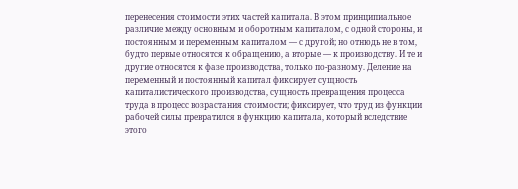перенесения стоимости этих частей капитала. В этом принципиальное различие между основным и оборотным капиталом, с одной стороны, и постоянным и переменным капиталом — с другой; но отнюдь не в том, будто первые относятся к обращению, а вторые — к производству. И те и другие относятся к фазе производства, только по-разному. Деление на переменный и постоянный капитал фиксирует сущность капиталистического производства, сущность превращения процесса труда в процесс возрастания стоимости; фиксирует, что труд из функции рабочей силы превратился в функцию капитала, который вследствие этого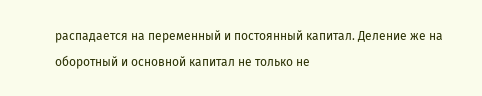распадается на переменный и постоянный капитал. Деление же на оборотный и основной капитал не только не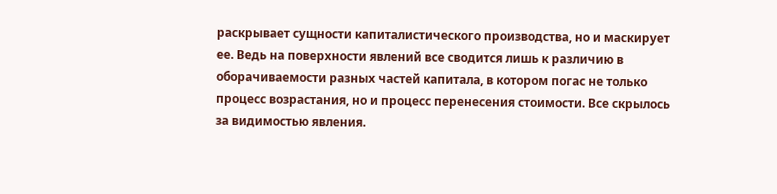раскрывает сущности капиталистического производства, но и маскирует ее. Ведь на поверхности явлений все сводится лишь к различию в оборачиваемости разных частей капитала, в котором погас не только процесс возрастания, но и процесс перенесения стоимости. Все скрылось за видимостью явления.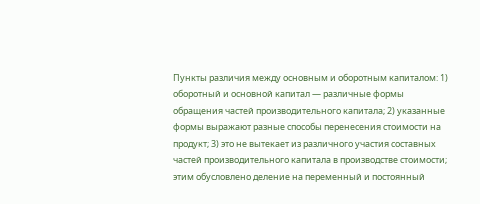Пункты различия между основным и оборотным капиталом: 1) оборотный и основной капитал — различные формы обращения частей производительного капитала; 2) указанные формы выражают разные способы перенесения стоимости на продукт; 3) это не вытекает из различного участия составных частей производительного капитала в производстве стоимости; этим обусловлено деление на переменный и постоянный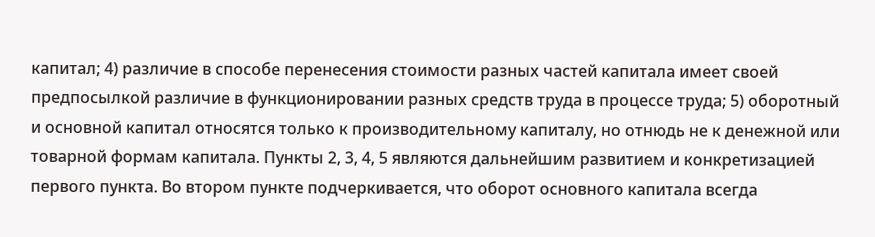капитал; 4) различие в способе перенесения стоимости разных частей капитала имеет своей предпосылкой различие в функционировании разных средств труда в процессе труда; 5) оборотный и основной капитал относятся только к производительному капиталу, но отнюдь не к денежной или товарной формам капитала. Пункты 2, 3, 4, 5 являются дальнейшим развитием и конкретизацией первого пункта. Во втором пункте подчеркивается, что оборот основного капитала всегда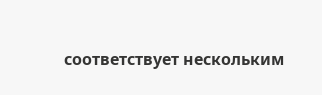соответствует нескольким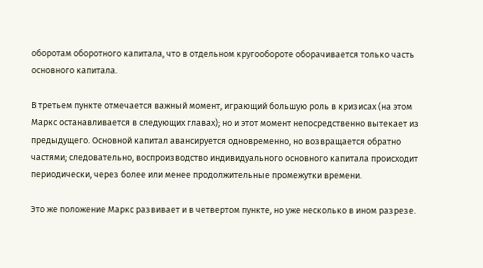оборотам оборотного капитала, что в отдельном кругообороте оборачивается только часть основного капитала.

В третьем пункте отмечается важный момент, играющий большую роль в кризисах (на этом Маркс останавливается в следующих главах); но и этот момент непосредственно вытекает из предыдущего. Основной капитал авансируется одновременно, но возвращается обратно частями; следовательно, воспроизводство индивидуального основного капитала происходит периодически, через более или менее продолжительные промежутки времени.

Это же положение Маркс развивает и в четвертом пункте, но уже несколько в ином разрезе.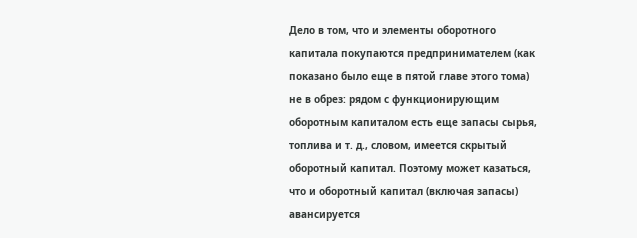Дело в том, что и элементы оборотного капитала покупаются предпринимателем (как показано было еще в пятой главе этого тома) не в обрез: рядом с функционирующим оборотным капиталом есть еще запасы сырья, топлива и т. д., словом, имеется скрытый оборотный капитал. Поэтому может казаться, что и оборотный капитал (включая запасы) авансируется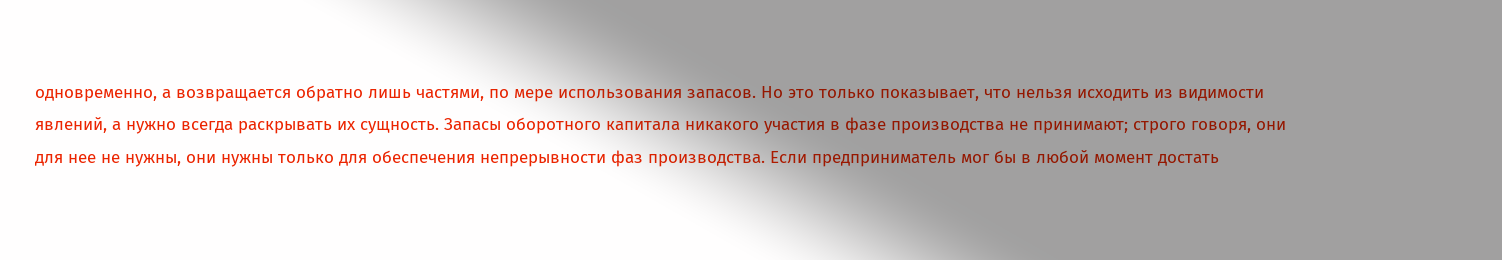одновременно, а возвращается обратно лишь частями, по мере использования запасов. Но это только показывает, что нельзя исходить из видимости явлений, а нужно всегда раскрывать их сущность. Запасы оборотного капитала никакого участия в фазе производства не принимают; строго говоря, они для нее не нужны, они нужны только для обеспечения непрерывности фаз производства. Если предприниматель мог бы в любой момент достать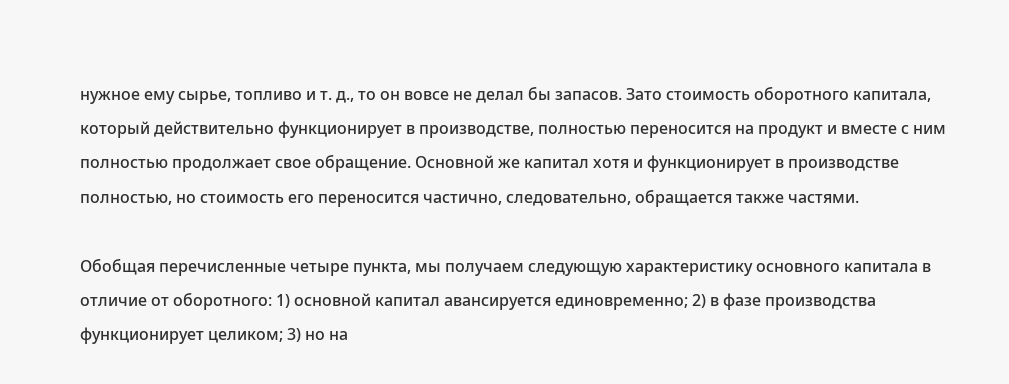нужное ему сырье, топливо и т. д., то он вовсе не делал бы запасов. Зато стоимость оборотного капитала, который действительно функционирует в производстве, полностью переносится на продукт и вместе с ним полностью продолжает свое обращение. Основной же капитал хотя и функционирует в производстве полностью, но стоимость его переносится частично, следовательно, обращается также частями.

Обобщая перечисленные четыре пункта, мы получаем следующую характеристику основного капитала в отличие от оборотного: 1) основной капитал авансируется единовременно; 2) в фазе производства функционирует целиком; 3) но на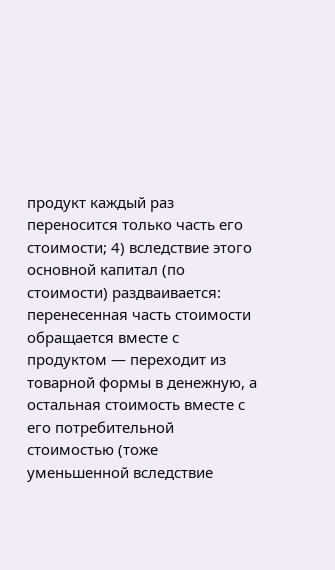продукт каждый раз переносится только часть его стоимости; 4) вследствие этого основной капитал (по стоимости) раздваивается: перенесенная часть стоимости обращается вместе с продуктом — переходит из товарной формы в денежную, а остальная стоимость вместе с его потребительной стоимостью (тоже уменьшенной вследствие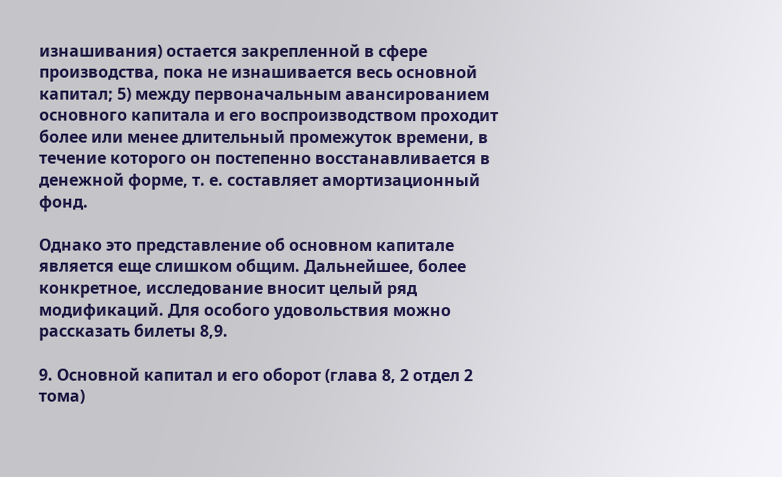изнашивания) остается закрепленной в сфере производства, пока не изнашивается весь основной капитал; 5) между первоначальным авансированием основного капитала и его воспроизводством проходит более или менее длительный промежуток времени, в течение которого он постепенно восстанавливается в денежной форме, т. е. составляет амортизационный фонд.

Однако это представление об основном капитале является еще слишком общим. Дальнейшее, более конкретное, исследование вносит целый ряд модификаций. Для особого удовольствия можно рассказать билеты 8,9.

9. Основной капитал и его оборот (глава 8, 2 отдел 2 тома)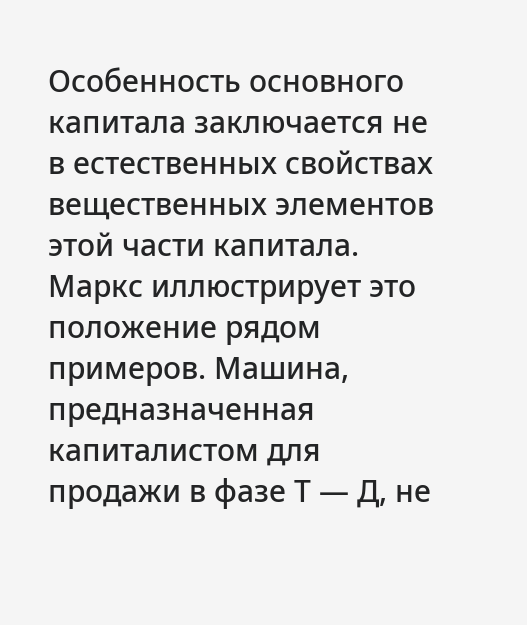Особенность основного капитала заключается не в естественных свойствах вещественных элементов этой части капитала. Маркс иллюстрирует это положение рядом примеров. Машина, предназначенная капиталистом для продажи в фазе Т — Д, не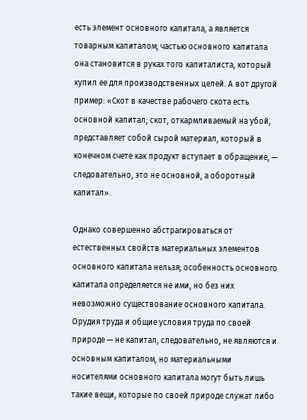есть элемент основного капитала, а является товарным капиталом; частью основного капитала она становится в руках того капиталиста, который купил ее для производственных целей. А вот другой пример: «Скот в качестве рабочего скота есть основной капитал; скот, откармливаемый на убой, представляет собой сырой материал, который в конечном счете как продукт вступает в обращение, — следовательно, это не основной, а оборотный капитал».

Однако совершенно абстрагироваться от естественных свойств материальных элементов основного капитала нельзя; особенность основного капитала определяется не ими, но без них невозможно существование основного капитала. Орудия труда и общие условия труда по своей природе — не капитал, следовательно, не являются и основным капиталом, но материальными носителями основного капитала могут быть лишь такие вещи, которые по своей природе служат либо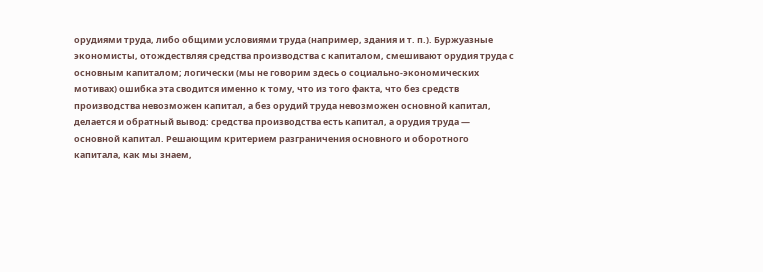орудиями труда, либо общими условиями труда (например, здания и т. п.). Буржуазные экономисты, отождествляя средства производства с капиталом, смешивают орудия труда с основным капиталом; логически (мы не говорим здесь о социально-экономических мотивах) ошибка эта сводится именно к тому, что из того факта, что без средств производства невозможен капитал, а без орудий труда невозможен основной капитал, делается и обратный вывод: средства производства есть капитал, а орудия труда — основной капитал. Решающим критерием разграничения основного и оборотного капитала, как мы знаем,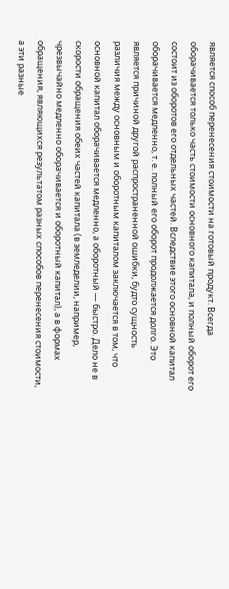является способ перенесения стоимости на готовый продукт. Всегда оборачивается только часть стоимости основного капитала, и полный оборот его состоит из оборотов его отдельных частей. Вследствие этого основной капитал оборачивается медленно, т. е. полный его оборот продолжается долго. Это является причиной другой распространенной ошибки, будто сущность различия между основным и оборотным капиталом заключается в том, что основной капитал оборачивается медленно, а оборотный — быстро. Дело не в скорости обращения обеих частей капитала (в земледелии, например, чрезвычайно медленно оборачивается и оборотный капитал), а в формах обращения, являющихся результатом разных способов перенесения стоимости, а эти разные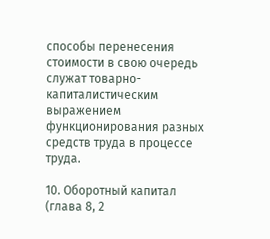способы перенесения стоимости в свою очередь служат товарно-капиталистическим выражением функционирования разных средств труда в процессе труда.

10. Оборотный капитал (глава 8, 2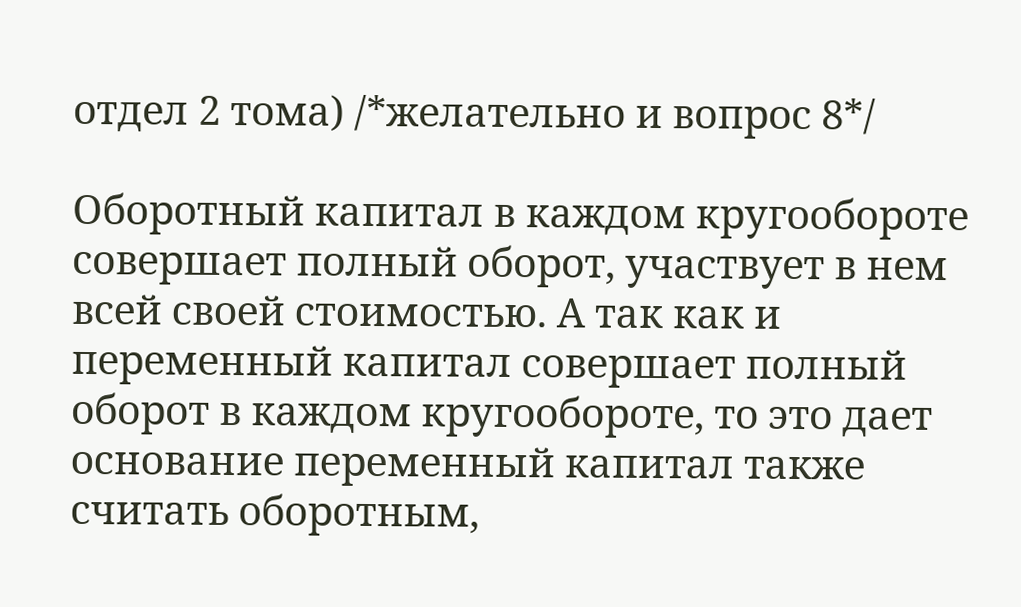отдел 2 тома) /*желательно и вопрос 8*/

Оборотный капитал в каждом кругообороте совершает полный оборот, участвует в нем всей своей стоимостью. А так как и переменный капитал совершает полный оборот в каждом кругообороте, то это дает основание переменный капитал также считать оборотным,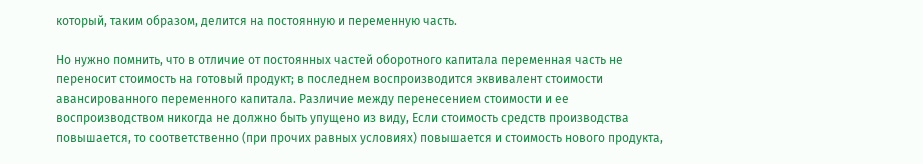который, таким образом, делится на постоянную и переменную часть.

Но нужно помнить, что в отличие от постоянных частей оборотного капитала переменная часть не переносит стоимость на готовый продукт; в последнем воспроизводится эквивалент стоимости авансированного переменного капитала. Различие между перенесением стоимости и ее воспроизводством никогда не должно быть упущено из виду, Если стоимость средств производства повышается, то соответственно (при прочих равных условиях) повышается и стоимость нового продукта,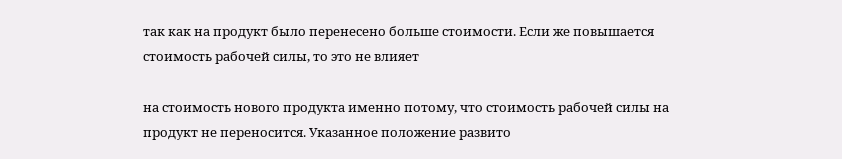так как на продукт было перенесено больше стоимости. Если же повышается стоимость рабочей силы, то это не влияет

на стоимость нового продукта именно потому, что стоимость рабочей силы на продукт не переносится. Указанное положение развито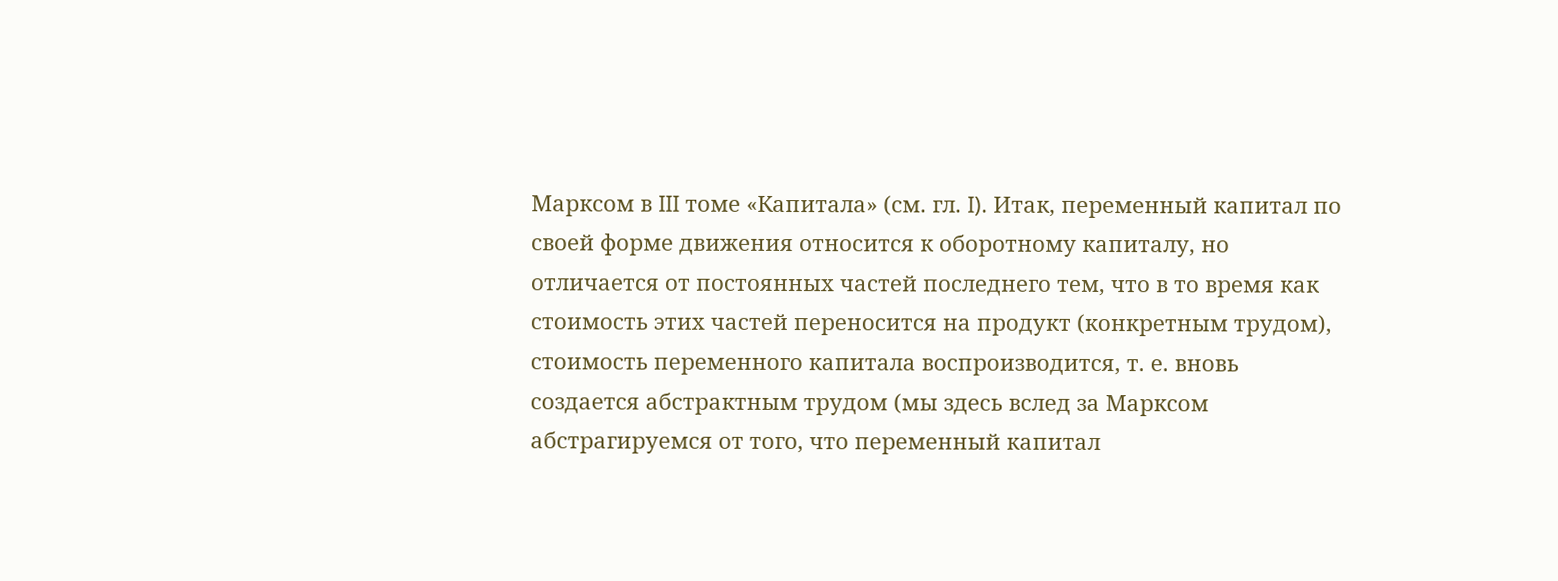Марксом в III томе «Капитала» (см. гл. I). Итак, переменный капитал по своей форме движения относится к оборотному капиталу, но отличается от постоянных частей последнего тем, что в то время как стоимость этих частей переносится на продукт (конкретным трудом), стоимость переменного капитала воспроизводится, т. е. вновь создается абстрактным трудом (мы здесь вслед за Марксом абстрагируемся от того, что переменный капитал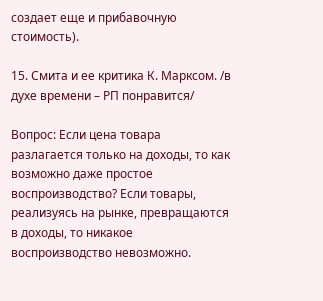создает еще и прибавочную стоимость).

15. Смита и ее критика К. Марксом. /в духе времени – РП понравится/

Вопрос: Если цена товара разлагается только на доходы, то как возможно даже простое воспроизводство? Если товары, реализуясь на рынке, превращаются в доходы, то никакое воспроизводство невозможно.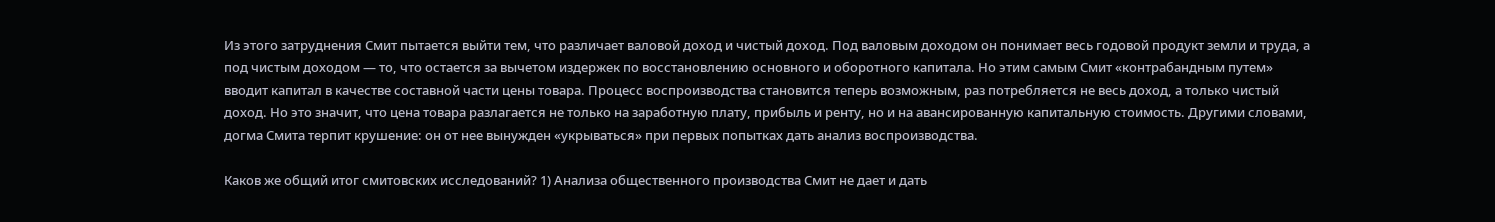Из этого затруднения Смит пытается выйти тем, что различает валовой доход и чистый доход. Под валовым доходом он понимает весь годовой продукт земли и труда, а под чистым доходом — то, что остается за вычетом издержек по восстановлению основного и оборотного капитала. Но этим самым Смит «контрабандным путем» вводит капитал в качестве составной части цены товара. Процесс воспроизводства становится теперь возможным, раз потребляется не весь доход, а только чистый доход. Но это значит, что цена товара разлагается не только на заработную плату, прибыль и ренту, но и на авансированную капитальную стоимость. Другими словами, догма Смита терпит крушение: он от нее вынужден «укрываться» при первых попытках дать анализ воспроизводства.

Каков же общий итог смитовских исследований? 1) Анализа общественного производства Смит не дает и дать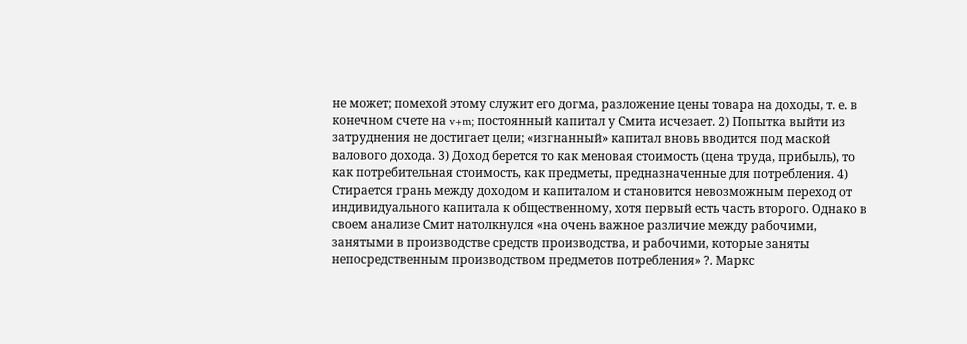не может; помехой этому служит его догма, разложение цены товара на доходы, т. е. в конечном счете на v+m; постоянный капитал у Смита исчезает. 2) Попытка выйти из затруднения не достигает цели; «изгнанный» капитал вновь вводится под маской валового дохода. 3) Доход берется то как меновая стоимость (цена труда, прибыль), то как потребительная стоимость, как предметы, предназначенные для потребления. 4) Стирается грань между доходом и капиталом и становится невозможным переход от индивидуального капитала к общественному, хотя первый есть часть второго. Однако в своем анализе Смит натолкнулся «на очень важное различие между рабочими, занятыми в производстве средств производства, и рабочими, которые заняты непосредственным производством предметов потребления» ?. Маркс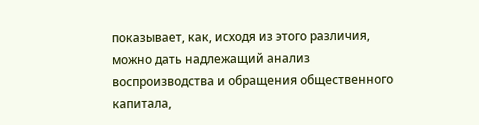показывает, как, исходя из этого различия, можно дать надлежащий анализ воспроизводства и обращения общественного капитала,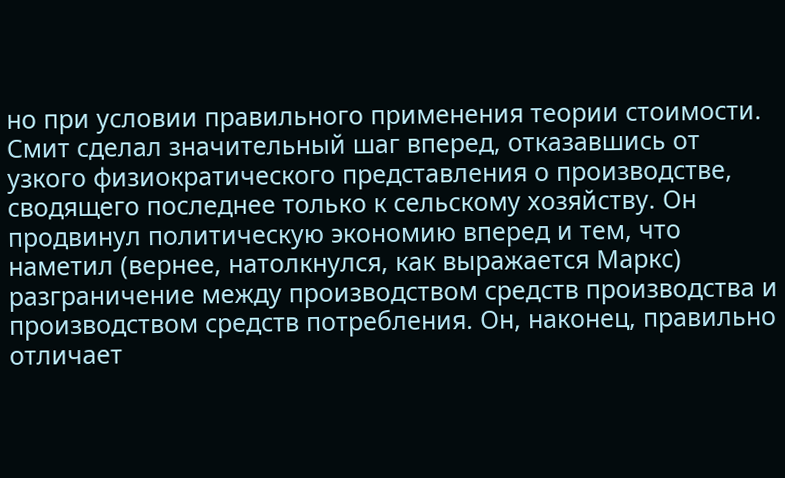но при условии правильного применения теории стоимости. Смит сделал значительный шаг вперед, отказавшись от узкого физиократического представления о производстве, сводящего последнее только к сельскому хозяйству. Он продвинул политическую экономию вперед и тем, что наметил (вернее, натолкнулся, как выражается Маркс) разграничение между производством средств производства и производством средств потребления. Он, наконец, правильно отличает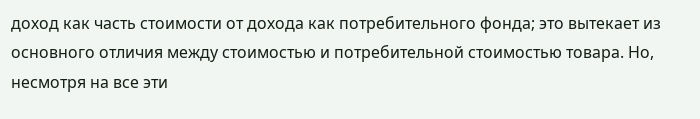доход как часть стоимости от дохода как потребительного фонда; это вытекает из основного отличия между стоимостью и потребительной стоимостью товара. Но, несмотря на все эти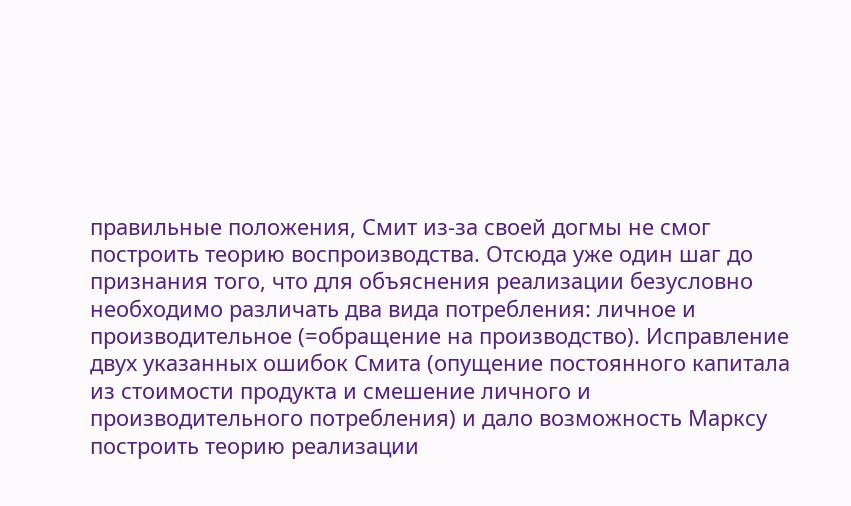правильные положения, Смит из-за своей догмы не смог построить теорию воспроизводства. Отсюда уже один шаг до признания того, что для объяснения реализации безусловно необходимо различать два вида потребления: личное и производительное (=обращение на производство). Исправление двух указанных ошибок Смита (опущение постоянного капитала из стоимости продукта и смешение личного и производительного потребления) и дало возможность Марксу построить теорию реализации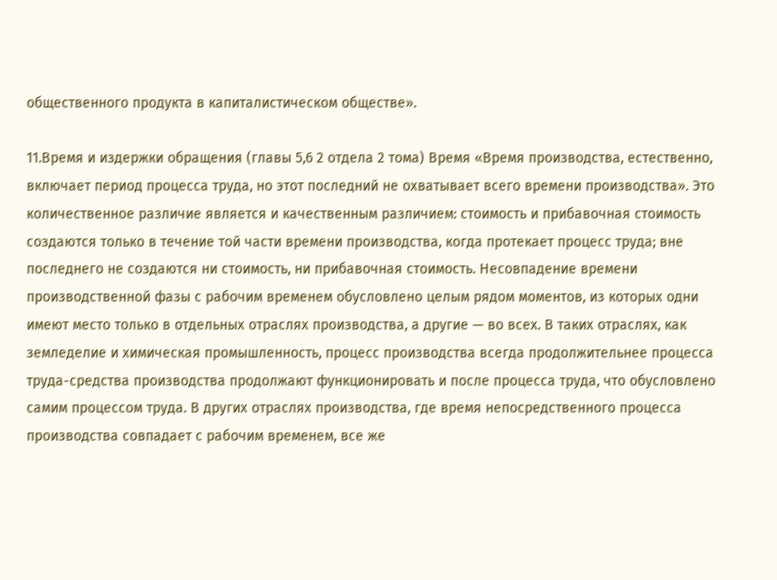общественного продукта в капиталистическом обществе».

11.Время и издержки обращения (главы 5,6 2 отдела 2 тома) Время «Время производства, естественно, включает период процесса труда, но этот последний не охватывает всего времени производства». Это количественное различие является и качественным различием: стоимость и прибавочная стоимость создаются только в течение той части времени производства, когда протекает процесс труда; вне последнего не создаются ни стоимость, ни прибавочная стоимость. Несовпадение времени производственной фазы с рабочим временем обусловлено целым рядом моментов, из которых одни имеют место только в отдельных отраслях производства, а другие — во всех. В таких отраслях, как земледелие и химическая промышленность, процесс производства всегда продолжительнее процесса труда-средства производства продолжают функционировать и после процесса труда, что обусловлено самим процессом труда. В других отраслях производства, где время непосредственного процесса производства совпадает с рабочим временем, все же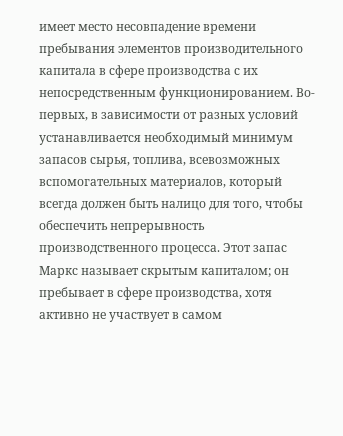имеет место несовпадение времени пребывания элементов производительного капитала в сфере производства с их непосредственным функционированием. Во-первых, в зависимости от разных условий устанавливается необходимый минимум запасов сырья, топлива, всевозможных вспомогательных материалов, который всегда должен быть налицо для того, чтобы обеспечить непрерывность производственного процесса. Этот запас Маркс называет скрытым капиталом; он пребывает в сфере производства, хотя активно не участвует в самом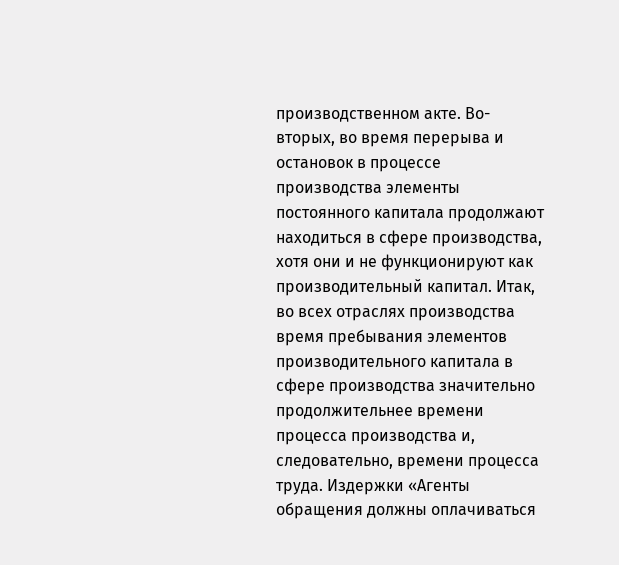производственном акте. Во-вторых, во время перерыва и остановок в процессе производства элементы постоянного капитала продолжают находиться в сфере производства, хотя они и не функционируют как производительный капитал. Итак, во всех отраслях производства время пребывания элементов производительного капитала в сфере производства значительно продолжительнее времени процесса производства и, следовательно, времени процесса труда. Издержки «Агенты обращения должны оплачиваться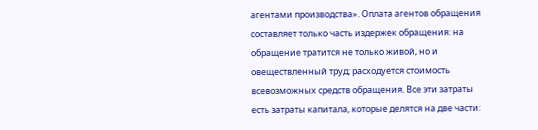агентами производства». Оплата агентов обращения составляет только часть издержек обращения: на обращение тратится не только живой, но и овеществленный труд; расходуется стоимость всевозможных средств обращения. Все эти затраты есть затраты капитала, которые делятся на две части: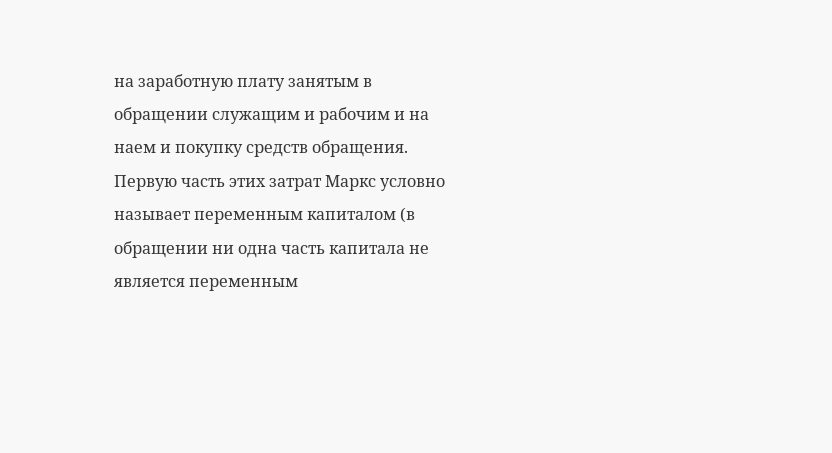на заработную плату занятым в обращении служащим и рабочим и на наем и покупку средств обращения. Первую часть этих затрат Маркс условно называет переменным капиталом (в обращении ни одна часть капитала не является переменным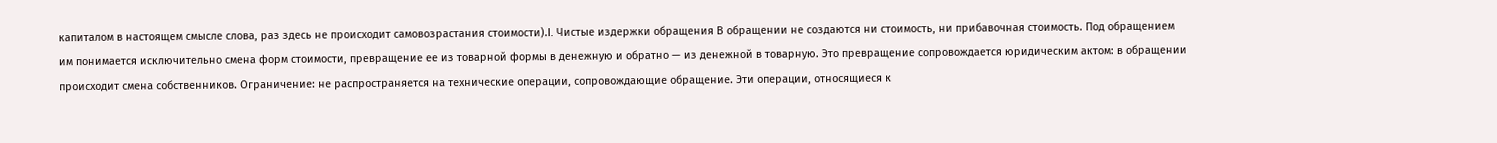капиталом в настоящем смысле слова, раз здесь не происходит самовозрастания стоимости).I. Чистые издержки обращения В обращении не создаются ни стоимость, ни прибавочная стоимость. Под обращением им понимается исключительно смена форм стоимости, превращение ее из товарной формы в денежную и обратно — из денежной в товарную. Это превращение сопровождается юридическим актом: в обращении происходит смена собственников. Ограничение: не распространяется на технические операции, сопровождающие обращение. Эти операции, относящиеся к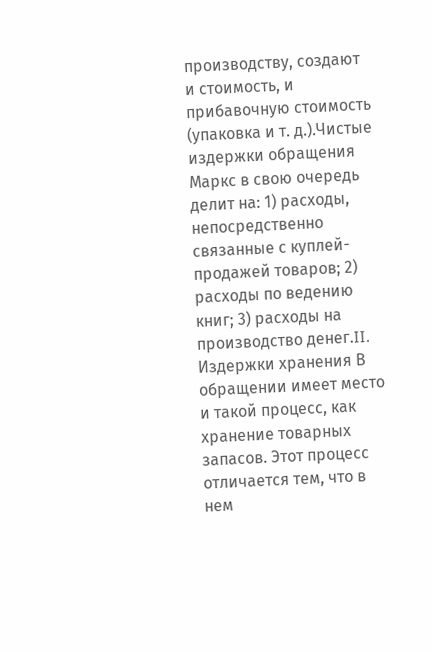производству, создают и стоимость, и прибавочную стоимость (упаковка и т. д.).Чистые издержки обращения Маркс в свою очередь делит на: 1) расходы, непосредственно связанные с куплей-продажей товаров; 2) расходы по ведению книг; 3) расходы на производство денег.II. Издержки хранения В обращении имеет место и такой процесс, как хранение товарных запасов. Этот процесс отличается тем, что в нем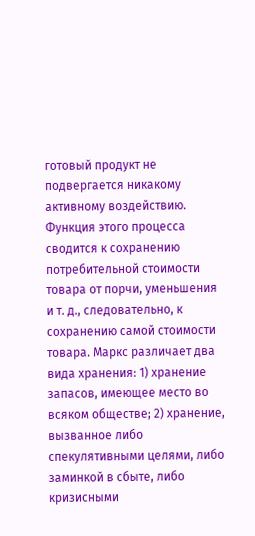готовый продукт не подвергается никакому активному воздействию. Функция этого процесса сводится к сохранению потребительной стоимости товара от порчи, уменьшения и т. д., следовательно, к сохранению самой стоимости товара. Маркс различает два вида хранения: 1) хранение запасов, имеющее место во всяком обществе; 2) хранение, вызванное либо спекулятивными целями, либо заминкой в сбыте, либо кризисными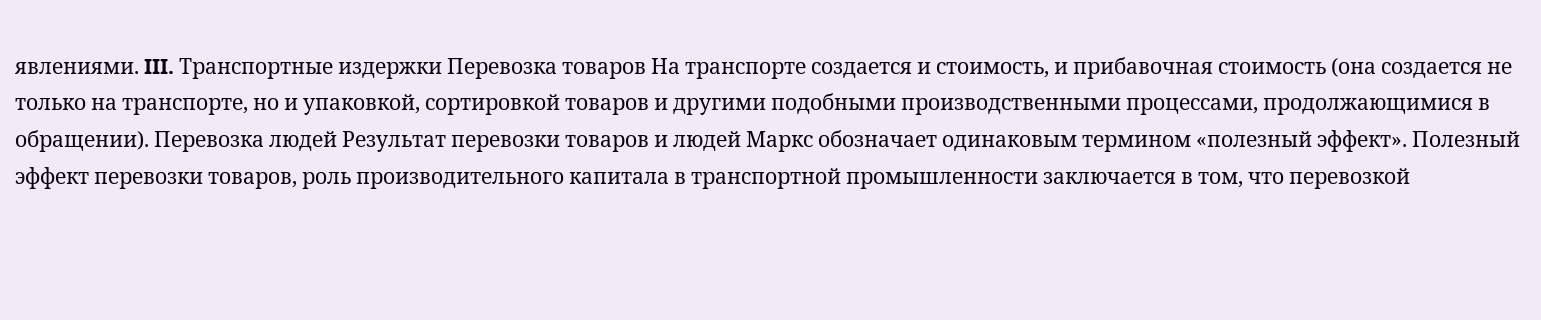явлениями. III. Транспортные издержки Перевозка товаров На транспорте создается и стоимость, и прибавочная стоимость (она создается не только на транспорте, но и упаковкой, сортировкой товаров и другими подобными производственными процессами, продолжающимися в обращении). Перевозка людей Результат перевозки товаров и людей Маркс обозначает одинаковым термином «полезный эффект». Полезный эффект перевозки товаров, роль производительного капитала в транспортной промышленности заключается в том, что перевозкой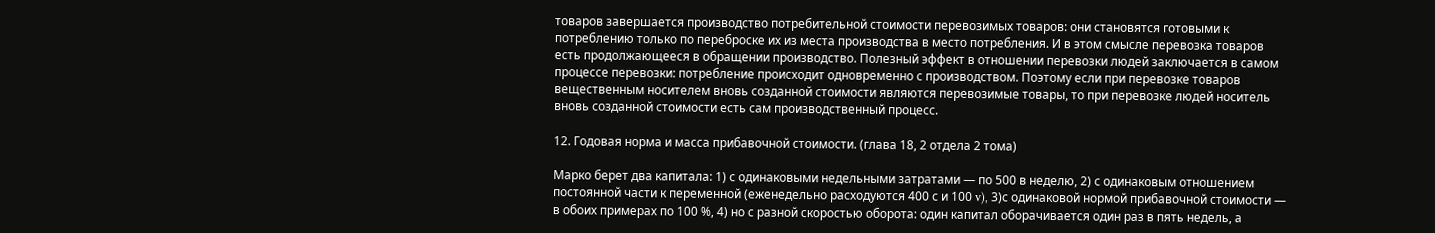товаров завершается производство потребительной стоимости перевозимых товаров: они становятся готовыми к потреблению только по переброске их из места производства в место потребления. И в этом смысле перевозка товаров есть продолжающееся в обращении производство. Полезный эффект в отношении перевозки людей заключается в самом процессе перевозки: потребление происходит одновременно с производством. Поэтому если при перевозке товаров вещественным носителем вновь созданной стоимости являются перевозимые товары, то при перевозке людей носитель вновь созданной стоимости есть сам производственный процесс.

12. Годовая норма и масса прибавочной стоимости. (глава 18, 2 отдела 2 тома)

Марко берет два капитала: 1) с одинаковыми недельными затратами — по 500 в неделю, 2) с одинаковым отношением постоянной части к переменной (еженедельно расходуются 400 с и 100 v), 3)с одинаковой нормой прибавочной стоимости — в обоих примерах по 100 %, 4) но с разной скоростью оборота: один капитал оборачивается один раз в пять недель, а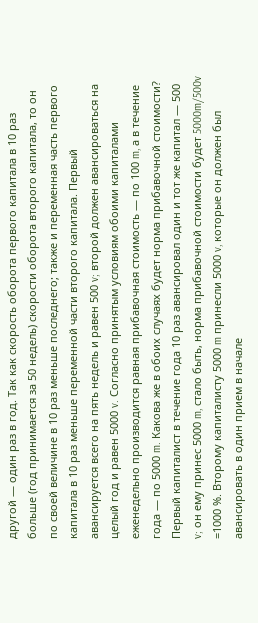другой — один раз в год. Так как скорость оборота первого капитала в 10 раз больше (год принимается за 50 недель) скорости оборота второго капитала, то он по своей величине в 10 раз меньше последнего; также и переменная часть первого капитала в 10 раз меньше переменной части второго капитала. Первый авансируется всего на пять недель и равен 500 v; второй должен авансироваться на целый год и равен 5000 v. Согласно принятым условиям обоими капиталами еженедельно производится равная прибавочная стоимость — по 100 m, а в течение года — по 5000 m. Какова же в обоих случаях будет норма прибавочной стоимости? Первый капиталист в течение года 10 раз авансировал один и тот же капитал — 500 v; он ему принес 5000 m, стало быть, норма прибавочной стоимости будет 5000m/500v =1000 %. Второму капиталисту 5000 m принесли 5000 v, которые он должен был авансировать в один прием в начале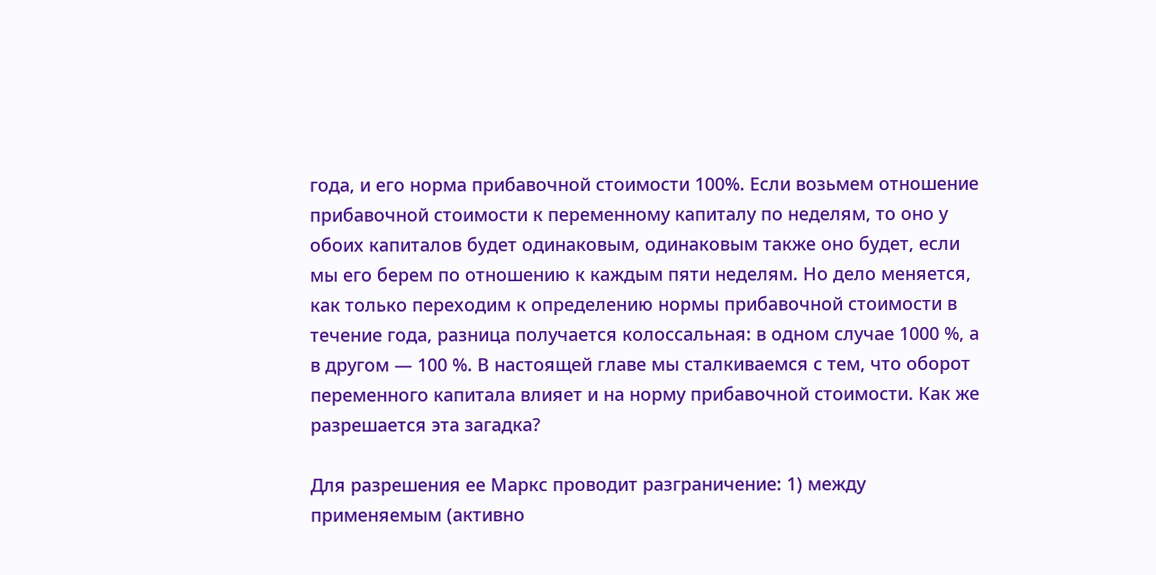года, и его норма прибавочной стоимости 100%. Если возьмем отношение прибавочной стоимости к переменному капиталу по неделям, то оно у обоих капиталов будет одинаковым, одинаковым также оно будет, если мы его берем по отношению к каждым пяти неделям. Но дело меняется, как только переходим к определению нормы прибавочной стоимости в течение года, разница получается колоссальная: в одном случае 1000 %, а в другом — 100 %. В настоящей главе мы сталкиваемся с тем, что оборот переменного капитала влияет и на норму прибавочной стоимости. Как же разрешается эта загадка?

Для разрешения ее Маркс проводит разграничение: 1) между применяемым (активно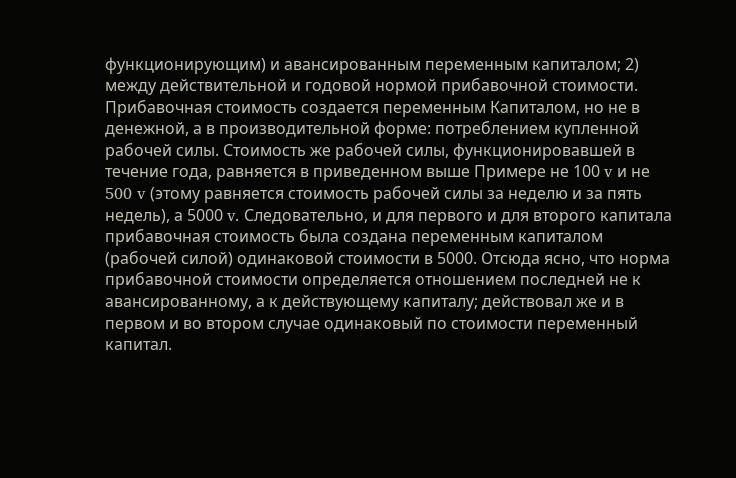функционирующим) и авансированным переменным капиталом; 2) между действительной и годовой нормой прибавочной стоимости. Прибавочная стоимость создается переменным Капиталом, но не в денежной, а в производительной форме: потреблением купленной рабочей силы. Стоимость же рабочей силы, функционировавшей в течение года, равняется в приведенном выше Примере не 100 v и не 500 v (этому равняется стоимость рабочей силы за неделю и за пять недель), а 5000 v. Следовательно, и для первого и для второго капитала прибавочная стоимость была создана переменным капиталом (рабочей силой) одинаковой стоимости в 5000. Отсюда ясно, что норма прибавочной стоимости определяется отношением последней не к авансированному, а к действующему капиталу; действовал же и в первом и во втором случае одинаковый по стоимости переменный капитал.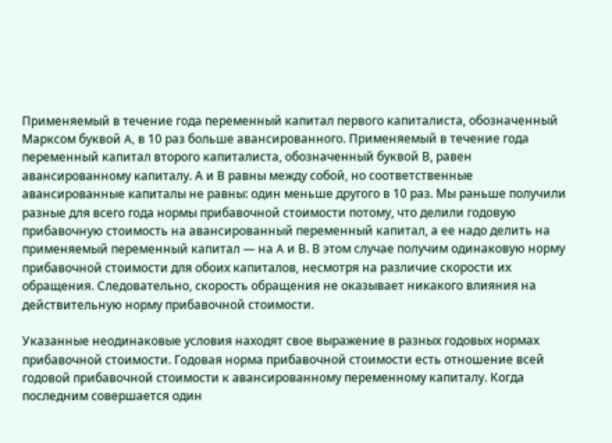Применяемый в течение года переменный капитал первого капиталиста, обозначенный Марксом буквой A, в 10 раз больше авансированного. Применяемый в течение года переменный капитал второго капиталиста, обозначенный буквой В, равен авансированному капиталу. А и В равны между собой, но соответственные авансированные капиталы не равны: один меньше другого в 10 раз. Мы раньше получили разные для всего года нормы прибавочной стоимости потому, что делили годовую прибавочную стоимость на авансированный переменный капитал, а ее надо делить на применяемый переменный капитал — на A и В. В этом случае получим одинаковую норму прибавочной стоимости для обоих капиталов, несмотря на различие скорости их обращения. Следовательно, скорость обращения не оказывает никакого влияния на действительную норму прибавочной стоимости.

Указанные неодинаковые условия находят свое выражение в разных годовых нормах прибавочной стоимости. Годовая норма прибавочной стоимости есть отношение всей годовой прибавочной стоимости к авансированному переменному капиталу. Когда последним совершается один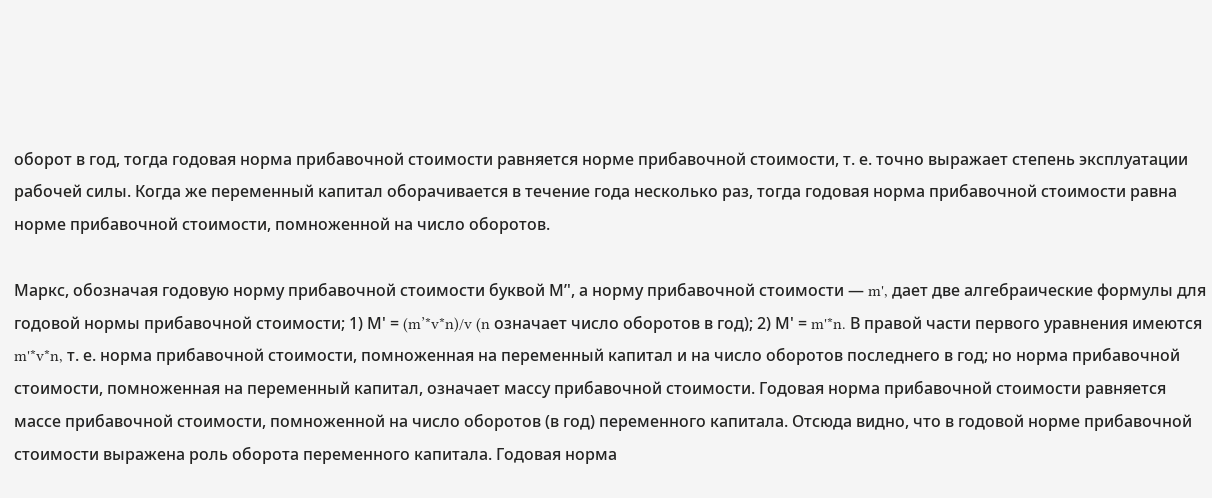оборот в год, тогда годовая норма прибавочной стоимости равняется норме прибавочной стоимости, т. е. точно выражает степень эксплуатации рабочей силы. Когда же переменный капитал оборачивается в течение года несколько раз, тогда годовая норма прибавочной стоимости равна норме прибавочной стоимости, помноженной на число оборотов.

Маркс, обозначая годовую норму прибавочной стоимости буквой М’', а норму прибавочной стоимости — m', дает две алгебраические формулы для годовой нормы прибавочной стоимости; 1) М' = (m’*v*n)/v (n означает число оборотов в год); 2) М' = m'*n. В правой части первого уравнения имеются m'*v*n, т. е. норма прибавочной стоимости, помноженная на переменный капитал и на число оборотов последнего в год; но норма прибавочной стоимости, помноженная на переменный капитал, означает массу прибавочной стоимости. Годовая норма прибавочной стоимости равняется массе прибавочной стоимости, помноженной на число оборотов (в год) переменного капитала. Отсюда видно, что в годовой норме прибавочной стоимости выражена роль оборота переменного капитала. Годовая норма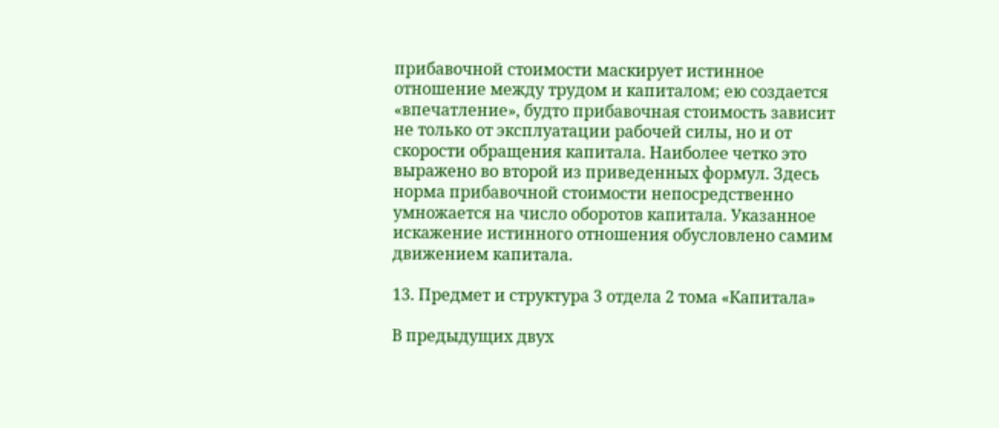прибавочной стоимости маскирует истинное отношение между трудом и капиталом; ею создается «впечатление», будто прибавочная стоимость зависит не только от эксплуатации рабочей силы, но и от скорости обращения капитала. Наиболее четко это выражено во второй из приведенных формул. Здесь норма прибавочной стоимости непосредственно умножается на число оборотов капитала. Указанное искажение истинного отношения обусловлено самим движением капитала.

13. Предмет и структура 3 отдела 2 тома «Капитала»

В предыдущих двух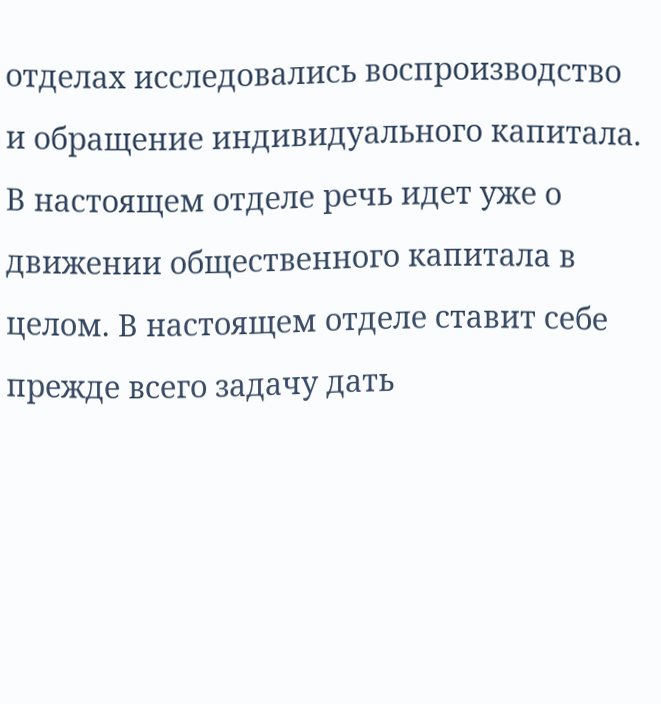отделах исследовались воспроизводство и обращение индивидуального капитала. В настоящем отделе речь идет уже о движении общественного капитала в целом. В настоящем отделе ставит себе прежде всего задачу дать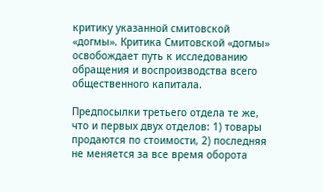критику указанной смитовской «догмы». Критика Смитовской «догмы» освобождает путь к исследованию обращения и воспроизводства всего общественного капитала.

Предпосылки третьего отдела те же, что и первых двух отделов: 1) товары продаются по стоимости, 2) последняя не меняется за все время оборота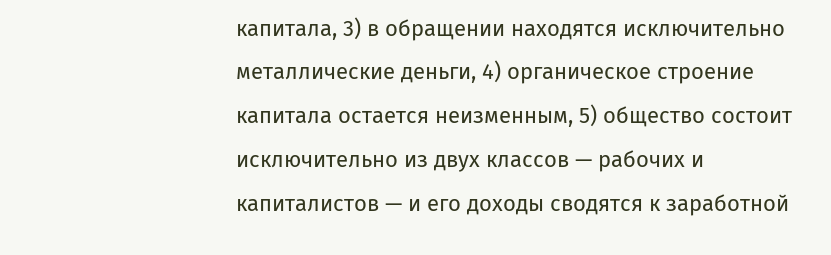капитала, 3) в обращении находятся исключительно металлические деньги, 4) органическое строение капитала остается неизменным, 5) общество состоит исключительно из двух классов — рабочих и капиталистов — и его доходы сводятся к заработной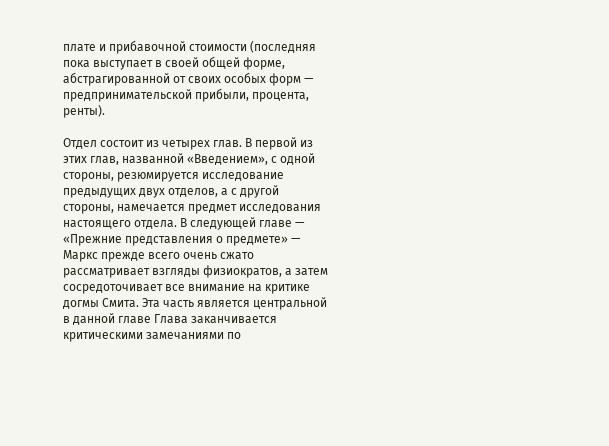плате и прибавочной стоимости (последняя пока выступает в своей общей форме, абстрагированной от своих особых форм — предпринимательской прибыли, процента, ренты).

Отдел состоит из четырех глав. В первой из этих глав, названной «Введением», с одной стороны, резюмируется исследование предыдущих двух отделов, а с другой стороны, намечается предмет исследования настоящего отдела. В следующей главе — «Прежние представления о предмете» — Маркс прежде всего очень сжато рассматривает взгляды физиократов, а затем сосредоточивает все внимание на критике догмы Смита. Эта часть является центральной в данной главе Глава заканчивается критическими замечаниями по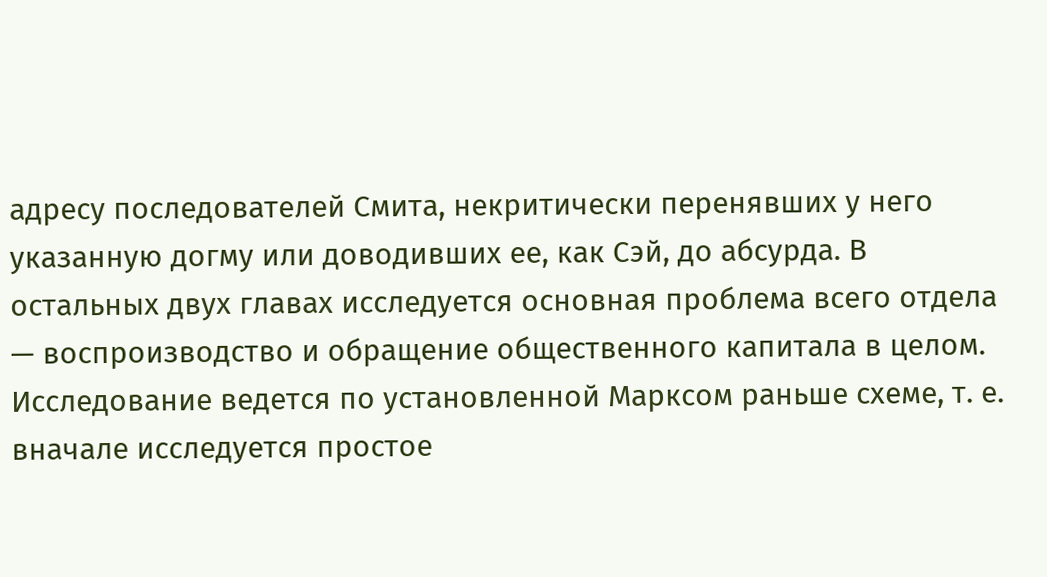адресу последователей Смита, некритически перенявших у него указанную догму или доводивших ее, как Сэй, до абсурда. В остальных двух главах исследуется основная проблема всего отдела — воспроизводство и обращение общественного капитала в целом. Исследование ведется по установленной Марксом раньше схеме, т. е. вначале исследуется простое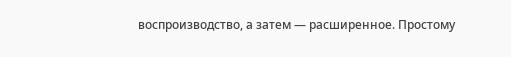воспроизводство, а затем — расширенное. Простому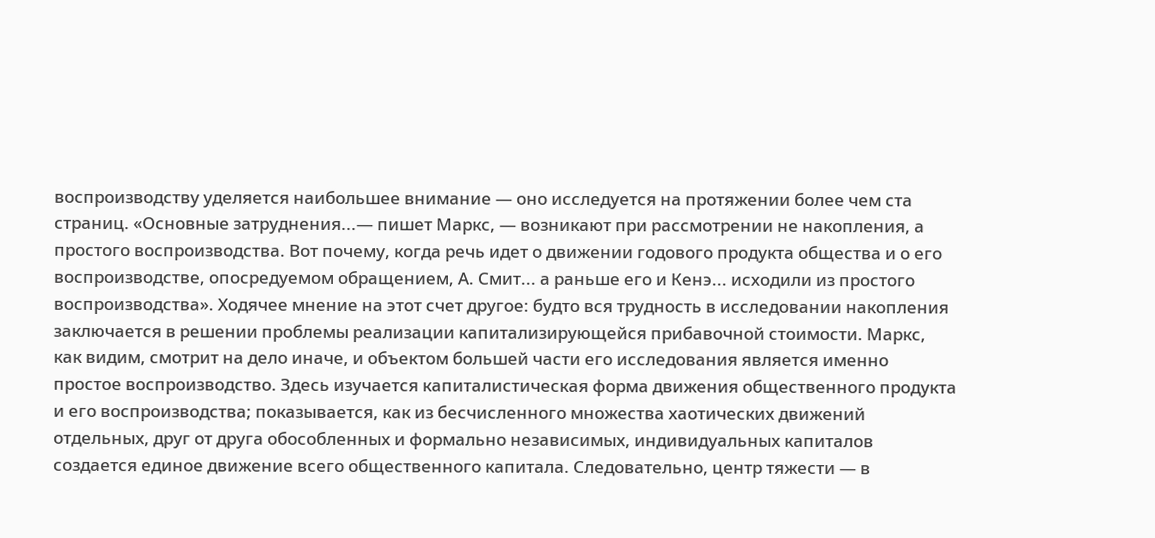воспроизводству уделяется наибольшее внимание — оно исследуется на протяжении более чем ста страниц. «Основные затруднения...— пишет Маркс, — возникают при рассмотрении не накопления, а простого воспроизводства. Вот почему, когда речь идет о движении годового продукта общества и о его воспроизводстве, опосредуемом обращением, А. Смит... а раньше его и Кенэ... исходили из простого воспроизводства». Ходячее мнение на этот счет другое: будто вся трудность в исследовании накопления заключается в решении проблемы реализации капитализирующейся прибавочной стоимости. Маркс, как видим, смотрит на дело иначе, и объектом большей части его исследования является именно простое воспроизводство. Здесь изучается капиталистическая форма движения общественного продукта и его воспроизводства; показывается, как из бесчисленного множества хаотических движений отдельных, друг от друга обособленных и формально независимых, индивидуальных капиталов создается единое движение всего общественного капитала. Следовательно, центр тяжести — в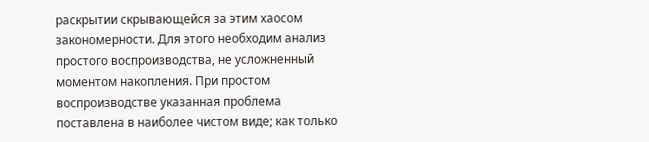раскрытии скрывающейся за этим хаосом закономерности. Для этого необходим анализ простого воспроизводства, не усложненный моментом накопления. При простом воспроизводстве указанная проблема поставлена в наиболее чистом виде; как только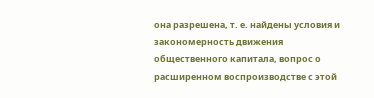она разрешена, т. е. найдены условия и закономерность движения общественного капитала, вопрос о расширенном воспроизводстве с этой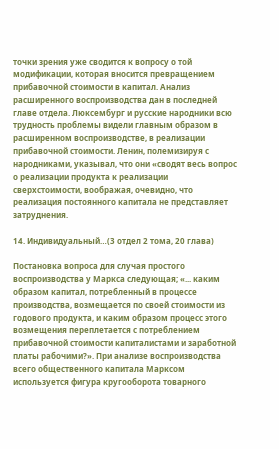точки зрения уже сводится к вопросу о той модификации, которая вносится превращением прибавочной стоимости в капитал. Анализ расширенного воспроизводства дан в последней главе отдела. Люксембург и русские народники всю трудность проблемы видели главным образом в расширенном воспроизводстве, в реализации прибавочной стоимости. Ленин, полемизируя с народниками, указывал, что они «сводят весь вопрос о реализации продукта к реализации сверхстоимости, воображая, очевидно, что реализация постоянного капитала не представляет затруднения.

14. Индивидуальный…(3 отдел 2 тома, 20 глава)

Постановка вопроса для случая простого воспроизводства у Маркса следующая; «... каким образом капитал, потребленный в процессе производства, возмещается по своей стоимости из годового продукта, и каким образом процесс этого возмещения переплетается с потреблением прибавочной стоимости капиталистами и заработной платы рабочими?». При анализе воспроизводства всего общественного капитала Марксом используется фигура кругооборота товарного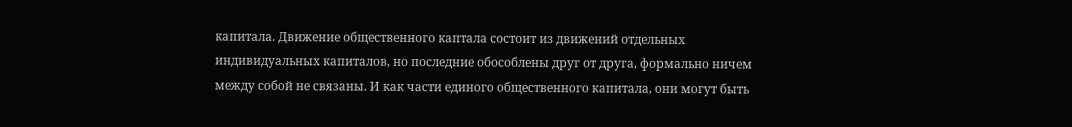капитала. Движение общественного каптала состоит из движений отдельных индивидуальных капиталов, но последние обособлены друг от друга, формально ничем между собой не связаны. И как части единого общественного капитала, они могут быть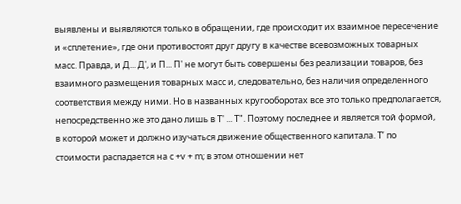выявлены и выявляются только в обращении, где происходит их взаимное пересечение и «сплетение», где они противостоят друг другу в качестве всевозможных товарных масс. Правда, и Д... Д', и П... П' не могут быть совершены без реализации товаров, без взаимного размещения товарных масс и, следовательно, без наличия определенного соответствия между ними. Но в названных кругооборотах все это только предполагается, непосредственно же это дано лишь в Т' ... Т". Поэтому последнее и является той формой, в которой может и должно изучаться движение общественного капитала. Т’ по стоимости распадается на c +v + m; в этом отношении нет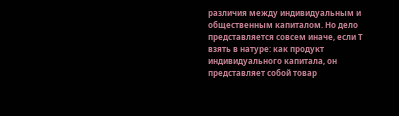различия между индивидуальным и общественным капиталом. Но дело представляется совсем иначе, если Т взять в натуре: как продукт индивидуального капитала, он представляет собой товар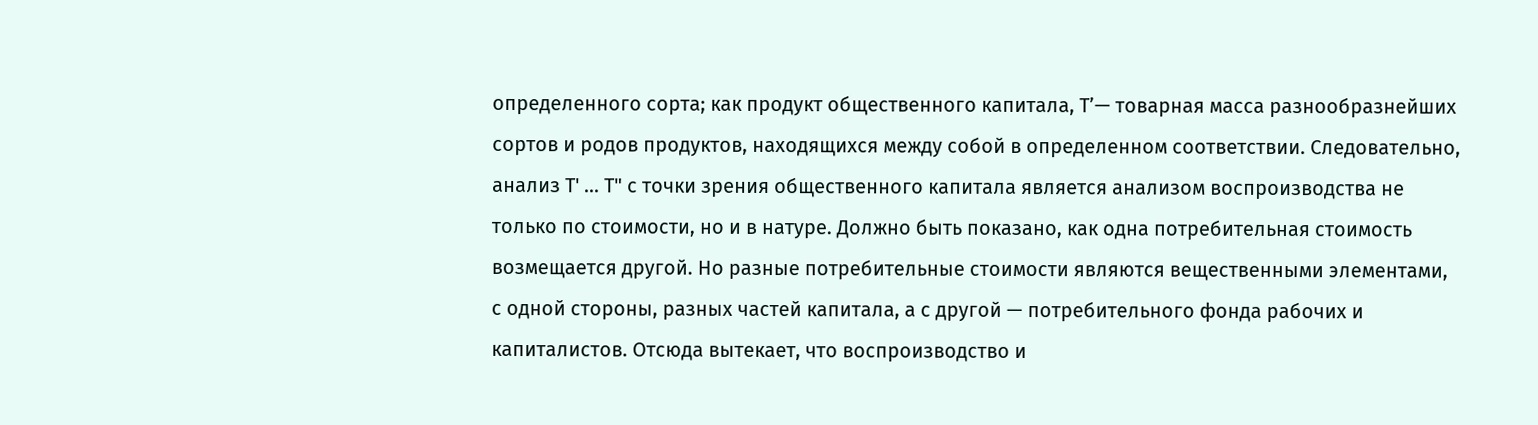определенного сорта; как продукт общественного капитала, Т’— товарная масса разнообразнейших сортов и родов продуктов, находящихся между собой в определенном соответствии. Следовательно, анализ Т' ... Т" с точки зрения общественного капитала является анализом воспроизводства не только по стоимости, но и в натуре. Должно быть показано, как одна потребительная стоимость возмещается другой. Но разные потребительные стоимости являются вещественными элементами, с одной стороны, разных частей капитала, а с другой — потребительного фонда рабочих и капиталистов. Отсюда вытекает, что воспроизводство и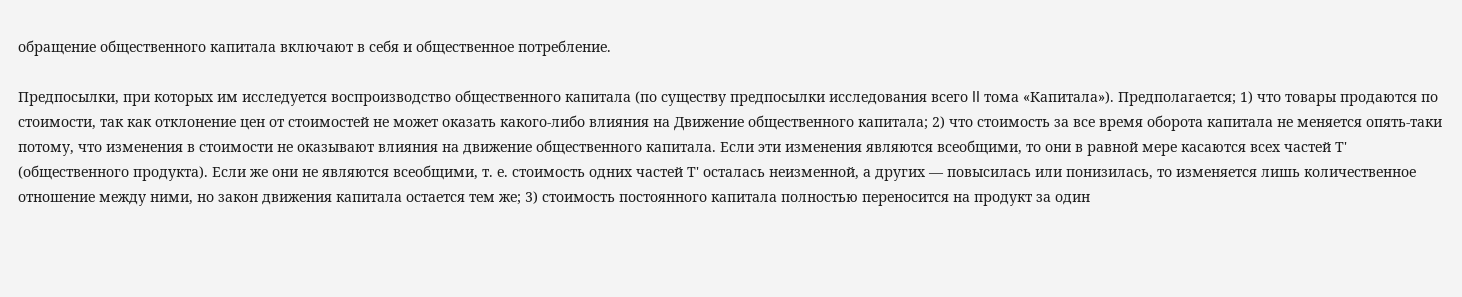обращение общественного капитала включают в себя и общественное потребление.

Предпосылки, при которых им исследуется воспроизводство общественного капитала (по существу предпосылки исследования всего II тома «Капитала»). Предполагается; 1) что товары продаются по стоимости, так как отклонение цен от стоимостей не может оказать какого-либо влияния на Движение общественного капитала; 2) что стоимость за все время оборота капитала не меняется опять-таки потому, что изменения в стоимости не оказывают влияния на движение общественного капитала. Если эти изменения являются всеобщими, то они в равной мере касаются всех частей Т' (общественного продукта). Если же они не являются всеобщими, т. е. стоимость одних частей Т' осталась неизменной, а других — повысилась или понизилась, то изменяется лишь количественное отношение между ними, но закон движения капитала остается тем же; 3) стоимость постоянного капитала полностью переносится на продукт за один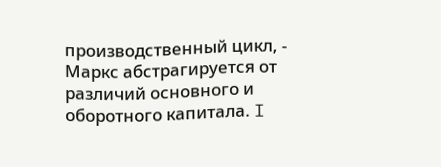производственный цикл, - Маркс абстрагируется от различий основного и оборотного капитала. I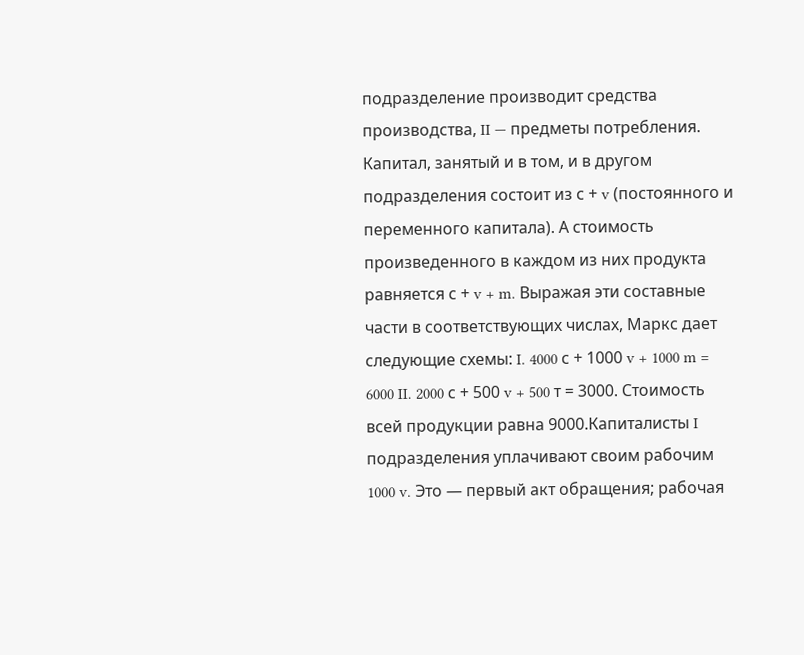подразделение производит средства производства, II — предметы потребления. Капитал, занятый и в том, и в другом подразделения состоит из с + v (постоянного и переменного капитала). А стоимость произведенного в каждом из них продукта равняется с + v + m. Выражая эти составные части в соответствующих числах, Маркс дает следующие схемы: I. 4000 с + 1000 v + 1000 m = 6000 II. 2000 с + 500 v + 500 т = 3000. Стоимость всей продукции равна 9000.Капиталисты I подразделения уплачивают своим рабочим 1000 v. Это — первый акт обращения; рабочая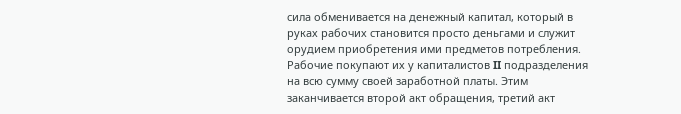сила обменивается на денежный капитал, который в руках рабочих становится просто деньгами и служит орудием приобретения ими предметов потребления. Рабочие покупают их у капиталистов II подразделения на всю сумму своей заработной платы. Этим заканчивается второй акт обращения, третий акт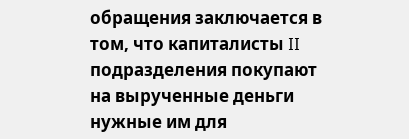обращения заключается в том, что капиталисты II подразделения покупают на вырученные деньги нужные им для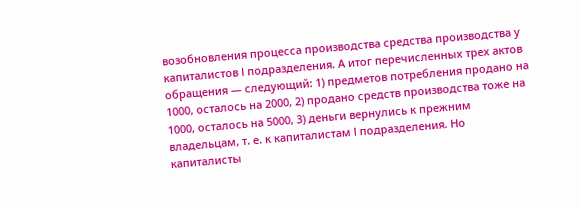возобновления процесса производства средства производства у капиталистов I подразделения. А итог перечисленных трех актов обращения — следующий: 1) предметов потребления продано на 1000, осталось на 2000, 2) продано средств производства тоже на 1000, осталось на 5000, 3) деньги вернулись к прежним владельцам, т. е. к капиталистам I подразделения. Но капиталисты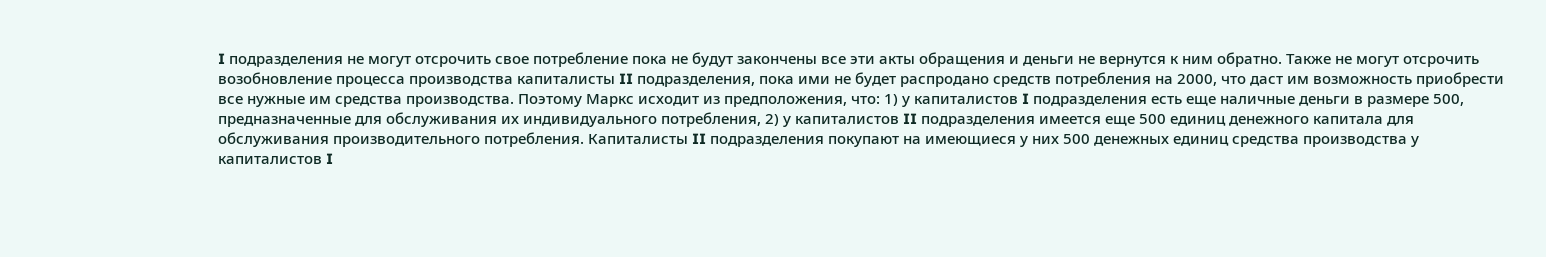I подразделения не могут отсрочить свое потребление пока не будут закончены все эти акты обращения и деньги не вернутся к ним обратно. Также не могут отсрочить возобновление процесса производства капиталисты II подразделения, пока ими не будет распродано средств потребления на 2000, что даст им возможность приобрести все нужные им средства производства. Поэтому Маркс исходит из предположения, что: 1) у капиталистов I подразделения есть еще наличные деньги в размере 500, предназначенные для обслуживания их индивидуального потребления, 2) у капиталистов II подразделения имеется еще 500 единиц денежного капитала для обслуживания производительного потребления. Капиталисты II подразделения покупают на имеющиеся у них 500 денежных единиц средства производства у капиталистов I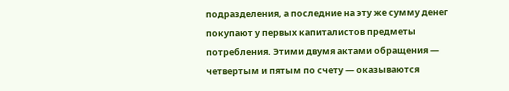подразделения, а последние на эту же сумму денег покупают у первых капиталистов предметы потребления. Этими двумя актами обращения — четвертым и пятым по счету — оказываются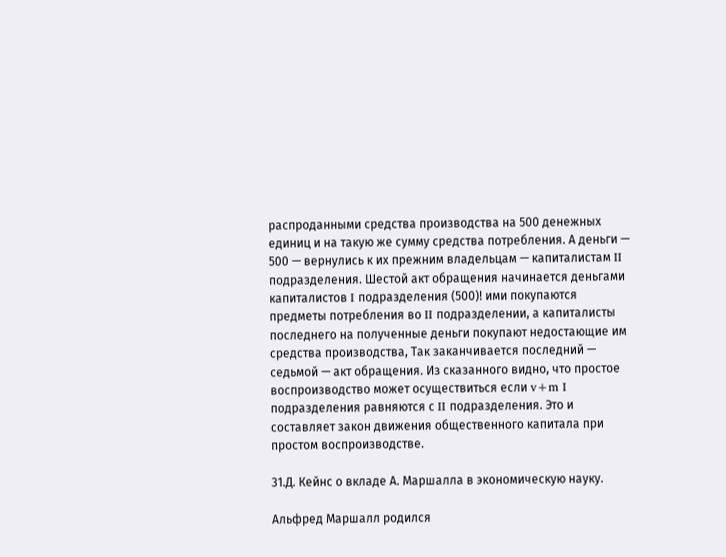распроданными средства производства на 500 денежных единиц и на такую же сумму средства потребления. А деньги — 500 — вернулись к их прежним владельцам — капиталистам II подразделения. Шестой акт обращения начинается деньгами капиталистов I подразделения (500)! ими покупаются предметы потребления во II подразделении, а капиталисты последнего на полученные деньги покупают недостающие им средства производства, Так заканчивается последний — седьмой — акт обращения. Из сказанного видно, что простое воспроизводство может осуществиться если v+m I подразделения равняются с II подразделения. Это и составляет закон движения общественного капитала при простом воспроизводстве.

31.Д. Кейнс о вкладе А. Маршалла в экономическую науку.

Альфред Маршалл родился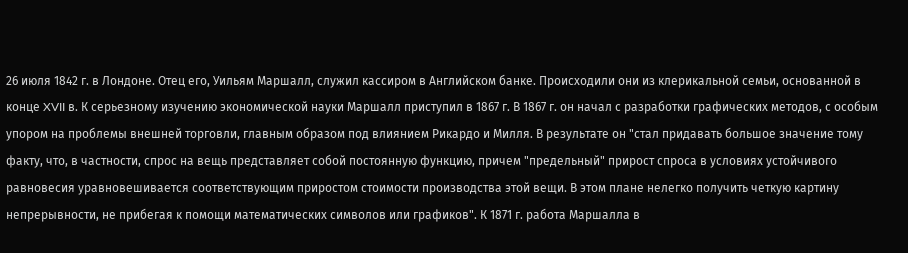26 июля 1842 г. в Лондоне. Отец его, Уильям Маршалл, служил кассиром в Английском банке. Происходили они из клерикальной семьи, основанной в конце XVII в. К серьезному изучению экономической науки Маршалл приступил в 1867 г. В 1867 г. он начал с разработки графических методов, с особым упором на проблемы внешней торговли, главным образом под влиянием Рикардо и Милля. В результате он "стал придавать большое значение тому факту, что, в частности, спрос на вещь представляет собой постоянную функцию, причем "предельный" прирост спроса в условиях устойчивого равновесия уравновешивается соответствующим приростом стоимости производства этой вещи. В этом плане нелегко получить четкую картину непрерывности, не прибегая к помощи математических символов или графиков". К 1871 г. работа Маршалла в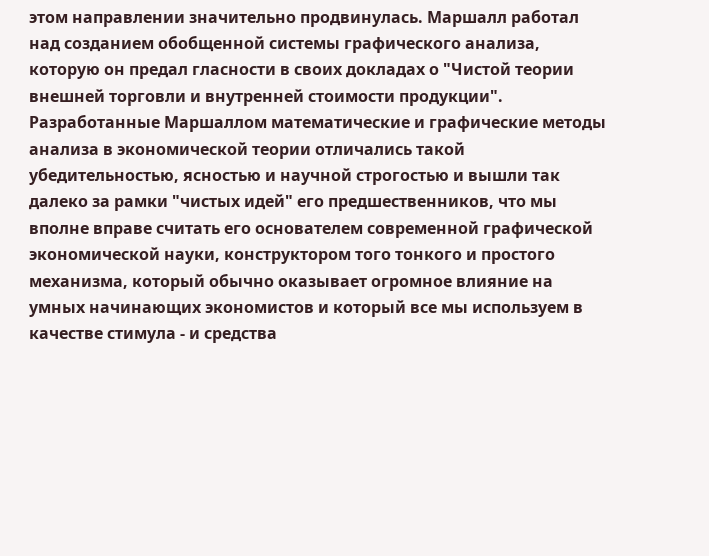этом направлении значительно продвинулась. Маршалл работал над созданием обобщенной системы графического анализа, которую он предал гласности в своих докладах о "Чистой теории внешней торговли и внутренней стоимости продукции". Разработанные Маршаллом математические и графические методы анализа в экономической теории отличались такой убедительностью, ясностью и научной строгостью и вышли так далеко за рамки "чистых идей" его предшественников, что мы вполне вправе считать его основателем современной графической экономической науки, конструктором того тонкого и простого механизма, который обычно оказывает огромное влияние на умных начинающих экономистов и который все мы используем в качестве стимула - и средства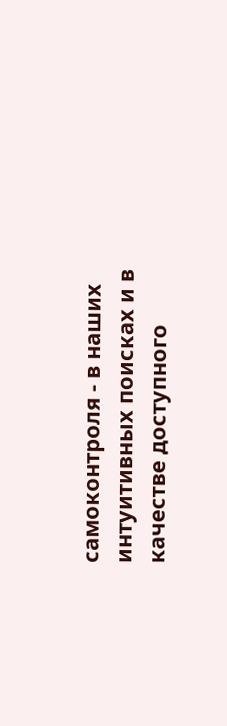самоконтроля - в наших интуитивных поисках и в качестве доступного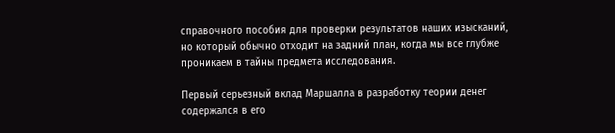справочного пособия для проверки результатов наших изысканий, но который обычно отходит на задний план, когда мы все глубже проникаем в тайны предмета исследования.

Первый серьезный вклад Маршалла в разработку теории денег содержался в его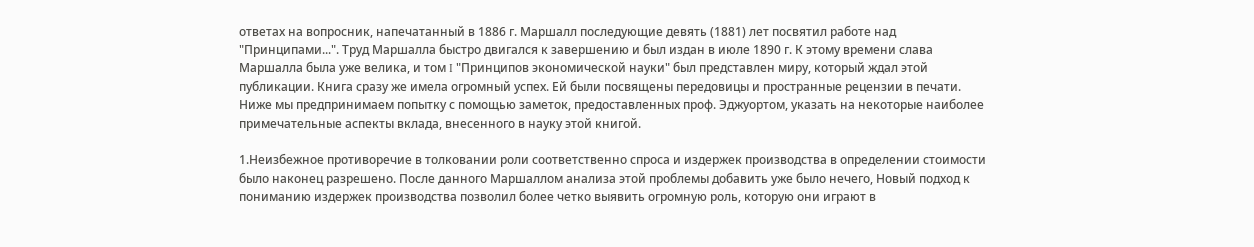ответах на вопросник, напечатанный в 1886 г. Маршалл последующие девять (1881) лет посвятил работе над "Принципами...". Труд Маршалла быстро двигался к завершению и был издан в июле 1890 г. К этому времени слава Маршалла была уже велика, и том I "Принципов экономической науки" был представлен миру, который ждал этой публикации. Книга сразу же имела огромный успех. Ей были посвящены передовицы и пространные рецензии в печати. Ниже мы предпринимаем попытку с помощью заметок, предоставленных проф. Эджуортом, указать на некоторые наиболее примечательные аспекты вклада, внесенного в науку этой книгой.

1.Неизбежное противоречие в толковании роли соответственно спроса и издержек производства в определении стоимости было наконец разрешено. После данного Маршаллом анализа этой проблемы добавить уже было нечего, Новый подход к пониманию издержек производства позволил более четко выявить огромную роль, которую они играют в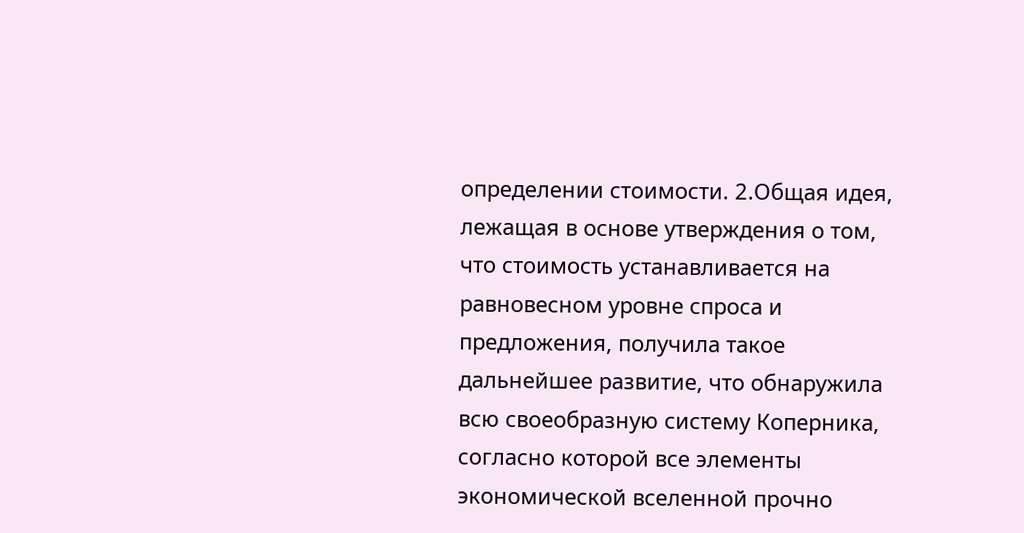определении стоимости. 2.Общая идея, лежащая в основе утверждения о том, что стоимость устанавливается на равновесном уровне спроса и предложения, получила такое дальнейшее развитие, что обнаружила всю своеобразную систему Коперника, согласно которой все элементы экономической вселенной прочно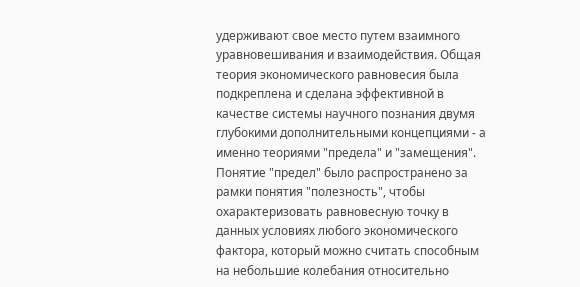удерживают свое место путем взаимного уравновешивания и взаимодействия. Общая теория экономического равновесия была подкреплена и сделана эффективной в качестве системы научного познания двумя глубокими дополнительными концепциями - а именно теориями "предела" и "замещения". Понятие "предел" было распространено за рамки понятия "полезность", чтобы охарактеризовать равновесную точку в данных условиях любого экономического фактора, который можно считать способным на небольшие колебания относительно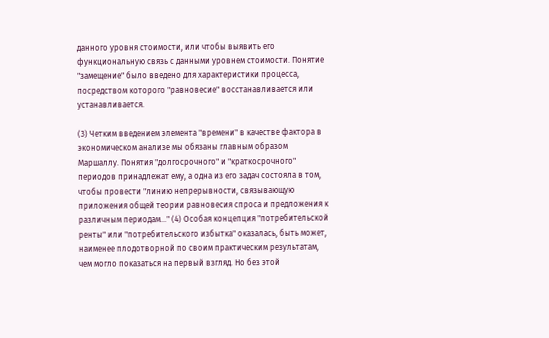данного уровня стоимости, или чтобы выявить его функциональную связь с данными уровнем стоимости. Понятие "замещение" было введено для характеристики процесса, посредством которого "равновесие" восстанавливается или устанавливается.

(3) Четким введением элемента "времени" в качестве фактора в экономическом анализе мы обязаны главным образом Маршаллу. Понятия "долгосрочного" и "краткосрочного" периодов принадлежат ему, а одна из его задач состояла в том, чтобы провести "линию непрерывности, связывающую приложения общей теории равновесия спроса и предложения к различным периодам..." (4) Особая концепция "потребительской ренты" или "потребительского избытка" оказалась, быть может, наименее плодотворной по своим практическим результатам, чем могло показаться на первый взгляд. Но без этой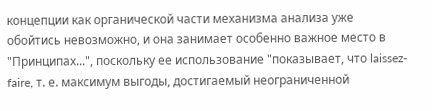концепции как органической части механизма анализа уже обойтись невозможно, и она занимает особенно важное место в "Принципах...", поскольку ее использование "показывает, что laissez-faire, т. е. максимум выгоды, достигаемый неограниченной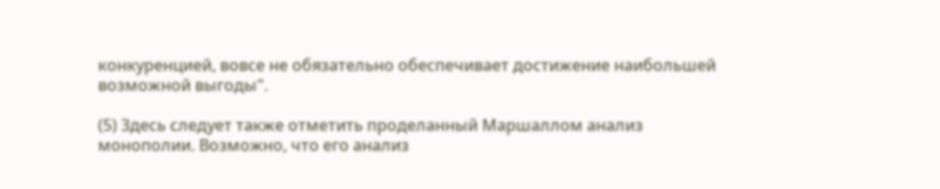конкуренцией, вовсе не обязательно обеспечивает достижение наибольшей возможной выгоды".

(5) Здесь следует также отметить проделанный Маршаллом анализ монополии. Возможно, что его анализ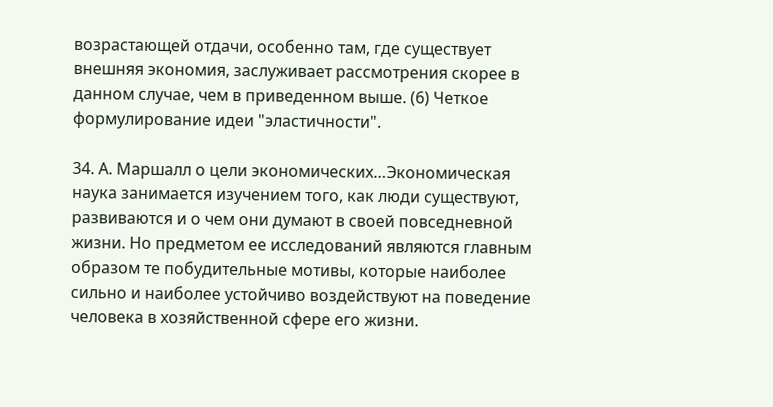возрастающей отдачи, особенно там, где существует внешняя экономия, заслуживает рассмотрения скорее в данном случае, чем в приведенном выше. (6) Четкое формулирование идеи "эластичности".

34. А. Маршалл о цели экономических…Экономическая наука занимается изучением того, как люди существуют, развиваются и о чем они думают в своей повседневной жизни. Но предметом ее исследований являются главным образом те побудительные мотивы, которые наиболее сильно и наиболее устойчиво воздействуют на поведение человека в хозяйственной сфере его жизни.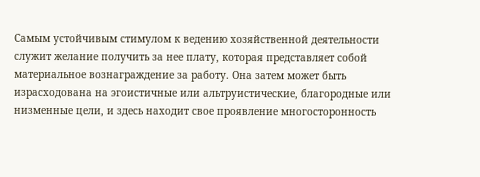Самым устойчивым стимулом к ведению хозяйственной деятельности служит желание получить за нее плату, которая представляет собой материальное вознаграждение за работу. Она затем может быть израсходована на эгоистичные или альтруистические, благородные или низменные цели, и здесь находит свое проявление многосторонность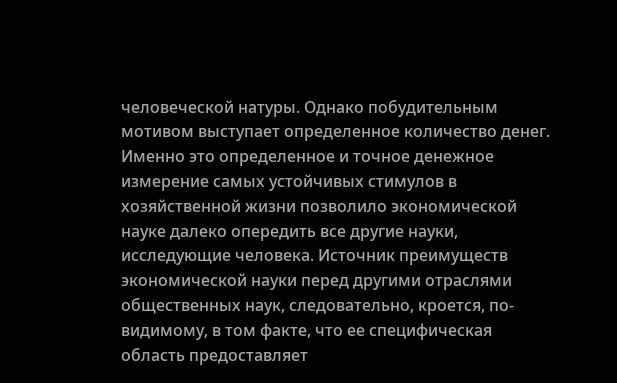человеческой натуры. Однако побудительным мотивом выступает определенное количество денег. Именно это определенное и точное денежное измерение самых устойчивых стимулов в хозяйственной жизни позволило экономической науке далеко опередить все другие науки, исследующие человека. Источник преимуществ экономической науки перед другими отраслями общественных наук, следовательно, кроется, по-видимому, в том факте, что ее специфическая область предоставляет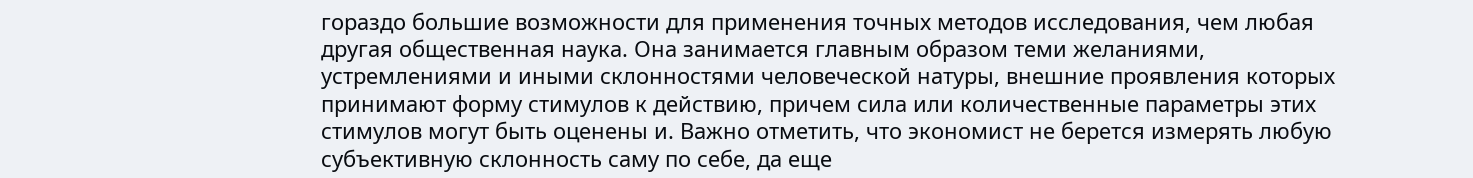гораздо большие возможности для применения точных методов исследования, чем любая другая общественная наука. Она занимается главным образом теми желаниями, устремлениями и иными склонностями человеческой натуры, внешние проявления которых принимают форму стимулов к действию, причем сила или количественные параметры этих стимулов могут быть оценены и. Важно отметить, что экономист не берется измерять любую субъективную склонность саму по себе, да еще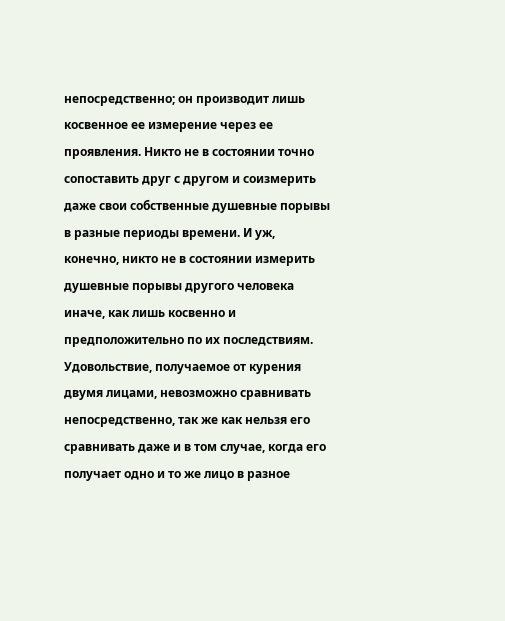непосредственно; он производит лишь косвенное ее измерение через ее проявления. Никто не в состоянии точно сопоставить друг с другом и соизмерить даже свои собственные душевные порывы в разные периоды времени. И уж, конечно, никто не в состоянии измерить душевные порывы другого человека иначе, как лишь косвенно и предположительно по их последствиям. Удовольствие, получаемое от курения двумя лицами, невозможно сравнивать непосредственно, так же как нельзя его сравнивать даже и в том случае, когда его получает одно и то же лицо в разное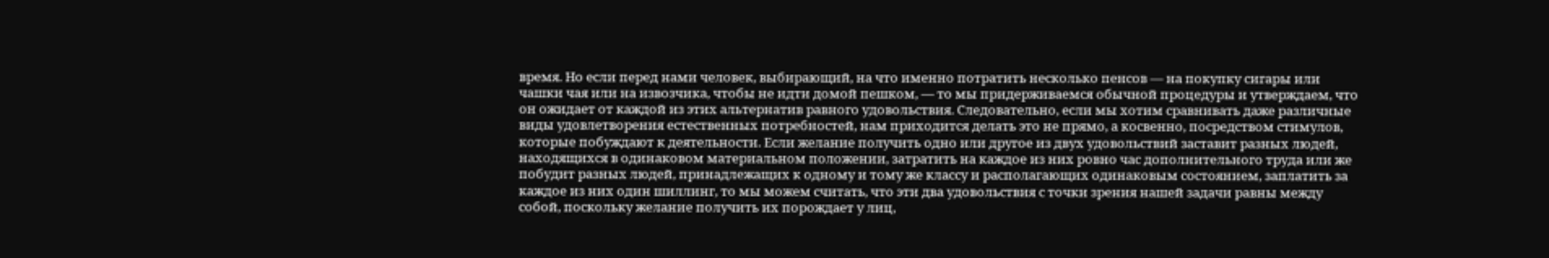время. Но если перед нами человек, выбирающий, на что именно потратить несколько пенсов — на покупку сигары или чашки чая или на извозчика, чтобы не идти домой пешком, — то мы придерживаемся обычной процедуры и утверждаем, что он ожидает от каждой из этих альтернатив равного удовольствия. Следовательно, если мы хотим сравнивать даже различные виды удовлетворения естественных потребностей, нам приходится делать это не прямо, а косвенно, посредством стимулов, которые побуждают к деятельности. Если желание получить одно или другое из двух удовольствий заставит разных людей, находящихся в одинаковом материальном положении, затратить на каждое из них ровно час дополнительного труда или же побудит разных людей, принадлежащих к одному и тому же классу и располагающих одинаковым состоянием, заплатить за каждое из них один шиллинг, то мы можем считать, что эти два удовольствия с точки зрения нашей задачи равны между собой, поскольку желание получить их порождает у лиц,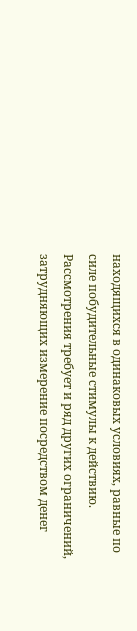находящихся в одинаковых условиях, равные по силе побудительные стимулы к действию. Рассмотрения требует и ряд других ограничений, затрудняющих измерение посредством денег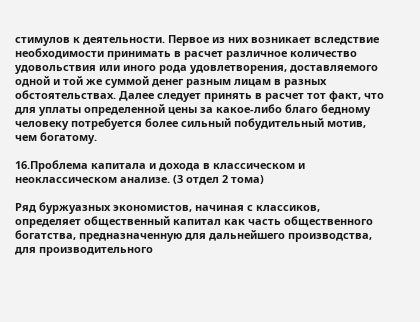стимулов к деятельности. Первое из них возникает вследствие необходимости принимать в расчет различное количество удовольствия или иного рода удовлетворения, доставляемого одной и той же суммой денег разным лицам в разных обстоятельствах. Далее следует принять в расчет тот факт, что для уплаты определенной цены за какое-либо благо бедному человеку потребуется более сильный побудительный мотив, чем богатому.

16.Проблема капитала и дохода в классическом и неоклассическом анализе. (3 отдел 2 тома)

Ряд буржуазных экономистов, начиная с классиков, определяет общественный капитал как часть общественного богатства, предназначенную для дальнейшего производства, для производительного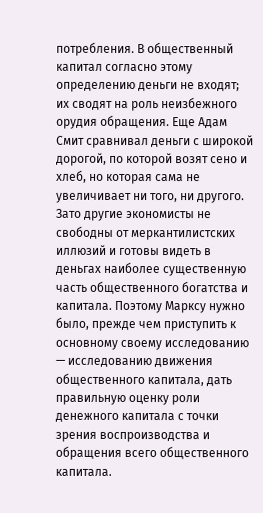потребления. В общественный капитал согласно этому определению деньги не входят; их сводят на роль неизбежного орудия обращения. Еще Адам Смит сравнивал деньги с широкой дорогой, по которой возят сено и хлеб, но которая сама не увеличивает ни того, ни другого. Зато другие экономисты не свободны от меркантилистских иллюзий и готовы видеть в деньгах наиболее существенную часть общественного богатства и капитала. Поэтому Марксу нужно было, прежде чем приступить к основному своему исследованию — исследованию движения общественного капитала, дать правильную оценку роли денежного капитала с точки зрения воспроизводства и обращения всего общественного капитала.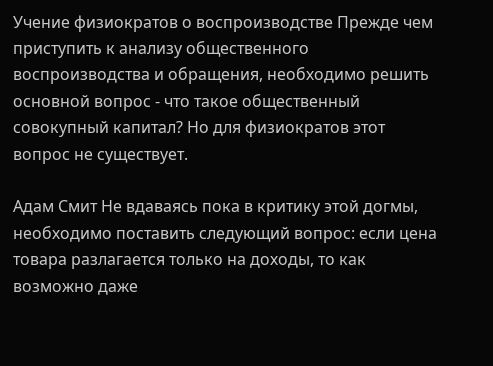Учение физиократов о воспроизводстве Прежде чем приступить к анализу общественного воспроизводства и обращения, необходимо решить основной вопрос - что такое общественный совокупный капитал? Но для физиократов этот вопрос не существует.

Адам Смит Не вдаваясь пока в критику этой догмы, необходимо поставить следующий вопрос: если цена товара разлагается только на доходы, то как возможно даже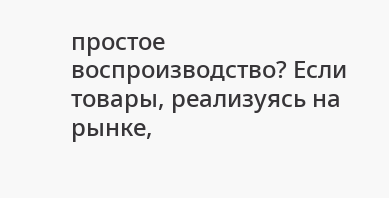простое воспроизводство? Если товары, реализуясь на рынке,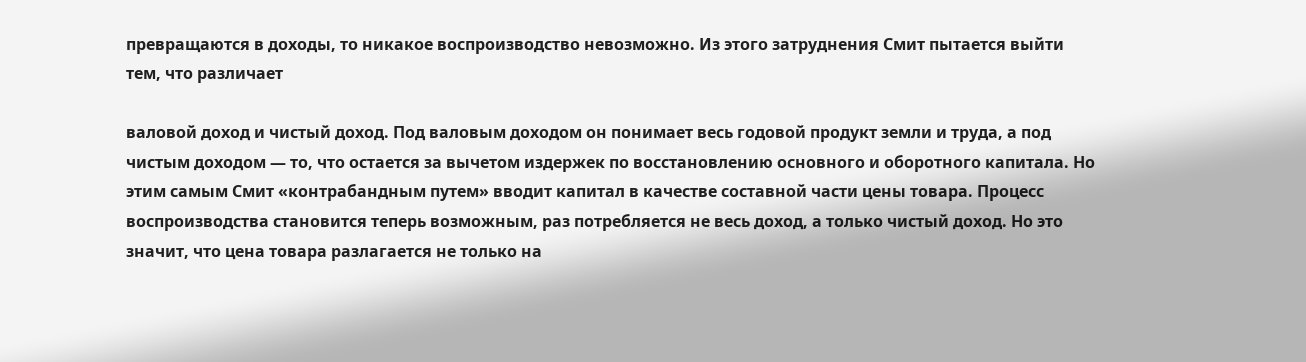превращаются в доходы, то никакое воспроизводство невозможно. Из этого затруднения Смит пытается выйти тем, что различает

валовой доход и чистый доход. Под валовым доходом он понимает весь годовой продукт земли и труда, а под чистым доходом — то, что остается за вычетом издержек по восстановлению основного и оборотного капитала. Но этим самым Смит «контрабандным путем» вводит капитал в качестве составной части цены товара. Процесс воспроизводства становится теперь возможным, раз потребляется не весь доход, а только чистый доход. Но это значит, что цена товара разлагается не только на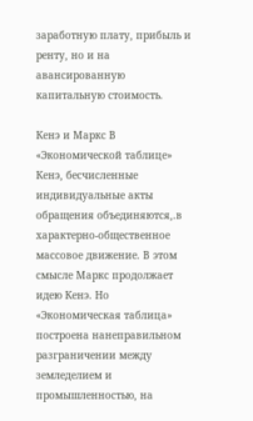заработную плату, прибыль и ренту, но и на авансированную капитальную стоимость.

Кенэ и Маркс В «Экономической таблице» Кенэ, бесчисленные индивидуальные акты обращения объединяются,.в характерно-общественное массовое движение. В этом смысле Маркс продолжает идею Кенэ. Но «Экономическая таблица» построена нанеправильном разграничении между земледелием и промышленностью, на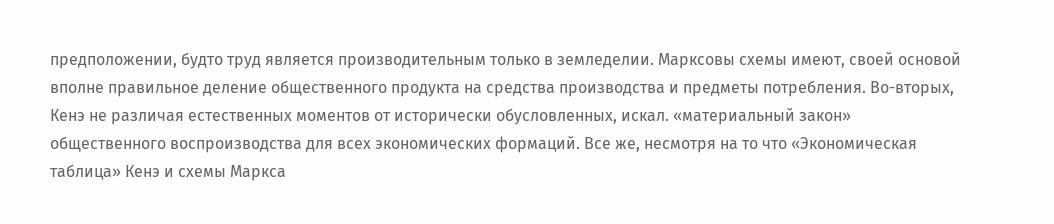предположении, будто труд является производительным только в земледелии. Марксовы схемы имеют, своей основой вполне правильное деление общественного продукта на средства производства и предметы потребления. Во-вторых, Кенэ не различая естественных моментов от исторически обусловленных, искал. «материальный закон» общественного воспроизводства для всех экономических формаций. Все же, несмотря на то что «Экономическая таблица» Кенэ и схемы Маркса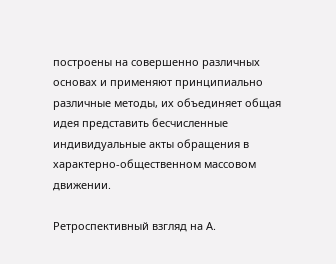построены на совершенно различных основах и применяют принципиально различные методы, их объединяет общая идея представить бесчисленные индивидуальные акты обращения в характерно-общественном массовом движении.

Ретроспективный взгляд на А.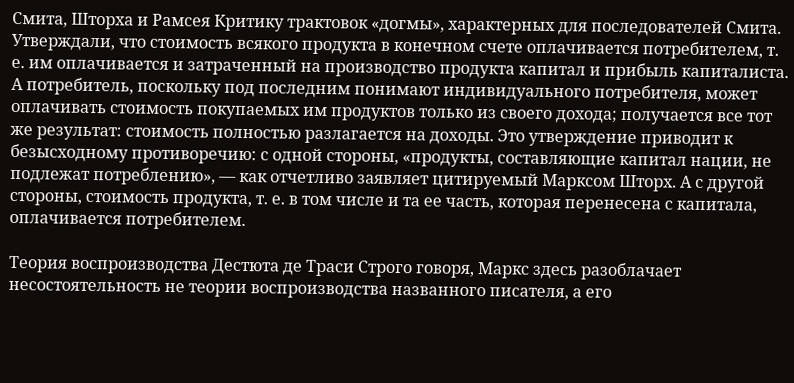Смита, Шторха и Рамсея Критику трактовок «догмы», характерных для последователей Смита. Утверждали, что стоимость всякого продукта в конечном счете оплачивается потребителем, т. е. им оплачивается и затраченный на производство продукта капитал и прибыль капиталиста. А потребитель, поскольку под последним понимают индивидуального потребителя, может оплачивать стоимость покупаемых им продуктов только из своего дохода; получается все тот же результат: стоимость полностью разлагается на доходы. Это утверждение приводит к безысходному противоречию: с одной стороны, «продукты, составляющие капитал нации, не подлежат потреблению», — как отчетливо заявляет цитируемый Марксом Шторх. А с другой стороны, стоимость продукта, т. е. в том числе и та ее часть, которая перенесена с капитала, оплачивается потребителем.

Теория воспроизводства Дестюта де Траси Строго говоря, Маркс здесь разоблачает несостоятельность не теории воспроизводства названного писателя, а его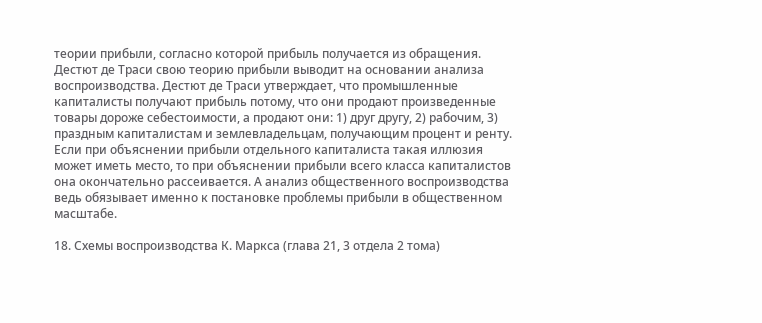теории прибыли, согласно которой прибыль получается из обращения. Дестют де Траси свою теорию прибыли выводит на основании анализа воспроизводства. Дестют де Траси утверждает, что промышленные капиталисты получают прибыль потому, что они продают произведенные товары дороже себестоимости, а продают они: 1) друг другу, 2) рабочим, 3) праздным капиталистам и землевладельцам, получающим процент и ренту. Если при объяснении прибыли отдельного капиталиста такая иллюзия может иметь место, то при объяснении прибыли всего класса капиталистов она окончательно рассеивается. А анализ общественного воспроизводства ведь обязывает именно к постановке проблемы прибыли в общественном масштабе.

18. Схемы воспроизводства К. Маркса (глава 21, 3 отдела 2 тома)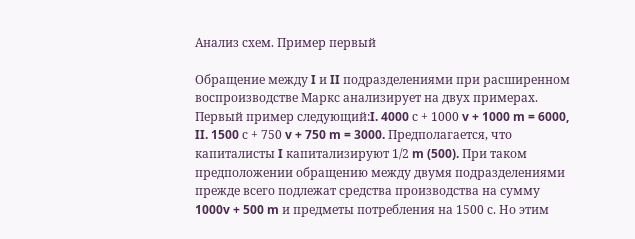Анализ схем. Пример первый

Обращение между I и II подразделениями при расширенном воспроизводстве Маркс анализирует на двух примерах. Первый пример следующий:I. 4000 с + 1000 v + 1000 m = 6000, II. 1500 с + 750 v + 750 m = 3000. Предполагается, что капиталисты I капитализируют 1/2 m (500). При таком предположении обращению между двумя подразделениями прежде всего подлежат средства производства на сумму 1000v + 500 m и предметы потребления на 1500 с. Но этим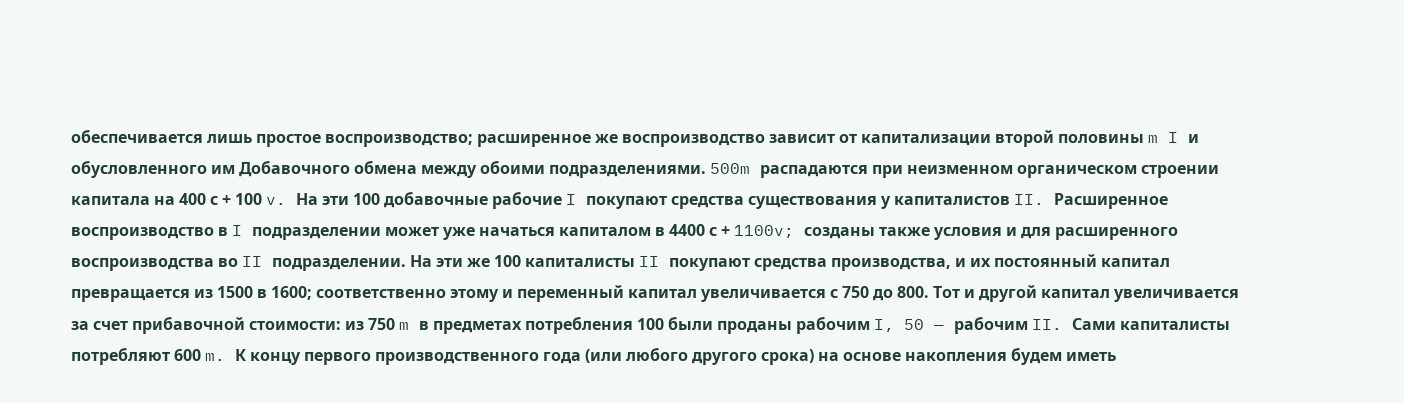обеспечивается лишь простое воспроизводство; расширенное же воспроизводство зависит от капитализации второй половины m I и обусловленного им Добавочного обмена между обоими подразделениями. 500m распадаются при неизменном органическом строении капитала на 400 с + 100 v. На эти 100 добавочные рабочие I покупают средства существования у капиталистов II. Расширенное воспроизводство в I подразделении может уже начаться капиталом в 4400 с + 1100v; созданы также условия и для расширенного воспроизводства во II подразделении. На эти же 100 капиталисты II покупают средства производства, и их постоянный капитал превращается из 1500 в 1600; соответственно этому и переменный капитал увеличивается с 750 до 800. Тот и другой капитал увеличивается за счет прибавочной стоимости: из 750 m в предметах потребления 100 были проданы рабочим I, 50 — рабочим II. Сами капиталисты потребляют 600 m. К концу первого производственного года (или любого другого срока) на основе накопления будем иметь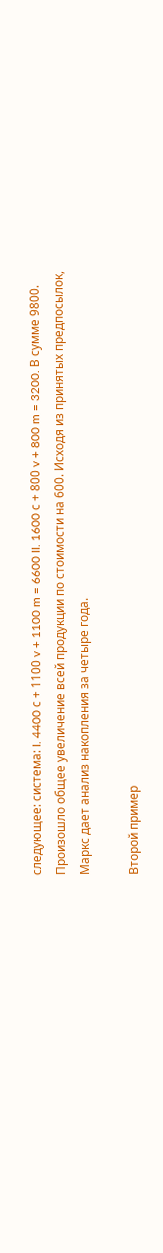следующее: система: I. 4400 с + 1100 v + 1100 m = 6600 II. 1600 с + 800 v + 800 m = 3200. В сумме 9800. Произошло общее увеличение всей продукции по стоимости на 600. Исходя из принятых предпосылок, Маркс дает анализ накопления за четыре года.

Второй пример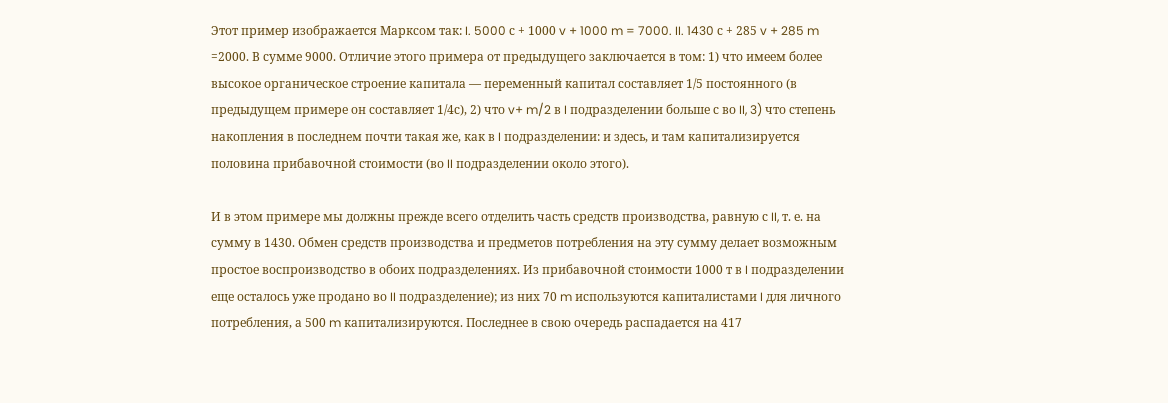Этот пример изображается Марксом так: I. 5000 с + 1000 v + 1000 m = 7000. II. 1430 с + 285 v + 285 m =2000. В сумме 9000. Отличие этого примера от предыдущего заключается в том: 1) что имеем более высокое органическое строение капитала — переменный капитал составляет 1/5 постоянного (в предыдущем примере он составляет 1/4с), 2) что v+ m/2 в I подразделении больше с во II, 3) что степень накопления в последнем почти такая же, как в I подразделении: и здесь, и там капитализируется половина прибавочной стоимости (во II подразделении около этого).

И в этом примере мы должны прежде всего отделить часть средств производства, равную с II, т. е. на сумму в 1430. Обмен средств производства и предметов потребления на эту сумму делает возможным простое воспроизводство в обоих подразделениях. Из прибавочной стоимости 1000 т в I подразделении еще осталось уже продано во II подразделение); из них 70 m используются капиталистами I для личного потребления, а 500 m капитализируются. Последнее в свою очередь распадается на 417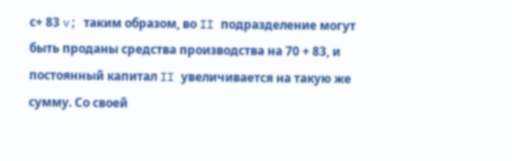с+ 83 v; таким образом, во II подразделение могут быть проданы средства производства на 70 + 83, и постоянный капитал II увеличивается на такую же сумму. Со своей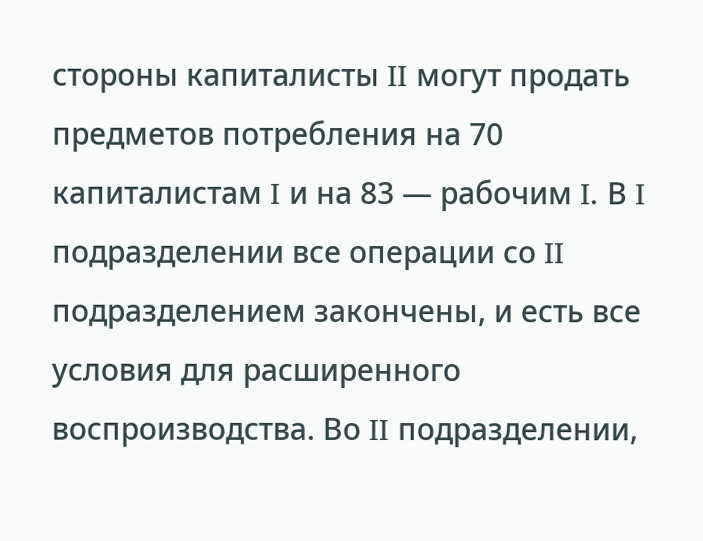стороны капиталисты II могут продать предметов потребления на 70 капиталистам I и на 83 — рабочим I. В I подразделении все операции со II подразделением закончены, и есть все условия для расширенного воспроизводства. Во II подразделении,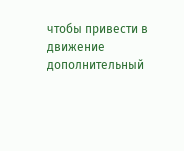чтобы привести в движение дополнительный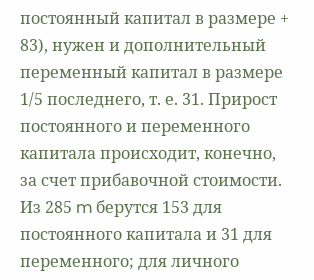постоянный капитал в размере + 83), нужен и дополнительный переменный капитал в размере 1/5 последнего, т. е. 31. Прирост постоянного и переменного капитала происходит, конечно, за счет прибавочной стоимости. Из 285 m берутся 153 для постоянного капитала и 31 для переменного; для личного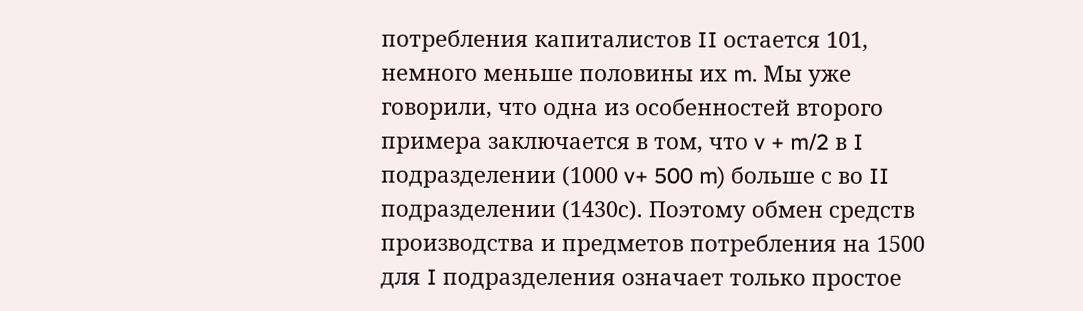потребления капиталистов II остается 101, немного меньше половины их m. Мы уже говорили, что одна из особенностей второго примера заключается в том, что v + m/2 в I подразделении (1000 v+ 500 m) больше с во II подразделении (1430с). Поэтому обмен средств производства и предметов потребления на 1500 для I подразделения означает только простое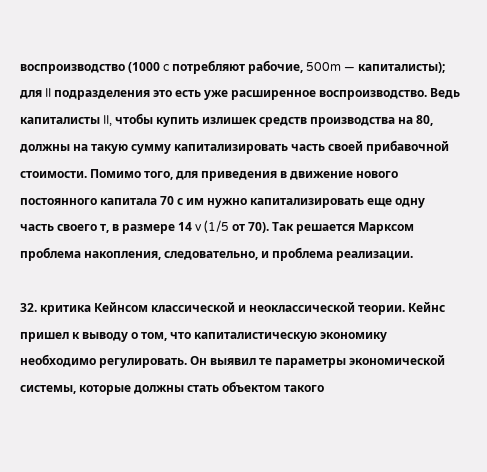воспроизводство (1000 c потребляют рабочие, 500m — капиталисты); для II подразделения это есть уже расширенное воспроизводство. Ведь капиталисты II, чтобы купить излишек средств производства на 80, должны на такую сумму капитализировать часть своей прибавочной стоимости. Помимо того, для приведения в движение нового постоянного капитала 70 с им нужно капитализировать еще одну часть своего т, в размере 14 v (1/5 от 70). Так решается Марксом проблема накопления, следовательно, и проблема реализации.

32. критика Кейнсом классической и неоклассической теории. Кейнс пришел к выводу о том, что капиталистическую экономику необходимо регулировать. Он выявил те параметры экономической системы, которые должны стать объектом такого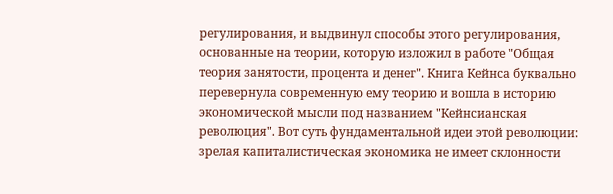регулирования, и выдвинул способы этого регулирования, основанные на теории, которую изложил в работе "Общая теория занятости, процента и денег". Книга Кейнса буквально перевернула современную ему теорию и вошла в историю экономической мысли под названием "Кейнсианская революция". Вот суть фундаментальной идеи этой революции: зрелая капиталистическая экономика не имеет склонности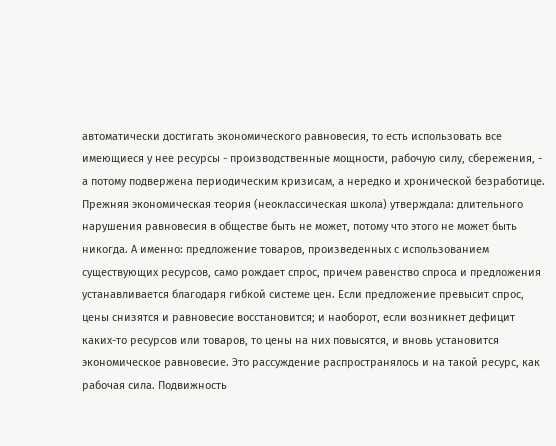автоматически достигать экономического равновесия, то есть использовать все имеющиеся у нее ресурсы - производственные мощности, рабочую силу, сбережения, - а потому подвержена периодическим кризисам, а нередко и хронической безработице. Прежняя экономическая теория (неоклассическая школа) утверждала: длительного нарушения равновесия в обществе быть не может, потому что этого не может быть никогда. А именно: предложение товаров, произведенных с использованием существующих ресурсов, само рождает спрос, причем равенство спроса и предложения устанавливается благодаря гибкой системе цен. Если предложение превысит спрос, цены снизятся и равновесие восстановится; и наоборот, если возникнет дефицит каких-то ресурсов или товаров, то цены на них повысятся, и вновь установится экономическое равновесие. Это рассуждение распространялось и на такой ресурс, как рабочая сила. Подвижность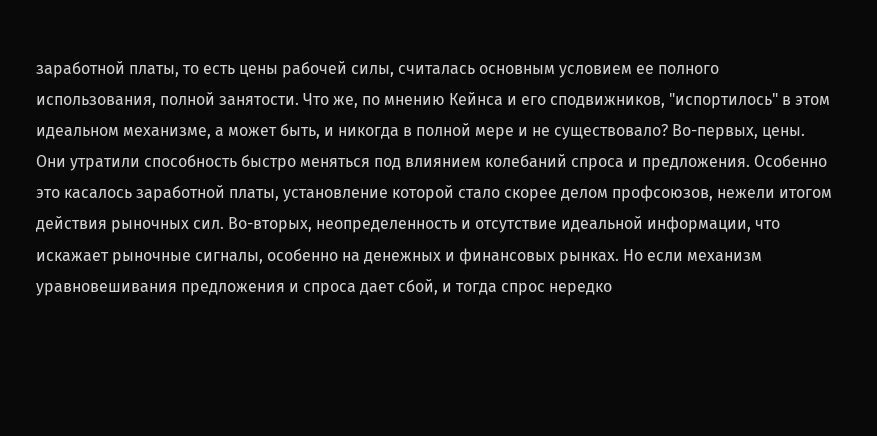заработной платы, то есть цены рабочей силы, считалась основным условием ее полного использования, полной занятости. Что же, по мнению Кейнса и его сподвижников, "испортилось" в этом идеальном механизме, а может быть, и никогда в полной мере и не существовало? Во-первых, цены. Они утратили способность быстро меняться под влиянием колебаний спроса и предложения. Особенно это касалось заработной платы, установление которой стало скорее делом профсоюзов, нежели итогом действия рыночных сил. Во-вторых, неопределенность и отсутствие идеальной информации, что искажает рыночные сигналы, особенно на денежных и финансовых рынках. Но если механизм уравновешивания предложения и спроса дает сбой, и тогда спрос нередко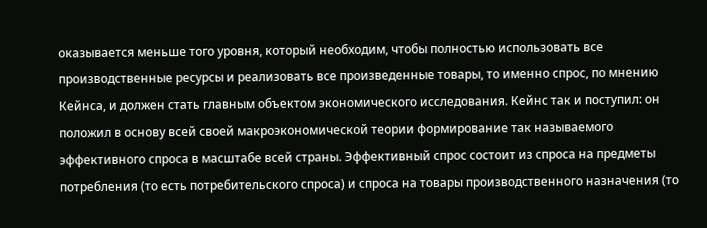оказывается меньше того уровня, который необходим, чтобы полностью использовать все производственные ресурсы и реализовать все произведенные товары, то именно спрос, по мнению Кейнса, и должен стать главным объектом экономического исследования. Кейнс так и поступил: он положил в основу всей своей макроэкономической теории формирование так называемого эффективного спроса в масштабе всей страны. Эффективный спрос состоит из спроса на предметы потребления (то есть потребительского спроса) и спроса на товары производственного назначения (то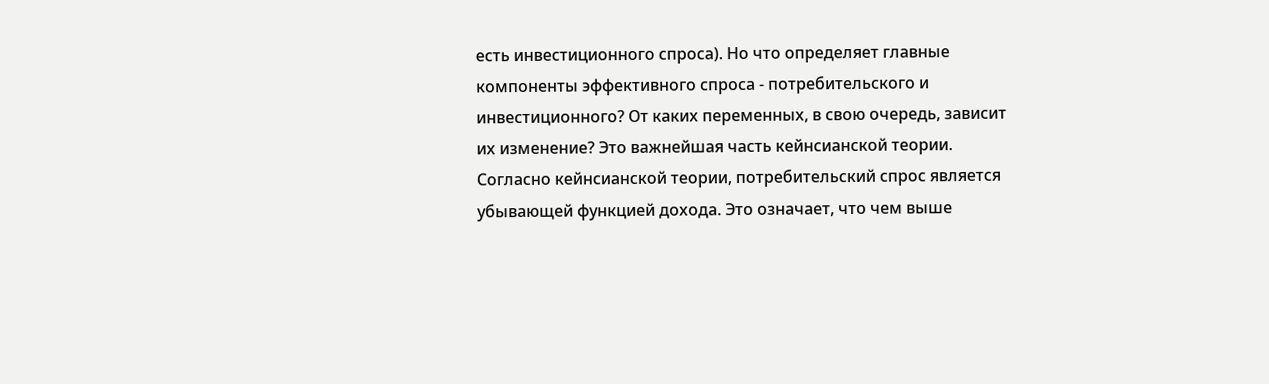есть инвестиционного спроса). Но что определяет главные компоненты эффективного спроса - потребительского и инвестиционного? От каких переменных, в свою очередь, зависит их изменение? Это важнейшая часть кейнсианской теории. Согласно кейнсианской теории, потребительский спрос является убывающей функцией дохода. Это означает, что чем выше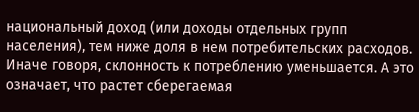национальный доход (или доходы отдельных групп населения), тем ниже доля в нем потребительских расходов. Иначе говоря, склонность к потреблению уменьшается. А это означает, что растет сберегаемая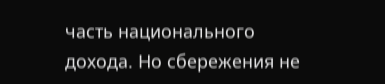часть национального дохода. Но сбережения не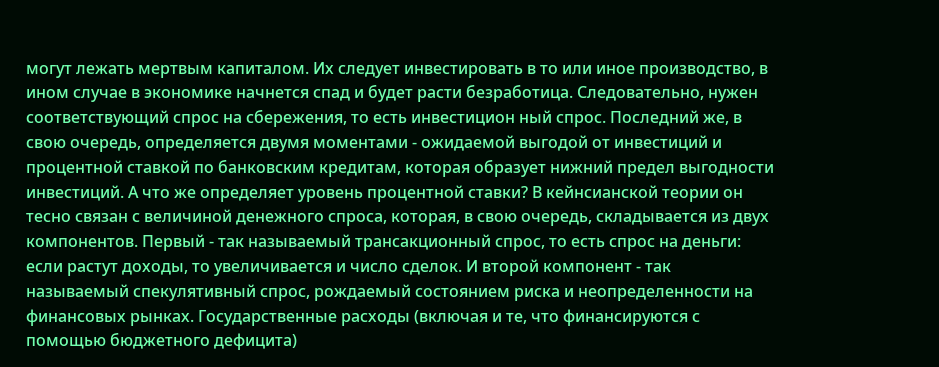могут лежать мертвым капиталом. Их следует инвестировать в то или иное производство, в ином случае в экономике начнется спад и будет расти безработица. Следовательно, нужен соответствующий спрос на сбережения, то есть инвестицион ный спрос. Последний же, в свою очередь, определяется двумя моментами - ожидаемой выгодой от инвестиций и процентной ставкой по банковским кредитам, которая образует нижний предел выгодности инвестиций. А что же определяет уровень процентной ставки? В кейнсианской теории он тесно связан с величиной денежного спроса, которая, в свою очередь, складывается из двух компонентов. Первый - так называемый трансакционный спрос, то есть спрос на деньги: если растут доходы, то увеличивается и число сделок. И второй компонент - так называемый спекулятивный спрос, рождаемый состоянием риска и неопределенности на финансовых рынках. Государственные расходы (включая и те, что финансируются с помощью бюджетного дефицита)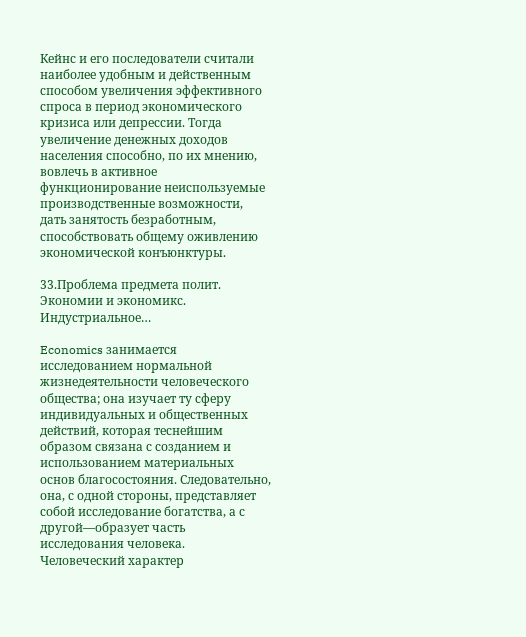Кейнс и его последователи считали наиболее удобным и действенным способом увеличения эффективного спроса в период экономического кризиса или депрессии. Тогда увеличение денежных доходов населения способно, по их мнению, вовлечь в активное функционирование неиспользуемые производственные возможности, дать занятость безработным, способствовать общему оживлению экономической конъюнктуры.

33.Проблема предмета полит. Экономии и экономикс. Индустриальное…

Economics занимается исследованием нормальной жизнедеятельности человеческого общества; она изучает ту сферу индивидуальных и общественных действий, которая теснейшим образом связана с созданием и использованием материальных основ благосостояния. Следовательно, она, с одной стороны, представляет собой исследование богатства, а с другой—образует часть исследования человека. Человеческий характер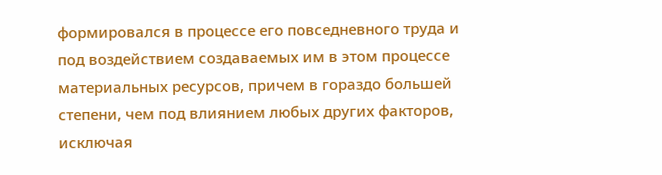формировался в процессе его повседневного труда и под воздействием создаваемых им в этом процессе материальных ресурсов, причем в гораздо большей степени, чем под влиянием любых других факторов, исключая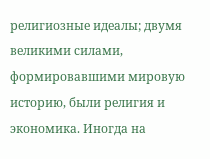религиозные идеалы; двумя великими силами, формировавшими мировую историю, были религия и экономика. Иногда на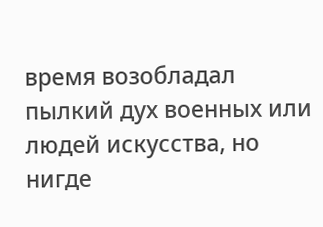время возобладал пылкий дух военных или людей искусства, но нигде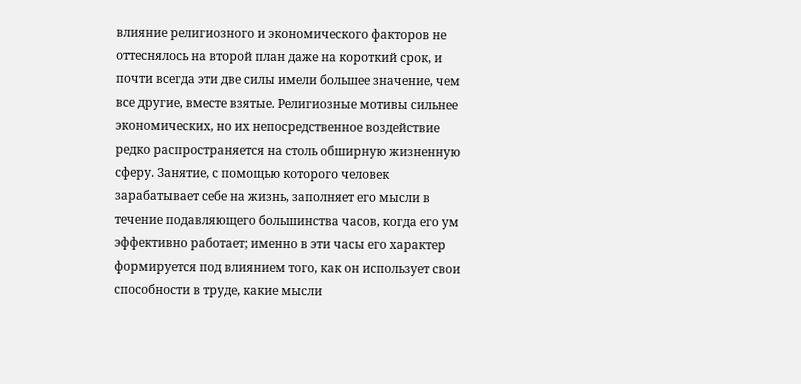влияние религиозного и экономического факторов не оттеснялось на второй план даже на короткий срок, и почти всегда эти две силы имели большее значение, чем все другие, вместе взятые. Религиозные мотивы сильнее экономических, но их непосредственное воздействие редко распространяется на столь обширную жизненную сферу. Занятие, с помощью которого человек зарабатывает себе на жизнь, заполняет его мысли в течение подавляющего большинства часов, когда его ум эффективно работает; именно в эти часы его характер формируется под влиянием того, как он использует свои способности в труде, какие мысли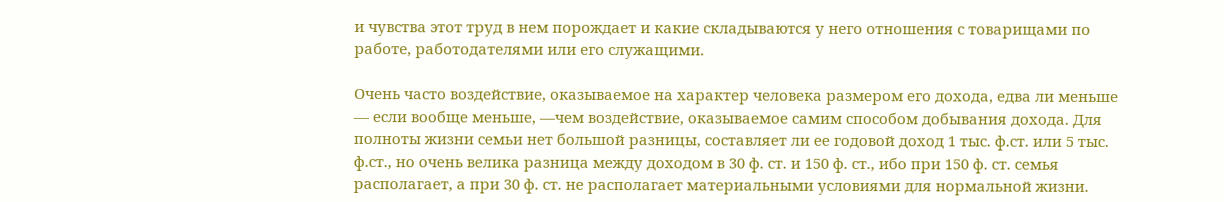и чувства этот труд в нем порождает и какие складываются у него отношения с товарищами по работе, работодателями или его служащими.

Очень часто воздействие, оказываемое на характер человека размером его дохода, едва ли меньше — если вообще меньше, —чем воздействие, оказываемое самим способом добывания дохода. Для полноты жизни семьи нет большой разницы, составляет ли ее годовой доход 1 тыс. ф.ст. или 5 тыс. ф.ст., но очень велика разница между доходом в 30 ф. ст. и 150 ф. ст., ибо при 150 ф. ст. семья располагает, а при 30 ф. ст. не располагает материальными условиями для нормальной жизни.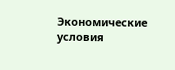Экономические условия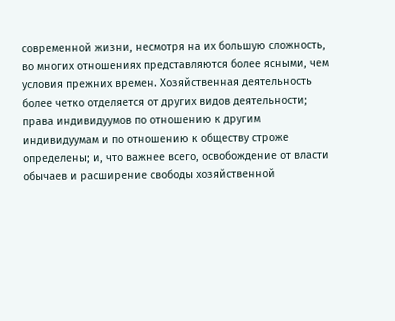современной жизни, несмотря на их большую сложность, во многих отношениях представляются более ясными, чем условия прежних времен. Хозяйственная деятельность более четко отделяется от других видов деятельности; права индивидуумов по отношению к другим индивидуумам и по отношению к обществу строже определены; и, что важнее всего, освобождение от власти обычаев и расширение свободы хозяйственной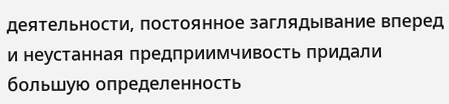деятельности, постоянное заглядывание вперед и неустанная предприимчивость придали большую определенность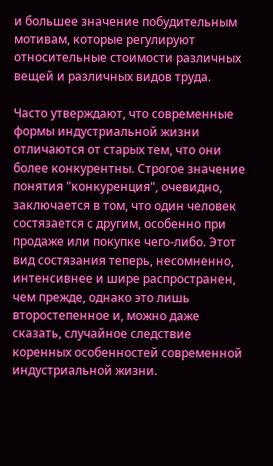и большее значение побудительным мотивам, которые регулируют относительные стоимости различных вещей и различных видов труда.

Часто утверждают, что современные формы индустриальной жизни отличаются от старых тем, что они более конкурентны. Строгое значение понятия "конкуренция", очевидно, заключается в том, что один человек состязается с другим, особенно при продаже или покупке чего-либо. Этот вид состязания теперь, несомненно, интенсивнее и шире распространен, чем прежде, однако это лишь второстепенное и, можно даже сказать, случайное следствие коренных особенностей современной индустриальной жизни.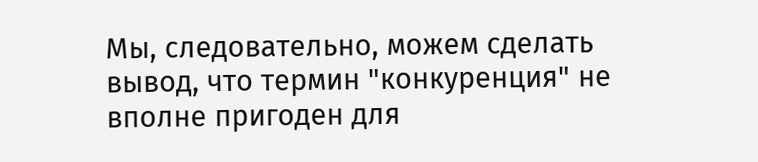Мы, следовательно, можем сделать вывод, что термин "конкуренция" не вполне пригоден для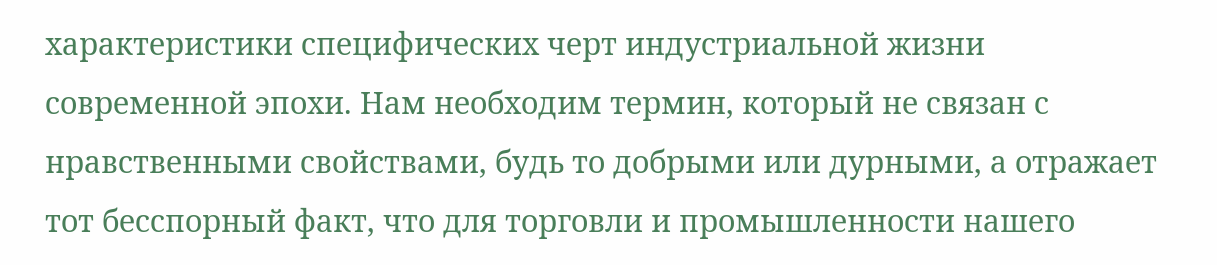характеристики специфических черт индустриальной жизни современной эпохи. Нам необходим термин, который не связан с нравственными свойствами, будь то добрыми или дурными, а отражает тот бесспорный факт, что для торговли и промышленности нашего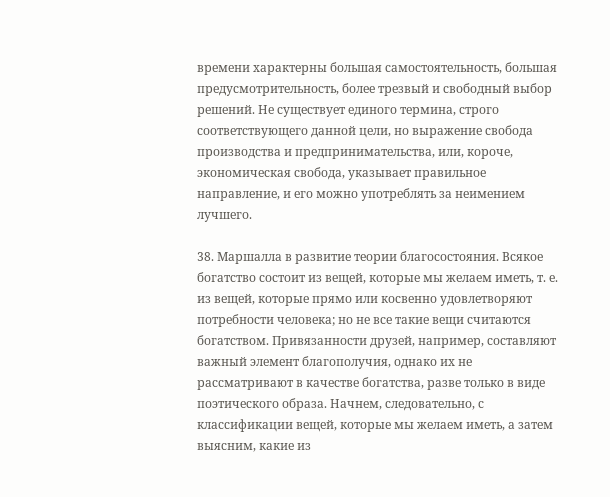времени характерны большая самостоятельность, большая предусмотрительность, более трезвый и свободный выбор решений. Не существует единого термина, строго соответствующего данной цели, но выражение свобода производства и предпринимательства, или, короче, экономическая свобода, указывает правильное направление, и его можно употреблять за неимением лучшего.

38. Маршалла в развитие теории благосостояния. Всякое богатство состоит из вещей, которые мы желаем иметь, т. е. из вещей, которые прямо или косвенно удовлетворяют потребности человека; но не все такие вещи считаются богатством. Привязанности друзей, например, составляют важный элемент благополучия, однако их не рассматривают в качестве богатства, разве только в виде поэтического образа. Начнем, следовательно, с классификации вещей, которые мы желаем иметь, а затем выясним, какие из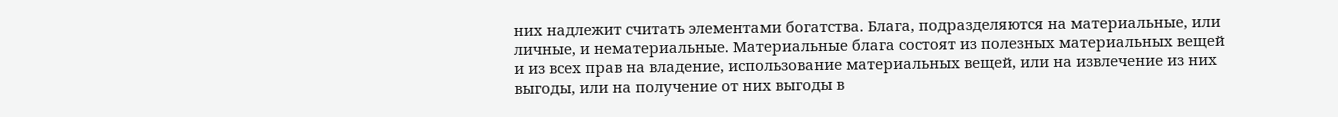них надлежит считать элементами богатства. Блага, подразделяются на материальные, или личные, и нематериальные. Материальные блага состоят из полезных материальных вещей и из всех прав на владение, использование материальных вещей, или на извлечение из них выгоды, или на получение от них выгоды в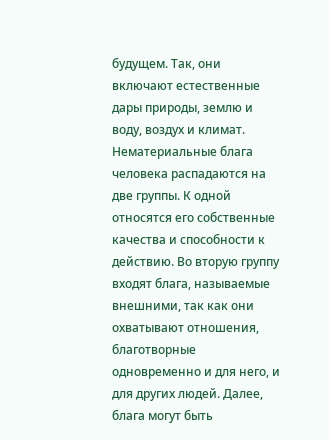будущем. Так, они включают естественные дары природы, землю и воду, воздух и климат. Нематериальные блага человека распадаются на две группы. К одной относятся его собственные качества и способности к действию. Во вторую группу входят блага, называемые внешними, так как они охватывают отношения, благотворные одновременно и для него, и для других людей. Далее, блага могут быть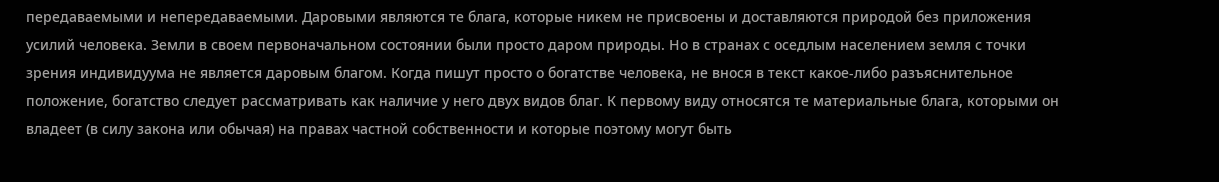передаваемыми и непередаваемыми. Даровыми являются те блага, которые никем не присвоены и доставляются природой без приложения усилий человека. Земли в своем первоначальном состоянии были просто даром природы. Но в странах с оседлым населением земля с точки зрения индивидуума не является даровым благом. Когда пишут просто о богатстве человека, не внося в текст какое-либо разъяснительное положение, богатство следует рассматривать как наличие у него двух видов благ. К первому виду относятся те материальные блага, которыми он владеет (в силу закона или обычая) на правах частной собственности и которые поэтому могут быть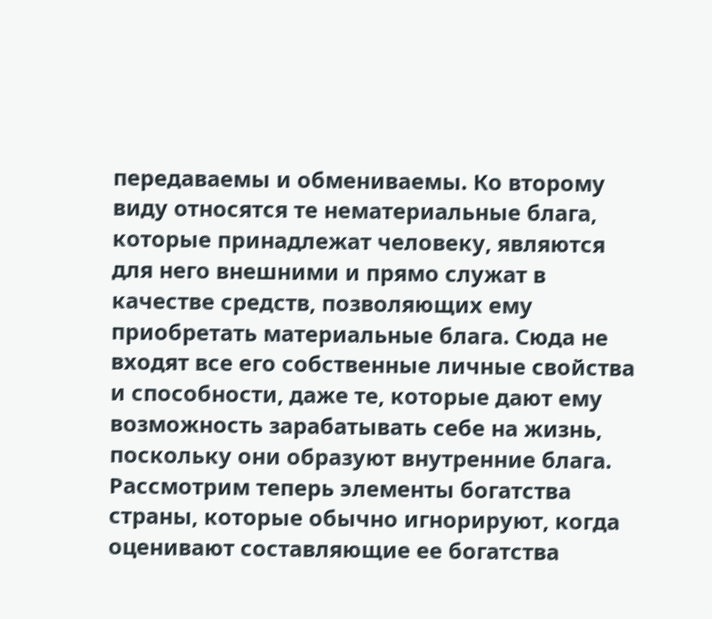передаваемы и обмениваемы. Ко второму виду относятся те нематериальные блага, которые принадлежат человеку, являются для него внешними и прямо служат в качестве средств, позволяющих ему приобретать материальные блага. Сюда не входят все его собственные личные свойства и способности, даже те, которые дают ему возможность зарабатывать себе на жизнь, поскольку они образуют внутренние блага. Рассмотрим теперь элементы богатства страны, которые обычно игнорируют, когда оценивают составляющие ее богатства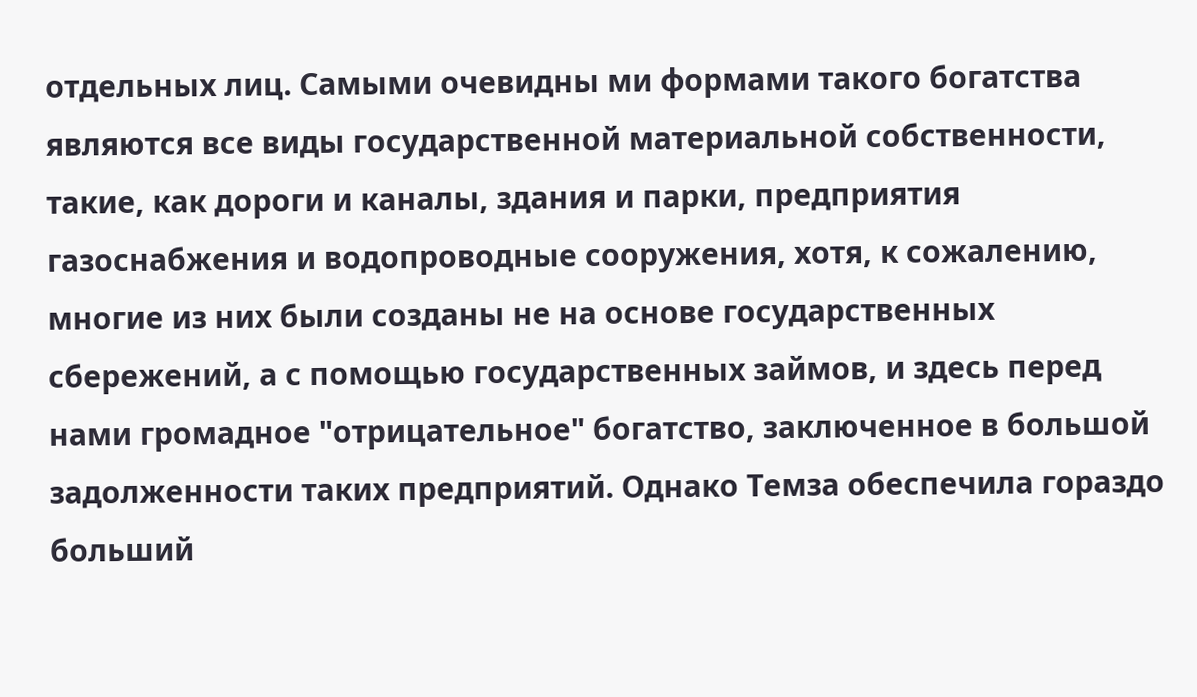отдельных лиц. Самыми очевидны ми формами такого богатства являются все виды государственной материальной собственности, такие, как дороги и каналы, здания и парки, предприятия газоснабжения и водопроводные сооружения, хотя, к сожалению, многие из них были созданы не на основе государственных сбережений, а с помощью государственных займов, и здесь перед нами громадное "отрицательное" богатство, заключенное в большой задолженности таких предприятий. Однако Темза обеспечила гораздо больший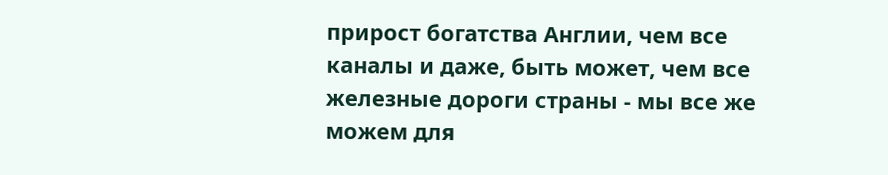прирост богатства Англии, чем все каналы и даже, быть может, чем все железные дороги страны - мы все же можем для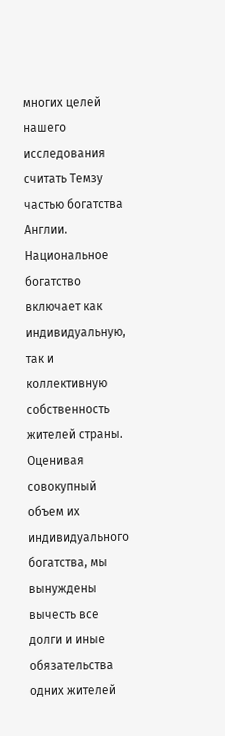многих целей нашего исследования считать Темзу частью богатства Англии. Национальное богатство включает как индивидуальную, так и коллективную собственность жителей страны. Оценивая совокупный объем их индивидуального богатства, мы вынуждены вычесть все долги и иные обязательства одних жителей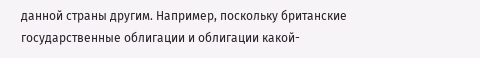данной страны другим. Например, поскольку британские государственные облигации и облигации какой-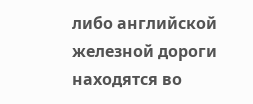либо английской железной дороги находятся во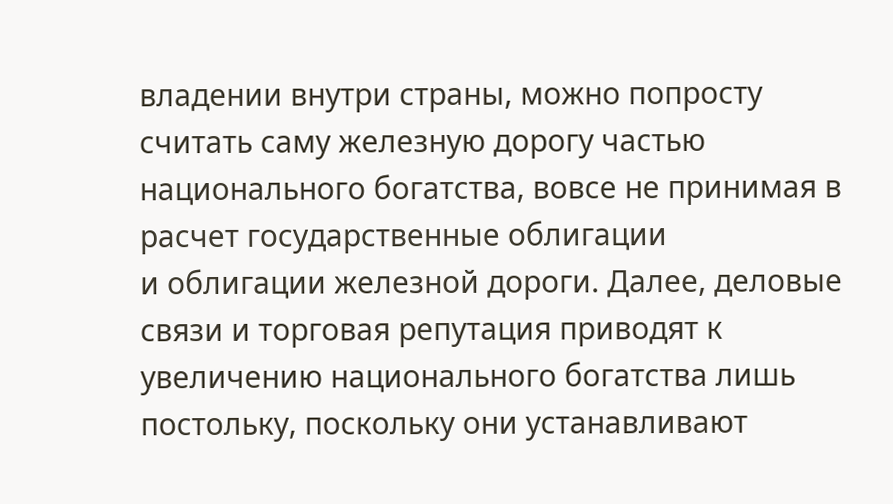владении внутри страны, можно попросту считать саму железную дорогу частью национального богатства, вовсе не принимая в расчет государственные облигации
и облигации железной дороги. Далее, деловые связи и торговая репутация приводят к увеличению национального богатства лишь постольку, поскольку они устанавливают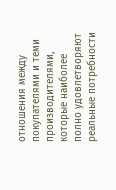отношения между покупателями и теми производителями, которые наиболее полно удовлетворяют реальные потребности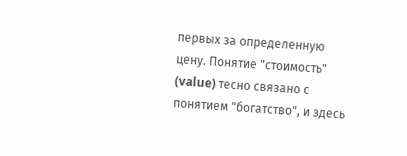первых за определенную цену. Понятие "стоимость" (value) тесно связано с понятием "богатство", и здесь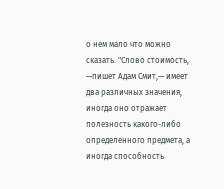о нем мало что можно сказать. "Слово стоимость, —пишет Адам Смит,— имеет два различных значения, иногда оно отражает полезность какого-либо определенного предмета, а иногда способность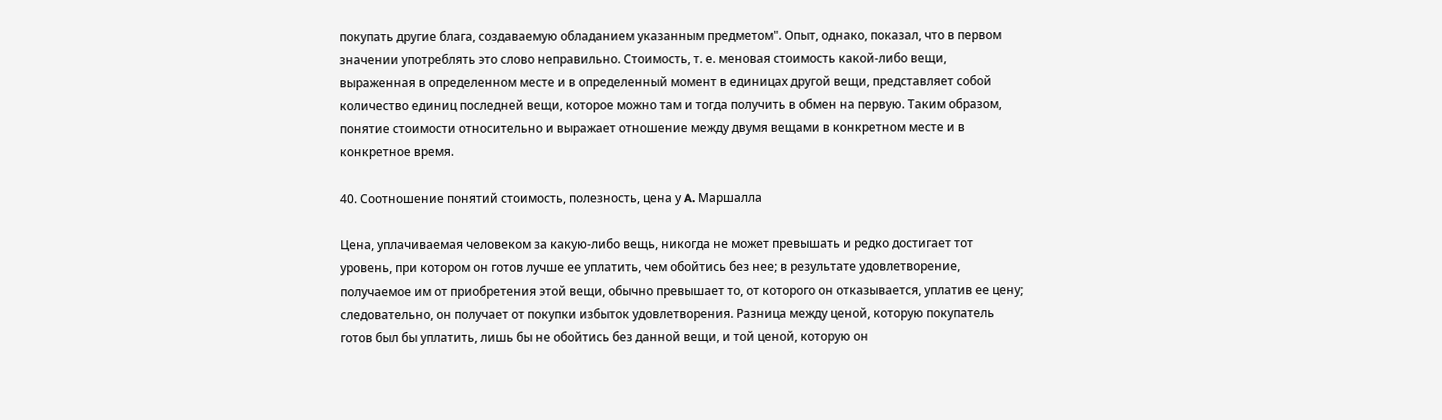покупать другие блага, создаваемую обладанием указанным предметом". Опыт, однако, показал, что в первом значении употреблять это слово неправильно. Стоимость, т. е. меновая стоимость какой-либо вещи, выраженная в определенном месте и в определенный момент в единицах другой вещи, представляет собой количество единиц последней вещи, которое можно там и тогда получить в обмен на первую. Таким образом, понятие стоимости относительно и выражает отношение между двумя вещами в конкретном месте и в конкретное время.

40. Соотношение понятий стоимость, полезность, цена у A. Маршалла

Цена, уплачиваемая человеком за какую-либо вещь, никогда не может превышать и редко достигает тот уровень, при котором он готов лучше ее уплатить, чем обойтись без нее; в результате удовлетворение, получаемое им от приобретения этой вещи, обычно превышает то, от которого он отказывается, уплатив ее цену; следовательно, он получает от покупки избыток удовлетворения. Разница между ценой, которую покупатель готов был бы уплатить, лишь бы не обойтись без данной вещи, и той ценой, которую он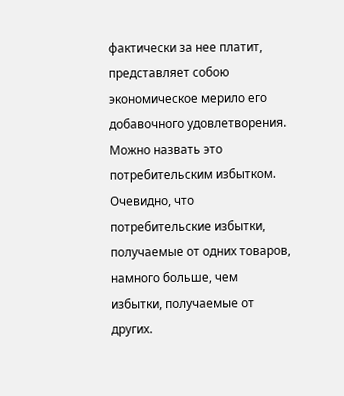фактически за нее платит, представляет собою экономическое мерило его добавочного удовлетворения. Можно назвать это потребительским избытком. Очевидно, что потребительские избытки, получаемые от одних товаров, намного больше, чем избытки, получаемые от других.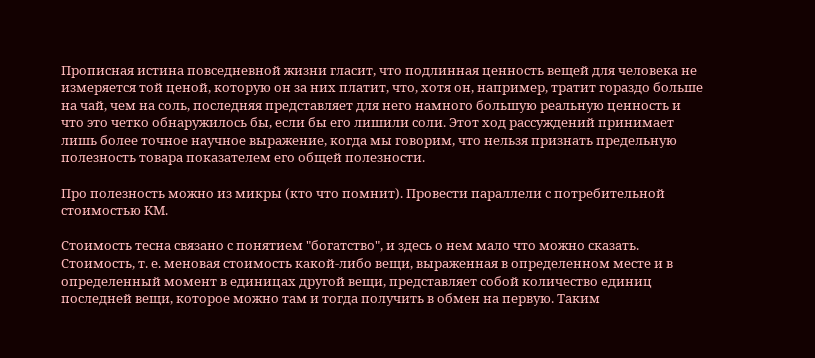Прописная истина повседневной жизни гласит, что подлинная ценность вещей для человека не измеряется той ценой, которую он за них платит, что, хотя он, например, тратит гораздо больше на чай, чем на соль, последняя представляет для него намного большую реальную ценность и что это четко обнаружилось бы, если бы его лишили соли. Этот ход рассуждений принимает лишь более точное научное выражение, когда мы говорим, что нельзя признать предельную полезность товара показателем его общей полезности.

Про полезность можно из микры (кто что помнит). Провести параллели с потребительной стоимостью КМ.

Стоимость тесна связано с понятием "богатство", и здесь о нем мало что можно сказать. Стоимость, т. е. меновая стоимость какой-либо вещи, выраженная в определенном месте и в определенный момент в единицах другой вещи, представляет собой количество единиц последней вещи, которое можно там и тогда получить в обмен на первую. Таким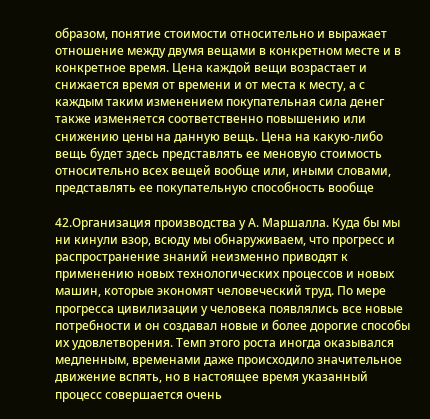образом, понятие стоимости относительно и выражает отношение между двумя вещами в конкретном месте и в конкретное время. Цена каждой вещи возрастает и снижается время от времени и от места к месту, а с каждым таким изменением покупательная сила денег также изменяется соответственно повышению или снижению цены на данную вещь. Цена на какую-либо вещь будет здесь представлять ее меновую стоимость относительно всех вещей вообще или, иными словами, представлять ее покупательную способность вообще

42.Организация производства у А. Маршалла. Куда бы мы ни кинули взор, всюду мы обнаруживаем, что прогресс и распространение знаний неизменно приводят к применению новых технологических процессов и новых машин, которые экономят человеческий труд. По мере прогресса цивилизации у человека появлялись все новые потребности и он создавал новые и более дорогие способы их удовлетворения. Темп этого роста иногда оказывался медленным, временами даже происходило значительное движение вспять, но в настоящее время указанный процесс совершается очень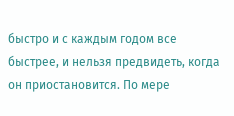быстро и с каждым годом все быстрее, и нельзя предвидеть, когда он приостановится. По мере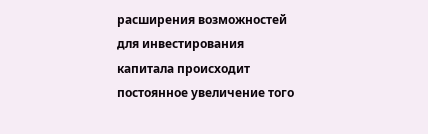расширения возможностей для инвестирования капитала происходит постоянное увеличение того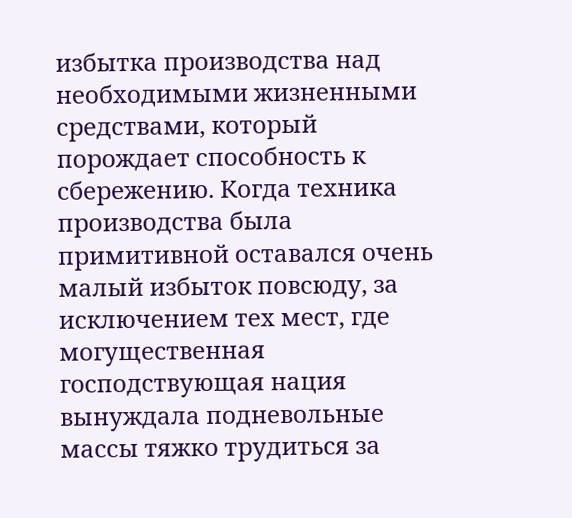избытка производства над необходимыми жизненными средствами, который порождает способность к сбережению. Когда техника производства была примитивной оставался очень малый избыток повсюду, за исключением тех мест, где могущественная господствующая нация вынуждала подневольные массы тяжко трудиться за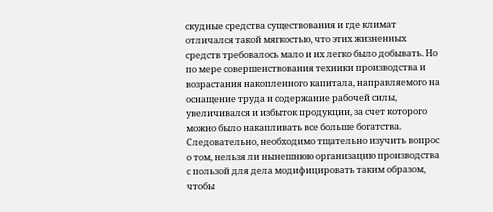скудные средства существования и где климат отличался такой мягкостью, что этих жизненных средств требовалось мало и их легко было добывать. Но по мере совершенствования техники производства и возрастания накопленного капитала, направляемого на оснащение труда и содержание рабочей силы, увеличивался и избыток продукции, за счет которого можно было накапливать все больше богатства. Следовательно, необходимо тщательно изучить вопрос о том, нельзя ли нынешнюю организацию производства с пользой для дела модифицировать таким образом, чтобы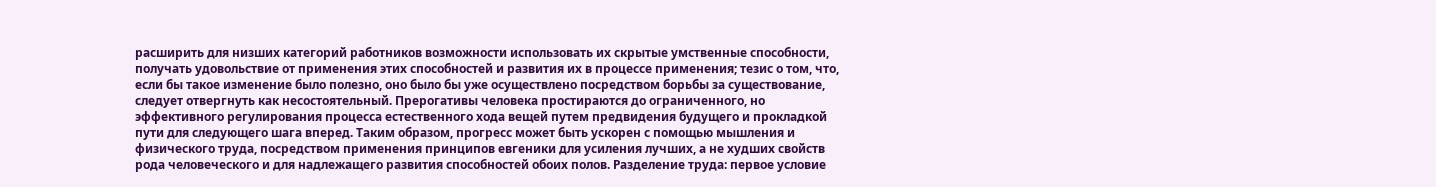расширить для низших категорий работников возможности использовать их скрытые умственные способности, получать удовольствие от применения этих способностей и развития их в процессе применения; тезис о том, что, если бы такое изменение было полезно, оно было бы уже осуществлено посредством борьбы за существование, следует отвергнуть как несостоятельный. Прерогативы человека простираются до ограниченного, но эффективного регулирования процесса естественного хода вещей путем предвидения будущего и прокладкой пути для следующего шага вперед. Таким образом, прогресс может быть ускорен с помощью мышления и физического труда, посредством применения принципов евгеники для усиления лучших, а не худших свойств рода человеческого и для надлежащего развития способностей обоих полов. Разделение труда: первое условие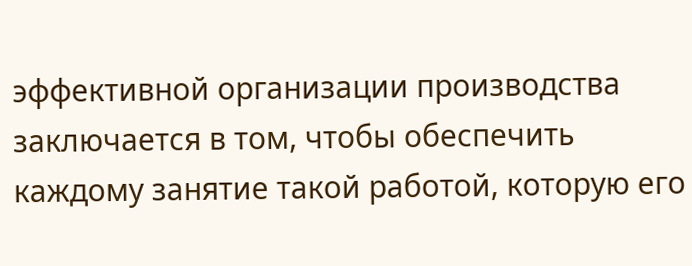эффективной организации производства заключается в том, чтобы обеспечить каждому занятие такой работой, которую его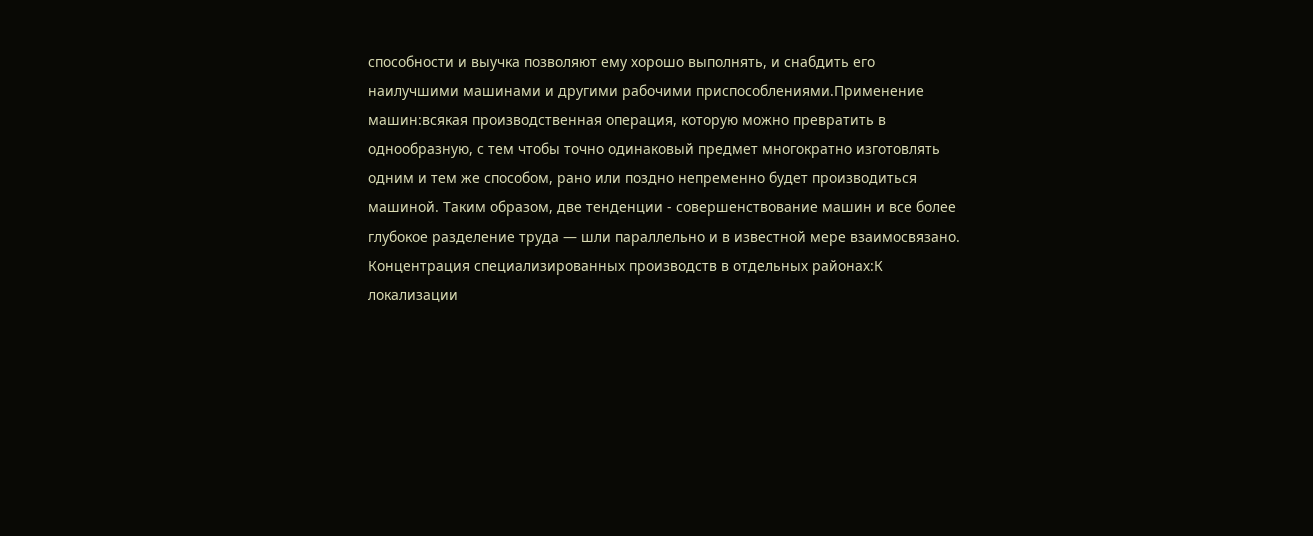способности и выучка позволяют ему хорошо выполнять, и снабдить его наилучшими машинами и другими рабочими приспособлениями.Применение машин:всякая производственная операция, которую можно превратить в однообразную, с тем чтобы точно одинаковый предмет многократно изготовлять одним и тем же способом, рано или поздно непременно будет производиться машиной. Таким образом, две тенденции - совершенствование машин и все более глубокое разделение труда — шли параллельно и в известной мере взаимосвязано. Концентрация специализированных производств в отдельных районах:К локализации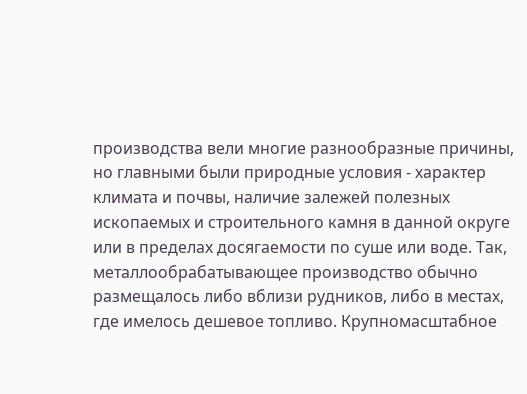производства вели многие разнообразные причины, но главными были природные условия - характер климата и почвы, наличие залежей полезных ископаемых и строительного камня в данной округе или в пределах досягаемости по суше или воде. Так, металлообрабатывающее производство обычно размещалось либо вблизи рудников, либо в местах, где имелось дешевое топливо. Крупномасштабное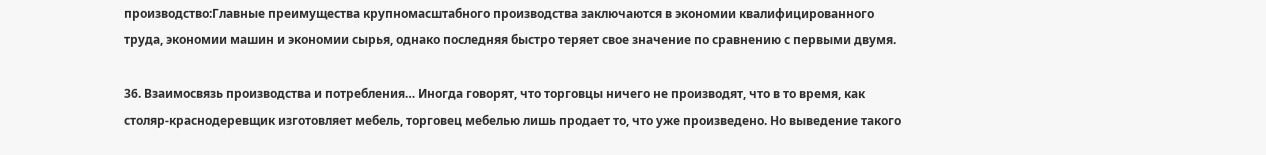производство:Главные преимущества крупномасштабного производства заключаются в экономии квалифицированного труда, экономии машин и экономии сырья, однако последняя быстро теряет свое значение по сравнению с первыми двумя.

36. Взаимосвязь производства и потребления… Иногда говорят, что торговцы ничего не производят, что в то время, как столяр-краснодеревщик изготовляет мебель, торговец мебелью лишь продает то, что уже произведено. Но выведение такого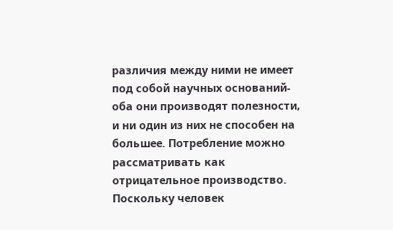различия между ними не имеет под собой научных оснований-оба они производят полезности, и ни один из них не способен на большее. Потребление можно рассматривать как отрицательное производство. Поскольку человек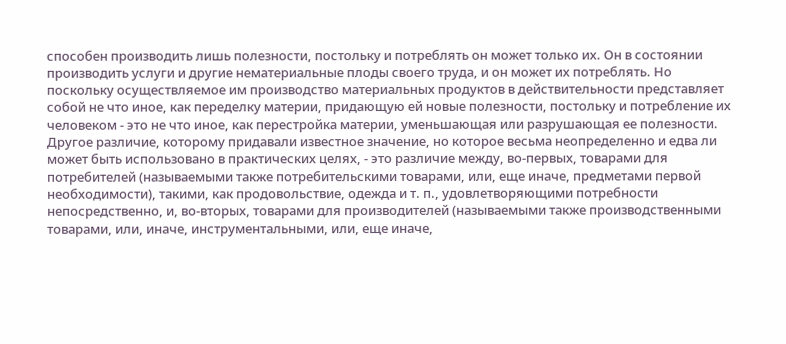способен производить лишь полезности, постольку и потреблять он может только их. Он в состоянии производить услуги и другие нематериальные плоды своего труда, и он может их потреблять. Но поскольку осуществляемое им производство материальных продуктов в действительности представляет собой не что иное, как переделку материи, придающую ей новые полезности, постольку и потребление их человеком - это не что иное, как перестройка материи, уменьшающая или разрушающая ее полезности. Другое различие, которому придавали известное значение, но которое весьма неопределенно и едва ли может быть использовано в практических целях, - это различие между, во-первых, товарами для потребителей (называемыми также потребительскими товарами, или, еще иначе, предметами первой необходимости), такими, как продовольствие, одежда и т. п., удовлетворяющими потребности непосредственно, и, во-вторых, товарами для производителей (называемыми также производственными товарами, или, иначе, инструментальными, или, еще иначе,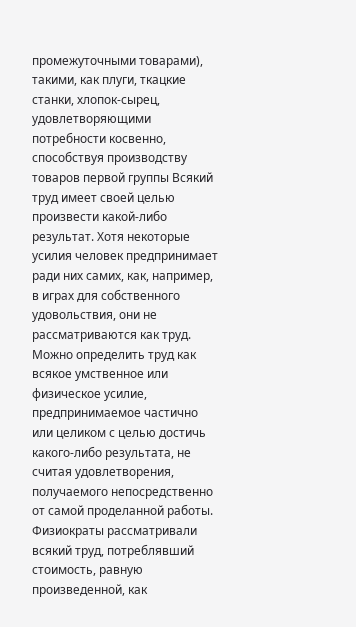промежуточными товарами), такими, как плуги, ткацкие станки, хлопок-сырец, удовлетворяющими потребности косвенно, способствуя производству товаров первой группы Всякий труд имеет своей целью произвести какой-либо результат. Хотя некоторые усилия человек предпринимает ради них самих, как, например, в играх для собственного удовольствия, они не рассматриваются как труд. Можно определить труд как всякое умственное или физическое усилие, предпринимаемое частично или целиком с целью достичь какого-либо результата, не считая удовлетворения, получаемого непосредственно от самой проделанной работы. Физиократы рассматривали всякий труд, потреблявший стоимость, равную произведенной, как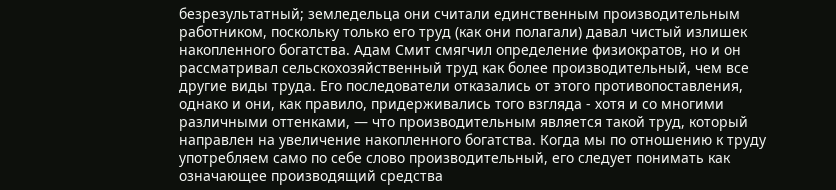безрезультатный; земледельца они считали единственным производительным работником, поскольку только его труд (как они полагали) давал чистый излишек накопленного богатства. Адам Смит смягчил определение физиократов, но и он рассматривал сельскохозяйственный труд как более производительный, чем все другие виды труда. Его последователи отказались от этого противопоставления, однако и они, как правило, придерживались того взгляда - хотя и со многими различными оттенками, — что производительным является такой труд, который направлен на увеличение накопленного богатства. Когда мы по отношению к труду употребляем само по себе слово производительный, его следует понимать как означающее производящий средства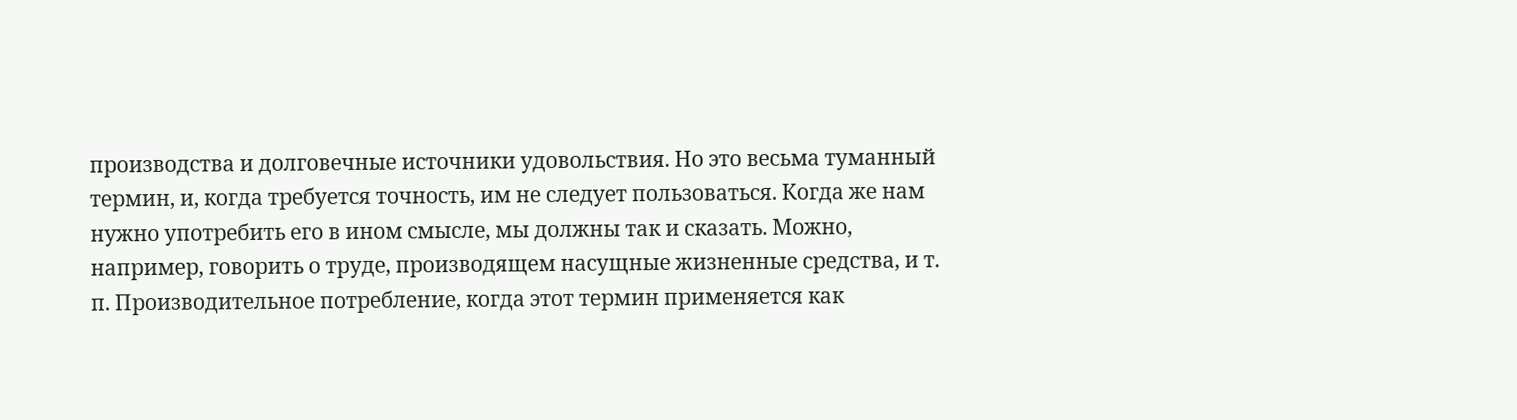производства и долговечные источники удовольствия. Но это весьма туманный термин, и, когда требуется точность, им не следует пользоваться. Когда же нам нужно употребить его в ином смысле, мы должны так и сказать. Можно, например, говорить о труде, производящем насущные жизненные средства, и т. п. Производительное потребление, когда этот термин применяется как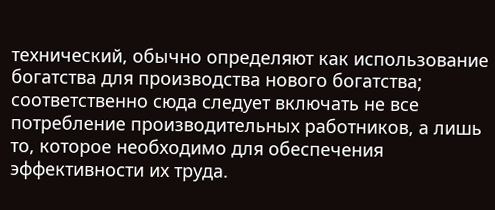технический, обычно определяют как использование богатства для производства нового богатства; соответственно сюда следует включать не все потребление производительных работников, а лишь то, которое необходимо для обеспечения эффективности их труда.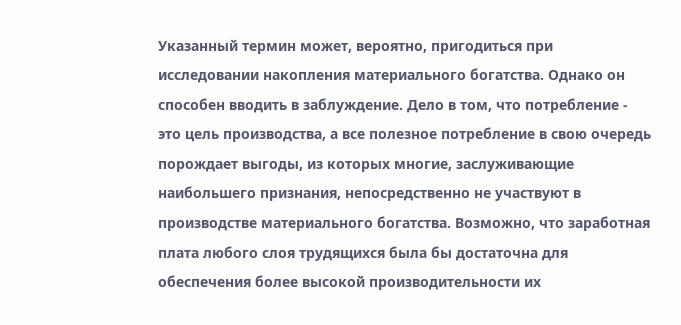Указанный термин может, вероятно, пригодиться при исследовании накопления материального богатства. Однако он способен вводить в заблуждение. Дело в том, что потребление - это цель производства, а все полезное потребление в свою очередь порождает выгоды, из которых многие, заслуживающие наибольшего признания, непосредственно не участвуют в производстве материального богатства. Возможно, что заработная плата любого слоя трудящихся была бы достаточна для обеспечения более высокой производительности их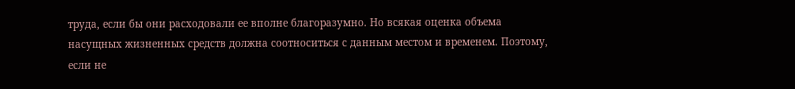труда, если бы они расходовали ее вполне благоразумно. Но всякая оценка объема насущных жизненных средств должна соотноситься с данным местом и временем. Поэтому, если не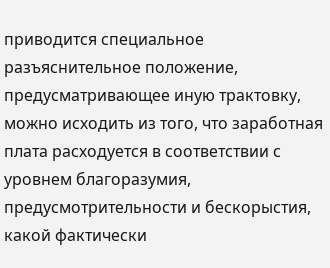приводится специальное разъяснительное положение, предусматривающее иную трактовку, можно исходить из того, что заработная плата расходуется в соответствии с уровнем благоразумия, предусмотрительности и бескорыстия, какой фактически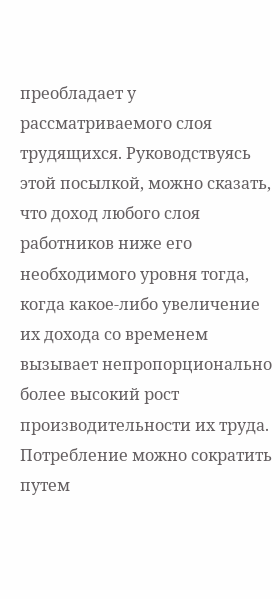преобладает у рассматриваемого слоя трудящихся. Руководствуясь этой посылкой, можно сказать, что доход любого слоя работников ниже его необходимого уровня тогда, когда какое-либо увеличение их дохода со временем вызывает непропорционально более высокий рост производительности их труда. Потребление можно сократить путем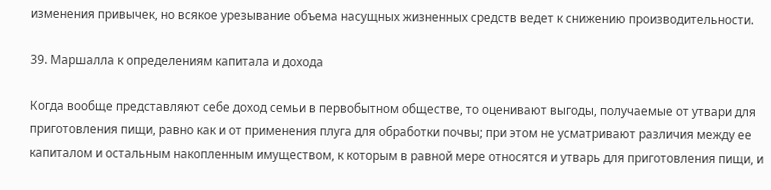изменения привычек, но всякое урезывание объема насущных жизненных средств ведет к снижению производительности.

39. Маршалла к определениям капитала и дохода

Когда вообще представляют себе доход семьи в первобытном обществе, то оценивают выгоды, получаемые от утвари для приготовления пищи, равно как и от применения плуга для обработки почвы; при этом не усматривают различия между ее капиталом и остальным накопленным имуществом, к которым в равной мере относятся и утварь для приготовления пищи, и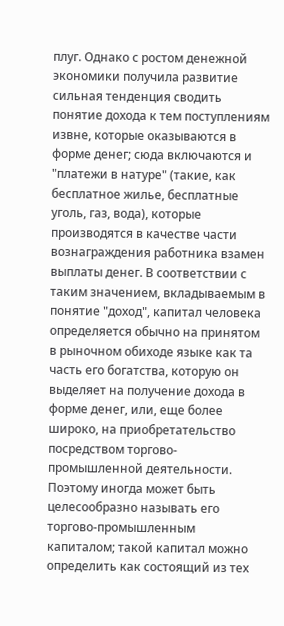плуг. Однако с ростом денежной экономики получила развитие сильная тенденция сводить понятие дохода к тем поступлениям извне, которые оказываются в форме денег; сюда включаются и "платежи в натуре" (такие, как бесплатное жилье, бесплатные уголь, газ, вода), которые производятся в качестве части вознаграждения работника взамен выплаты денег. В соответствии с таким значением, вкладываемым в понятие "доход", капитал человека определяется обычно на принятом в рыночном обиходе языке как та часть его богатства, которую он выделяет на получение дохода в форме денег, или, еще более широко, на приобретательство посредством торгово-промышленной деятельности. Поэтому иногда может быть целесообразно называть его торгово-промышленным капиталом; такой капитал можно определить как состоящий из тех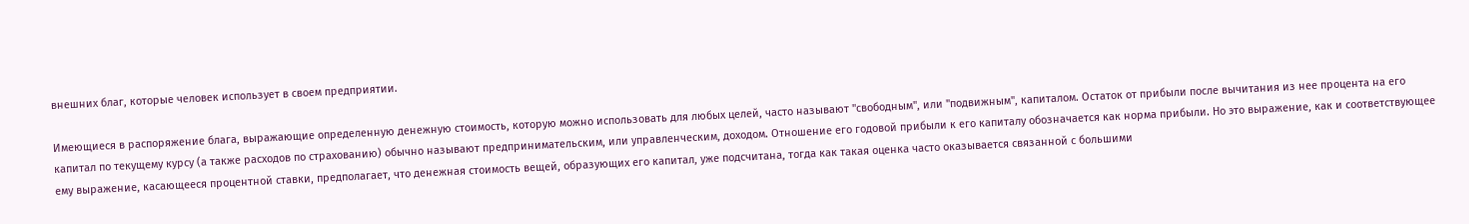внешних благ, которые человек использует в своем предприятии.

Имеющиеся в распоряжение блага, выражающие определенную денежную стоимость, которую можно использовать для любых целей, часто называют "свободным", или "подвижным", капиталом. Остаток от прибыли после вычитания из нее процента на его капитал по текущему курсу (а также расходов по страхованию) обычно называют предпринимательским, или управленческим, доходом. Отношение его годовой прибыли к его капиталу обозначается как норма прибыли. Но это выражение, как и соответствующее ему выражение, касающееся процентной ставки, предполагает, что денежная стоимость вещей, образующих его капитал, уже подсчитана, тогда как такая оценка часто оказывается связанной с большими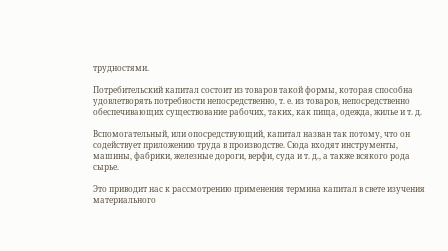трудностями.

Потребительский капитал состоит из товаров такой формы, которая способна удовлетворять потребности непосредственно, т. е. из товаров, непосредственно обеспечивающих существование рабочих, таких, как пища, одежда, жилье и т. д.

Вспомогательный, или опосредствующий, капитал назван так потому, что он содействует приложению труда в производстве. Сюда входят инструменты, машины, фабрики, железные дороги, верфи, суда и т. д., а также всякого рода сырье.

Это приводит нас к рассмотрению применения термина капитал в свете изучения материального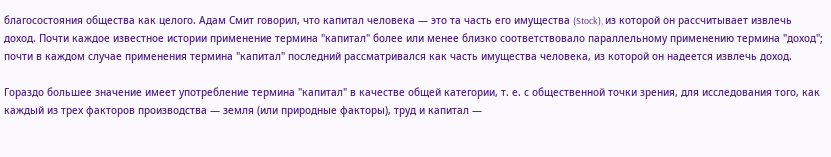благосостояния общества как целого. Адам Смит говорил, что капитал человека — это та часть его имущества (Stock), из которой он рассчитывает извлечь доход. Почти каждое известное истории применение термина "капитал" более или менее близко соответствовало параллельному применению термина "доход"; почти в каждом случае применения термина "капитал" последний рассматривался как часть имущества человека, из которой он надеется извлечь доход.

Гораздо большее значение имеет употребление термина "капитал" в качестве общей категории, т. е. с общественной точки зрения, для исследования того, как каждый из трех факторов производства — земля (или природные факторы), труд и капитал —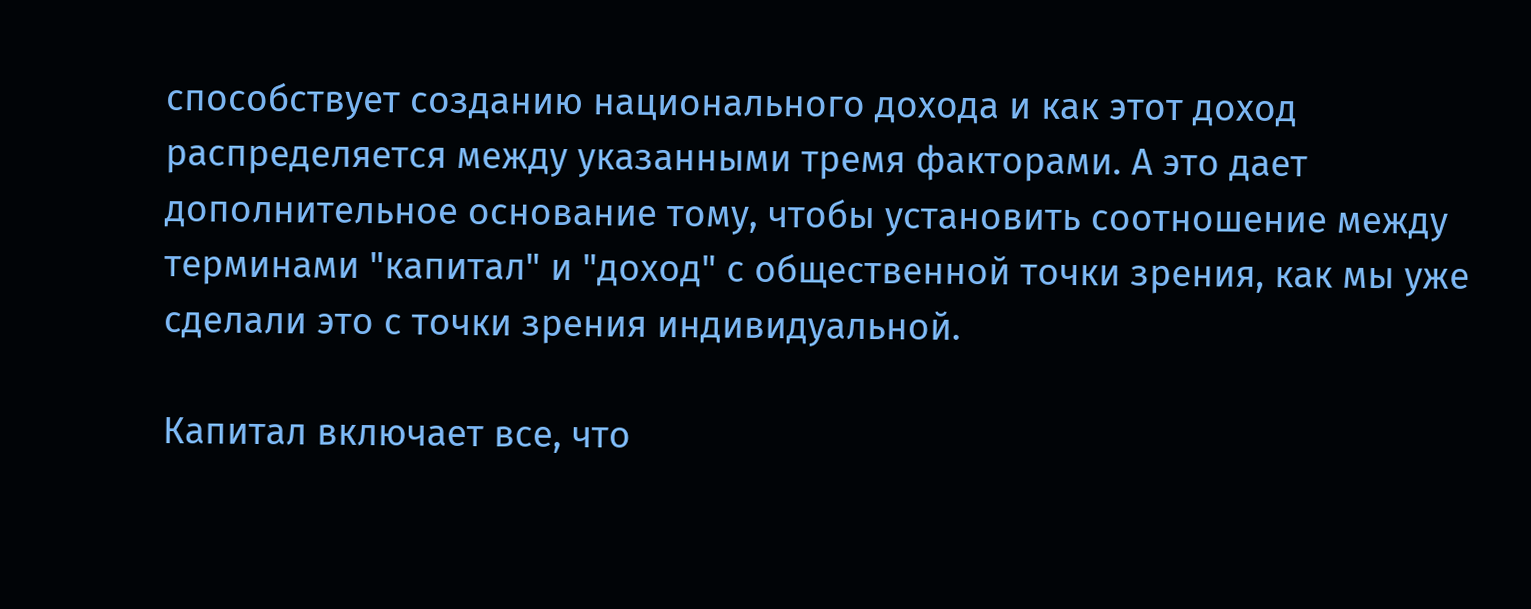способствует созданию национального дохода и как этот доход распределяется между указанными тремя факторами. А это дает дополнительное основание тому, чтобы установить соотношение между терминами "капитал" и "доход" с общественной точки зрения, как мы уже сделали это с точки зрения индивидуальной.

Капитал включает все, что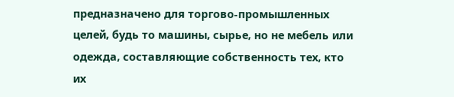предназначено для торгово-промышленных целей, будь то машины, сырье, но не мебель или одежда, составляющие собственность тех, кто их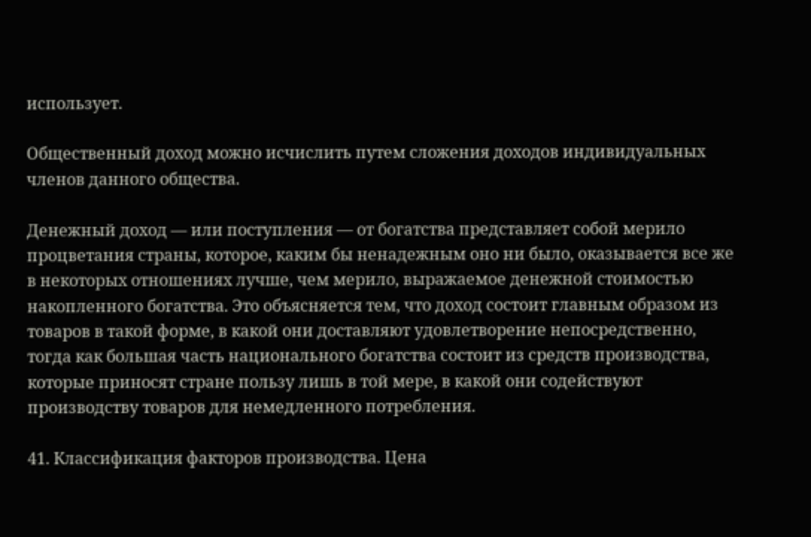использует.

Общественный доход можно исчислить путем сложения доходов индивидуальных членов данного общества.

Денежный доход — или поступления — от богатства представляет собой мерило процветания страны, которое, каким бы ненадежным оно ни было, оказывается все же в некоторых отношениях лучше, чем мерило, выражаемое денежной стоимостью накопленного богатства. Это объясняется тем, что доход состоит главным образом из товаров в такой форме, в какой они доставляют удовлетворение непосредственно, тогда как большая часть национального богатства состоит из средств производства, которые приносят стране пользу лишь в той мере, в какой они содействуют производству товаров для немедленного потребления.

41. Классификация факторов производства. Цена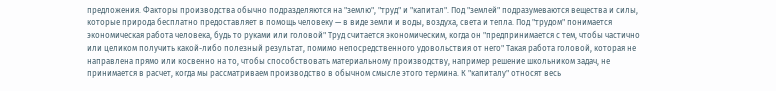предложения. Факторы производства обычно подразделяются на "землю", "труд" и "капитал". Под "землей" подразумеваются вещества и силы, которые природа бесплатно предоставляет в помощь человеку — в виде земли и воды, воздуха, света и тепла. Под "трудом" понимается экономическая работа человека, будь то руками или головой" Труд считается экономическим, когда он "предпринимается с тем, чтобы частично или целиком получить какой-либо полезный результат, помимо непосредственного удовольствия от него" Такая работа головой, которая не направлена прямо или косвенно на то, чтобы способствовать материальному производству, например решение школьником задач, не принимается в расчет, когда мы рассматриваем производство в обычном смысле этого термина. К "капиталу" относят весь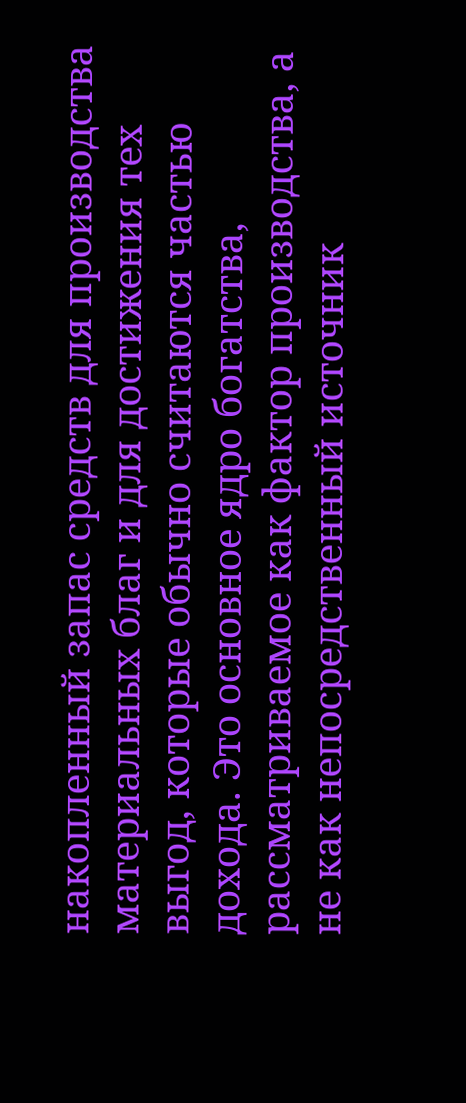накопленный запас средств для производства материальных благ и для достижения тех выгод, которые обычно считаются частью дохода. Это основное ядро богатства, рассматриваемое как фактор производства, а не как непосредственный источник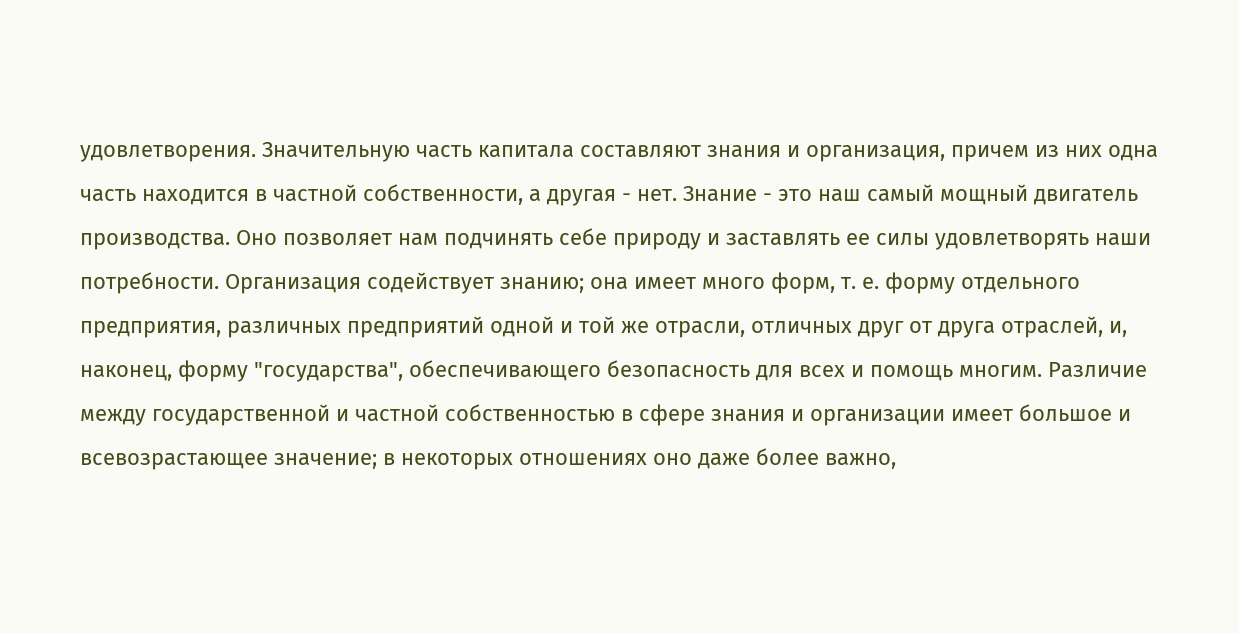удовлетворения. Значительную часть капитала составляют знания и организация, причем из них одна часть находится в частной собственности, а другая - нет. Знание - это наш самый мощный двигатель производства. Оно позволяет нам подчинять себе природу и заставлять ее силы удовлетворять наши потребности. Организация содействует знанию; она имеет много форм, т. е. форму отдельного предприятия, различных предприятий одной и той же отрасли, отличных друг от друга отраслей, и, наконец, форму "государства", обеспечивающего безопасность для всех и помощь многим. Различие между государственной и частной собственностью в сфере знания и организации имеет большое и всевозрастающее значение; в некоторых отношениях оно даже более важно,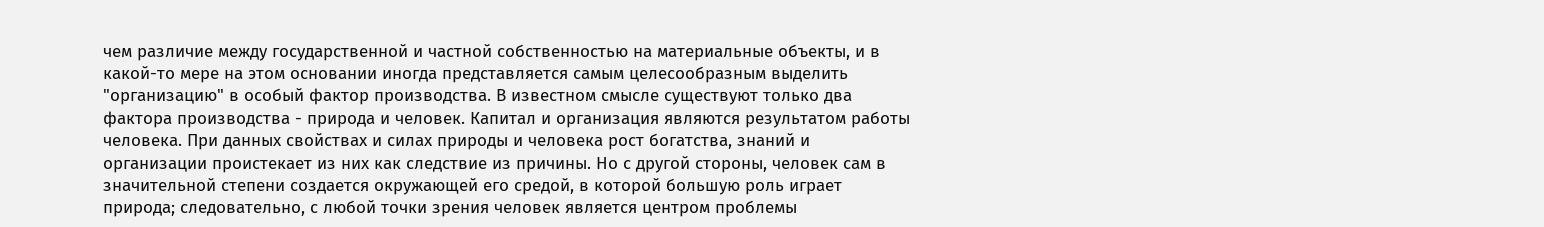чем различие между государственной и частной собственностью на материальные объекты, и в какой-то мере на этом основании иногда представляется самым целесообразным выделить "организацию" в особый фактор производства. В известном смысле существуют только два фактора производства - природа и человек. Капитал и организация являются результатом работы человека. При данных свойствах и силах природы и человека рост богатства, знаний и организации проистекает из них как следствие из причины. Но с другой стороны, человек сам в значительной степени создается окружающей его средой, в которой большую роль играет природа; следовательно, с любой точки зрения человек является центром проблемы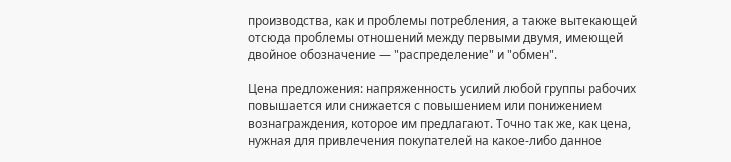производства, как и проблемы потребления, а также вытекающей отсюда проблемы отношений между первыми двумя, имеющей двойное обозначение — "распределение" и "обмен".

Цена предложения: напряженность усилий любой группы рабочих повышается или снижается с повышением или понижением вознаграждения, которое им предлагают. Точно так же, как цена, нужная для привлечения покупателей на какое-либо данное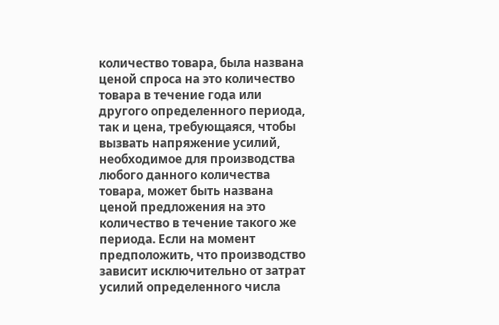количество товара, была названа ценой спроса на это количество товара в течение года или другого определенного периода, так и цена, требующаяся, чтобы вызвать напряжение усилий, необходимое для производства любого данного количества товара, может быть названа ценой предложения на это количество в течение такого же периода. Если на момент предположить, что производство зависит исключительно от затрат усилий определенного числа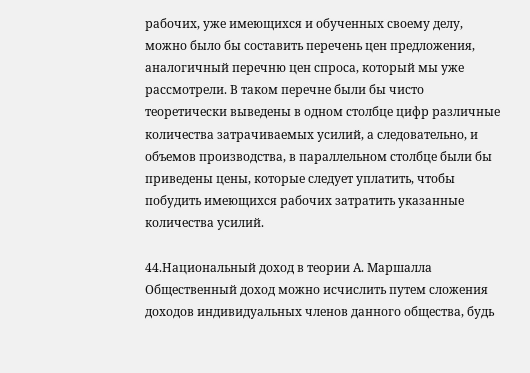рабочих, уже имеющихся и обученных своему делу, можно было бы составить перечень цен предложения, аналогичный перечню цен спроса, который мы уже рассмотрели. В таком перечне были бы чисто теоретически выведены в одном столбце цифр различные количества затрачиваемых усилий, а следовательно, и объемов производства, в параллельном столбце были бы приведены цены, которые следует уплатить, чтобы побудить имеющихся рабочих затратить указанные количества усилий.

44.Национальный доход в теории А. Маршалла Общественный доход можно исчислить путем сложения доходов индивидуальных членов данного общества, будь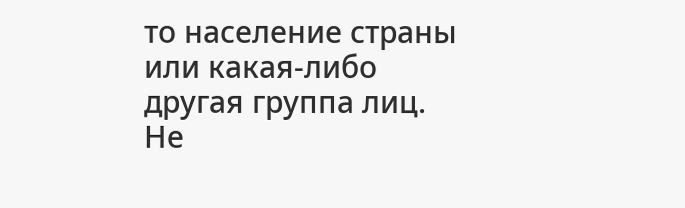то население страны или какая-либо другая группа лиц. Не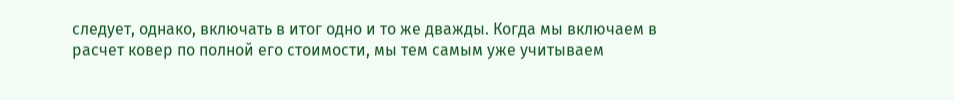следует, однако, включать в итог одно и то же дважды. Когда мы включаем в расчет ковер по полной его стоимости, мы тем самым уже учитываем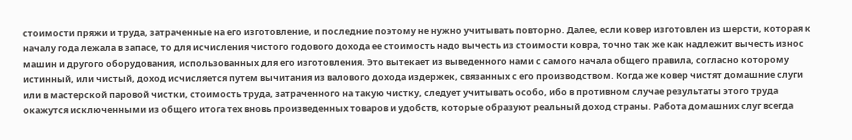стоимости пряжи и труда, затраченные на его изготовление, и последние поэтому не нужно учитывать повторно. Далее, если ковер изготовлен из шерсти, которая к началу года лежала в запасе, то для исчисления чистого годового дохода ее стоимость надо вычесть из стоимости ковра, точно так же как надлежит вычесть износ машин и другого оборудования, использованных для его изготовления. Это вытекает из выведенного нами с самого начала общего правила, согласно которому истинный, или чистый, доход исчисляется путем вычитания из валового дохода издержек, связанных с его производством. Когда же ковер чистят домашние слуги или в мастерской паровой чистки, стоимость труда, затраченного на такую чистку, следует учитывать особо, ибо в противном случае результаты этого труда окажутся исключенными из общего итога тех вновь произведенных товаров и удобств, которые образуют реальный доход страны. Работа домашних слуг всегда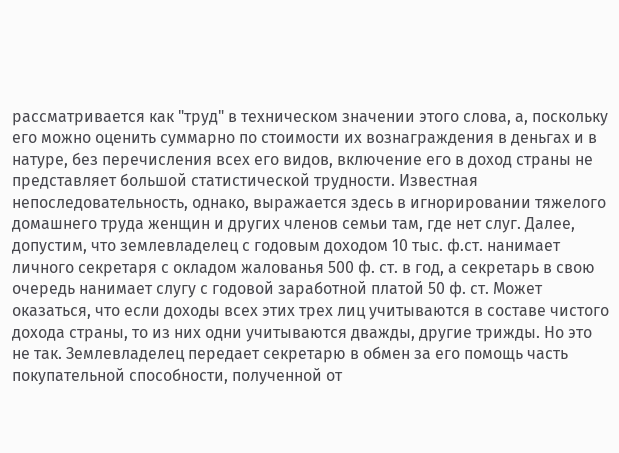рассматривается как "труд" в техническом значении этого слова, а, поскольку его можно оценить суммарно по стоимости их вознаграждения в деньгах и в натуре, без перечисления всех его видов, включение его в доход страны не представляет большой статистической трудности. Известная непоследовательность, однако, выражается здесь в игнорировании тяжелого домашнего труда женщин и других членов семьи там, где нет слуг. Далее, допустим, что землевладелец с годовым доходом 10 тыс. ф.ст. нанимает личного секретаря с окладом жалованья 500 ф. ст. в год, а секретарь в свою очередь нанимает слугу с годовой заработной платой 50 ф. ст. Может оказаться, что если доходы всех этих трех лиц учитываются в составе чистого дохода страны, то из них одни учитываются дважды, другие трижды. Но это не так. Землевладелец передает секретарю в обмен за его помощь часть покупательной способности, полученной от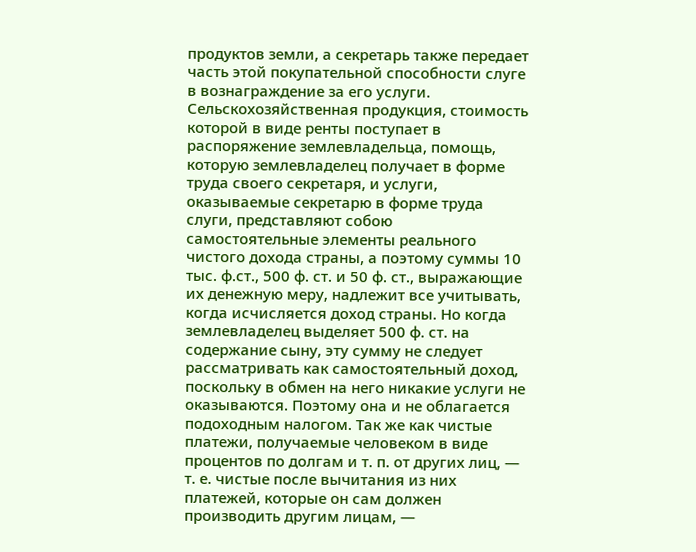продуктов земли, а секретарь также передает часть этой покупательной способности слуге в вознаграждение за его услуги. Сельскохозяйственная продукция, стоимость которой в виде ренты поступает в распоряжение землевладельца, помощь, которую землевладелец получает в форме труда своего секретаря, и услуги, оказываемые секретарю в форме труда слуги, представляют собою самостоятельные элементы реального чистого дохода страны, а поэтому суммы 10 тыс. ф.ст., 500 ф. ст. и 50 ф. ст., выражающие их денежную меру, надлежит все учитывать, когда исчисляется доход страны. Но когда землевладелец выделяет 500 ф. ст. на содержание сыну, эту сумму не следует рассматривать как самостоятельный доход, поскольку в обмен на него никакие услуги не оказываются. Поэтому она и не облагается подоходным налогом. Так же как чистые платежи, получаемые человеком в виде процентов по долгам и т. п. от других лиц, — т. е. чистые после вычитания из них платежей, которые он сам должен производить другим лицам, —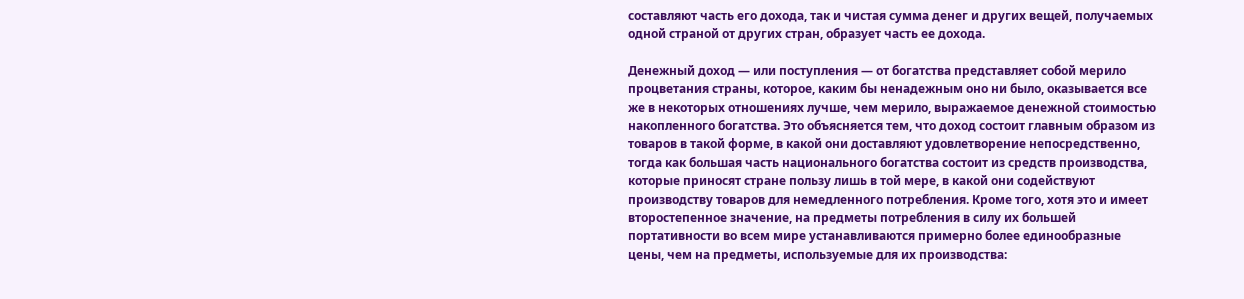составляют часть его дохода, так и чистая сумма денег и других вещей, получаемых одной страной от других стран, образует часть ее дохода.

Денежный доход — или поступления — от богатства представляет собой мерило процветания страны, которое, каким бы ненадежным оно ни было, оказывается все же в некоторых отношениях лучше, чем мерило, выражаемое денежной стоимостью накопленного богатства. Это объясняется тем, что доход состоит главным образом из товаров в такой форме, в какой они доставляют удовлетворение непосредственно, тогда как большая часть национального богатства состоит из средств производства, которые приносят стране пользу лишь в той мере, в какой они содействуют производству товаров для немедленного потребления. Кроме того, хотя это и имеет второстепенное значение, на предметы потребления в силу их большей портативности во всем мире устанавливаются примерно более единообразные цены, чем на предметы, используемые для их производства: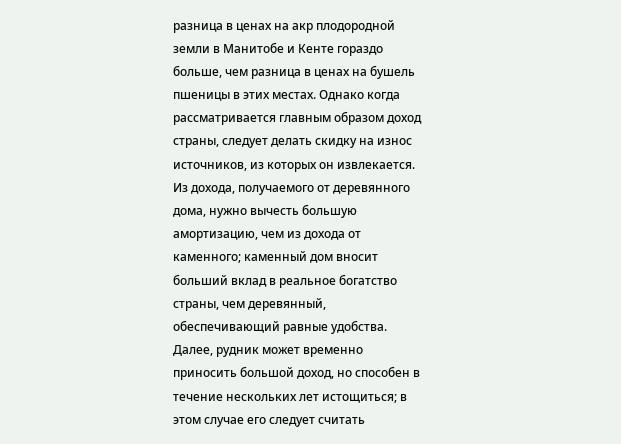разница в ценах на акр плодородной земли в Манитобе и Кенте гораздо больше, чем разница в ценах на бушель пшеницы в этих местах. Однако когда рассматривается главным образом доход страны, следует делать скидку на износ источников, из которых он извлекается. Из дохода, получаемого от деревянного дома, нужно вычесть большую амортизацию, чем из дохода от каменного; каменный дом вносит больший вклад в реальное богатство страны, чем деревянный, обеспечивающий равные удобства. Далее, рудник может временно приносить большой доход, но способен в течение нескольких лет истощиться; в этом случае его следует считать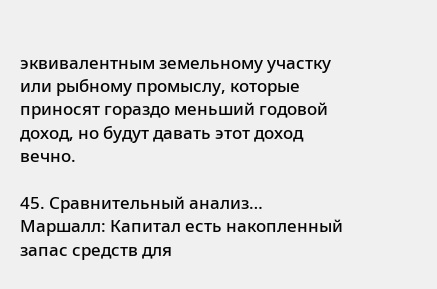эквивалентным земельному участку или рыбному промыслу, которые приносят гораздо меньший годовой доход, но будут давать этот доход вечно.

45. Сравнительный анализ… Маршалл: Капитал есть накопленный запас средств для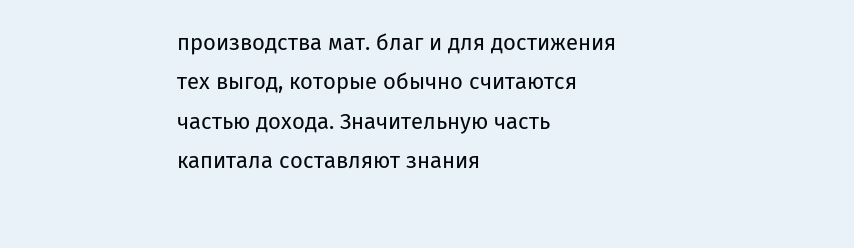производства мат. благ и для достижения тех выгод, которые обычно считаются частью дохода. Значительную часть капитала составляют знания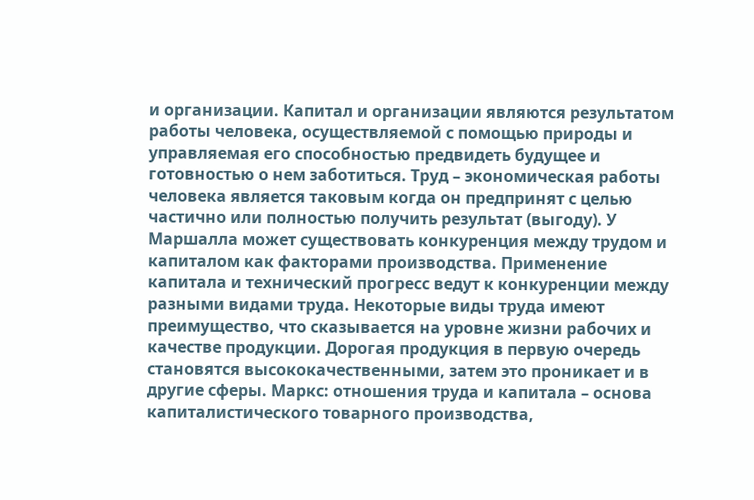и организации. Капитал и организации являются результатом работы человека, осуществляемой с помощью природы и управляемая его способностью предвидеть будущее и готовностью о нем заботиться. Труд – экономическая работы человека является таковым когда он предпринят с целью частично или полностью получить результат (выгоду). У Маршалла может существовать конкуренция между трудом и капиталом как факторами производства. Применение капитала и технический прогресс ведут к конкуренции между разными видами труда. Некоторые виды труда имеют преимущество, что сказывается на уровне жизни рабочих и качестве продукции. Дорогая продукция в первую очередь становятся высококачественными, затем это проникает и в другие сферы. Маркс: отношения труда и капитала – основа капиталистического товарного производства,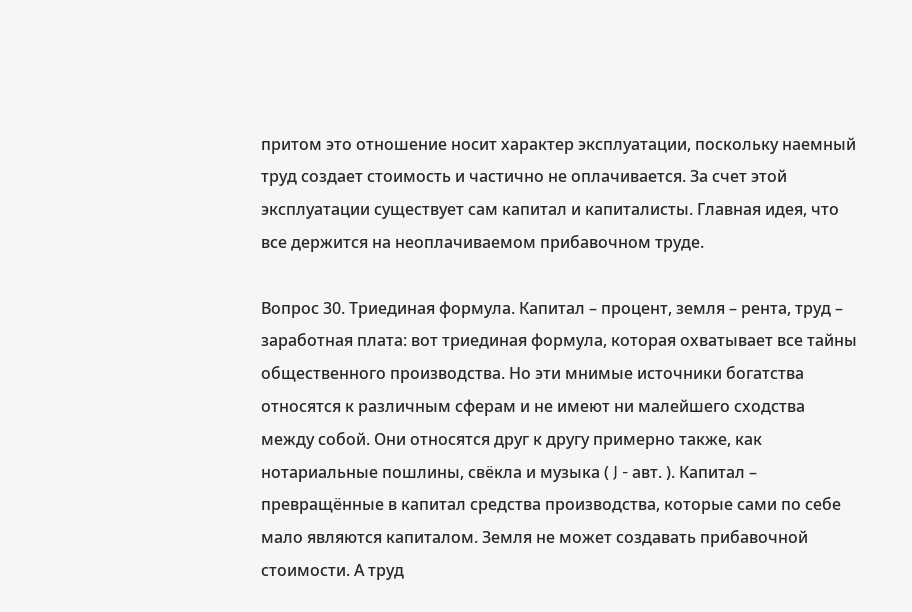притом это отношение носит характер эксплуатации, поскольку наемный труд создает стоимость и частично не оплачивается. За счет этой эксплуатации существует сам капитал и капиталисты. Главная идея, что все держится на неоплачиваемом прибавочном труде.

Вопрос 30. Триединая формула. Капитал – процент, земля – рента, труд – заработная плата: вот триединая формула, которая охватывает все тайны общественного производства. Но эти мнимые источники богатства относятся к различным сферам и не имеют ни малейшего сходства между собой. Они относятся друг к другу примерно также, как нотариальные пошлины, свёкла и музыка ( J - авт. ). Капитал – превращённые в капитал средства производства, которые сами по себе мало являются капиталом. Земля не может создавать прибавочной стоимости. А труд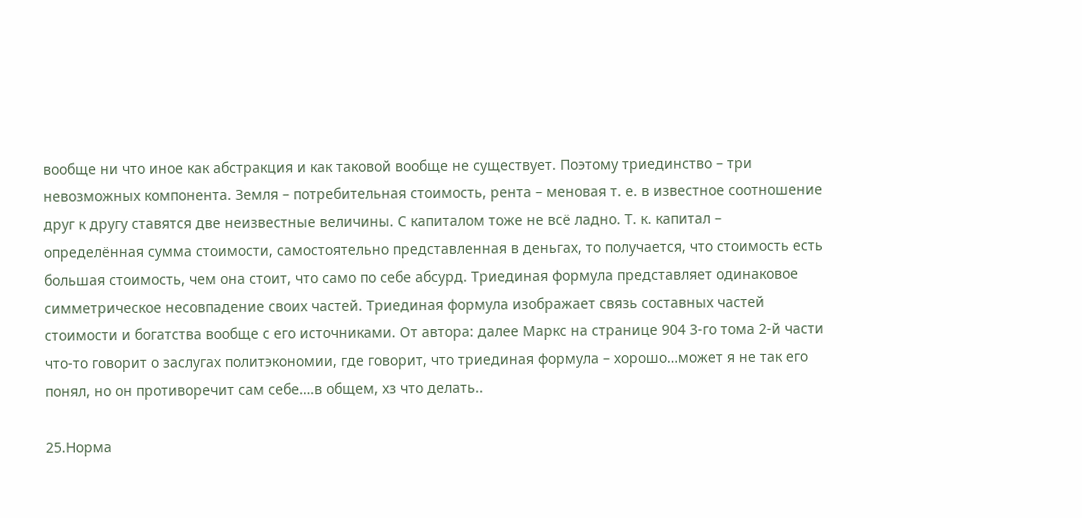вообще ни что иное как абстракция и как таковой вообще не существует. Поэтому триединство – три невозможных компонента. Земля – потребительная стоимость, рента – меновая т. е. в известное соотношение друг к другу ставятся две неизвестные величины. С капиталом тоже не всё ладно. Т. к. капитал – определённая сумма стоимости, самостоятельно представленная в деньгах, то получается, что стоимость есть большая стоимость, чем она стоит, что само по себе абсурд. Триединая формула представляет одинаковое симметрическое несовпадение своих частей. Триединая формула изображает связь составных частей стоимости и богатства вообще с его источниками. От автора: далее Маркс на странице 904 3-го тома 2-й части что-то говорит о заслугах политэкономии, где говорит, что триединая формула – хорошо…может я не так его понял, но он противоречит сам себе….в общем, хз что делать..

25.Норма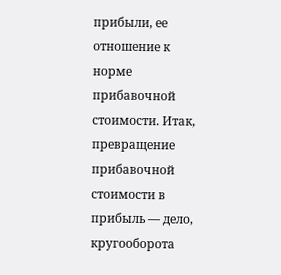прибыли, ее отношение к норме прибавочной стоимости. Итак, превращение прибавочной стоимости в прибыль — дело, кругооборота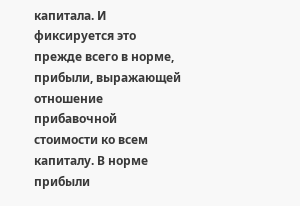капитала. И фиксируется это прежде всего в норме, прибыли, выражающей отношение прибавочной стоимости ко всем капиталу. В норме прибыли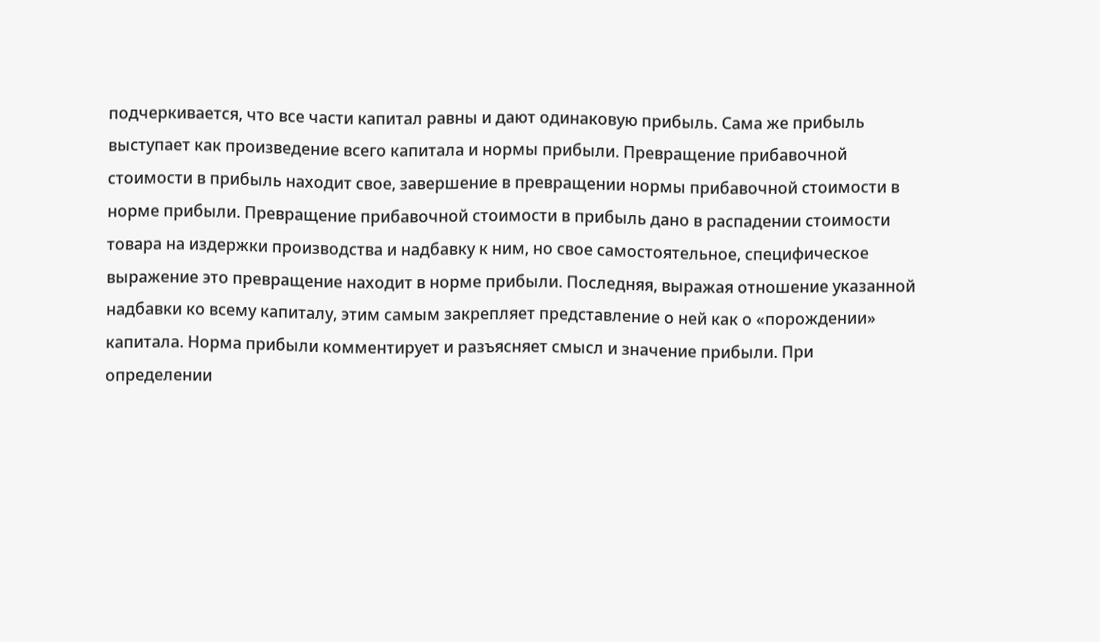подчеркивается, что все части капитал равны и дают одинаковую прибыль. Сама же прибыль выступает как произведение всего капитала и нормы прибыли. Превращение прибавочной стоимости в прибыль находит свое, завершение в превращении нормы прибавочной стоимости в норме прибыли. Превращение прибавочной стоимости в прибыль дано в распадении стоимости товара на издержки производства и надбавку к ним, но свое самостоятельное, специфическое выражение это превращение находит в норме прибыли. Последняя, выражая отношение указанной надбавки ко всему капиталу, этим самым закрепляет представление о ней как о «порождении» капитала. Норма прибыли комментирует и разъясняет смысл и значение прибыли. При определении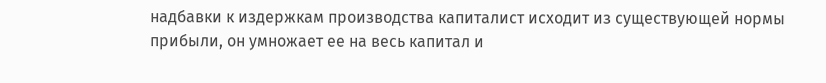надбавки к издержкам производства капиталист исходит из существующей нормы прибыли, он умножает ее на весь капитал и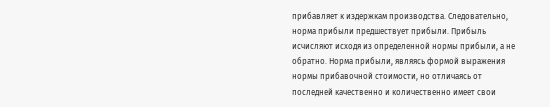прибавляет к издержкам производства. Следовательно, норма прибыли предшествует прибыли. Прибыль исчисляют исходя из определенной нормы прибыли, а не обратно. Норма прибыли, являясь формой выражения нормы прибавочной стоимости, но отличаясь от последней качественно и количественно имеет свои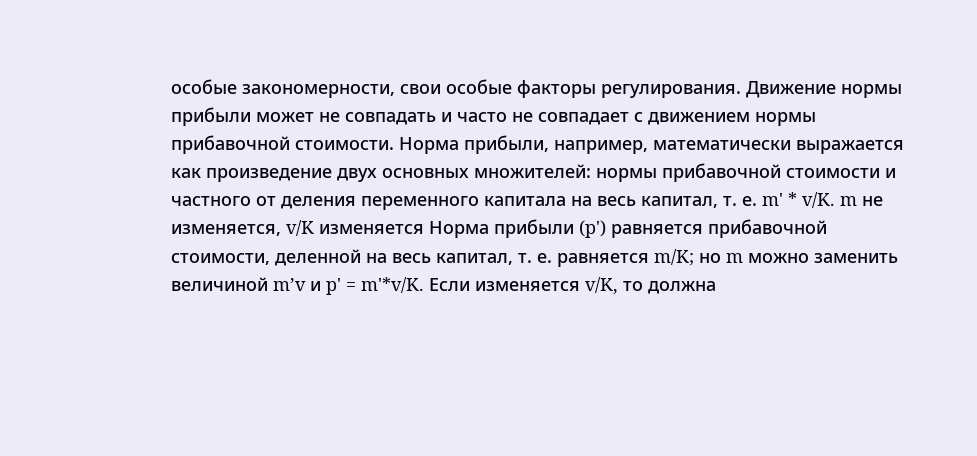особые закономерности, свои особые факторы регулирования. Движение нормы прибыли может не совпадать и часто не совпадает с движением нормы прибавочной стоимости. Норма прибыли, например, математически выражается как произведение двух основных множителей: нормы прибавочной стоимости и частного от деления переменного капитала на весь капитал, т. е. m' * v/K. m не изменяется, v/K изменяется Норма прибыли (p') равняется прибавочной стоимости, деленной на весь капитал, т. е. равняется m/K; но m можно заменить величиной m’v и p' = m'*v/K. Если изменяется v/K, то должна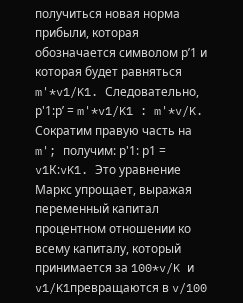получиться новая норма прибыли, которая обозначается символом р’1 и которая будет равняться m'*v1/K1. Следовательно, р'1:р’ = m'*v1/K1 : m'*v/K. Сократим правую часть на m'; получим: р'1: р1 = v1К:vK1. Это уравнение Маркс упрощает, выражая переменный капитал процентном отношении ко всему капиталу, который принимается за 100*v/K и v1/K1превращаются в v/100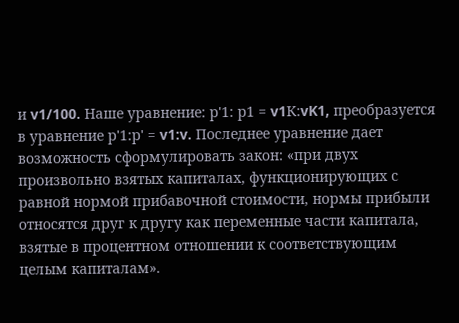и v1/100. Наше уравнение: р'1: р1 = v1К:vK1, преобразуется в уравнение р'1:р' = v1:v. Последнее уравнение дает возможность сформулировать закон: «при двух произвольно взятых капиталах, функционирующих с равной нормой прибавочной стоимости, нормы прибыли относятся друг к другу как переменные части капитала, взятые в процентном отношении к соответствующим целым капиталам».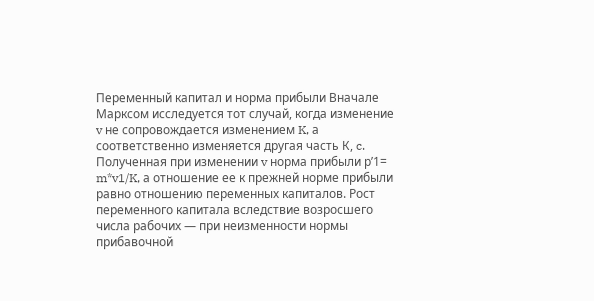Переменный капитал и норма прибыли Вначале Марксом исследуется тот случай, когда изменение v не сопровождается изменением K, а соответственно изменяется другая часть К, c. Полученная при изменении v норма прибыли р’1= m*v1/K, а отношение ее к прежней норме прибыли равно отношению переменных капиталов. Рост переменного капитала вследствие возросшего числа рабочих — при неизменности нормы прибавочной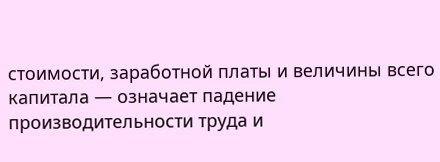стоимости, заработной платы и величины всего капитала — означает падение производительности труда и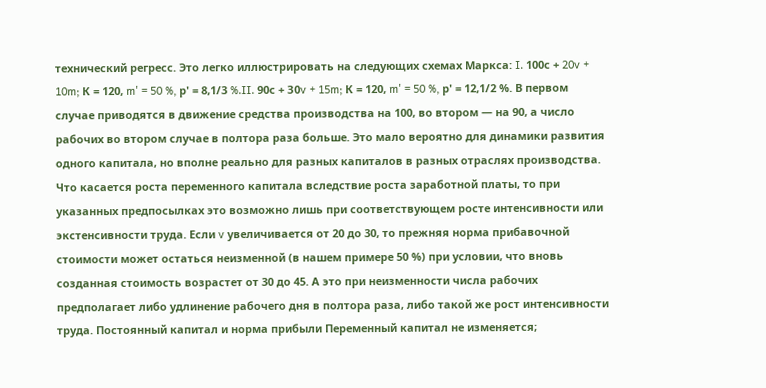технический регресс. Это легко иллюстрировать на следующих схемах Маркса: I. 100с + 20v + 10m; К = 120, m' = 50 %, р' = 8,1/3 %.II. 90с + З0v + 15m; К = 120, m' = 50 %, р' = 12,1/2 %. В первом случае приводятся в движение средства производства на 100, во втором — на 90, а число рабочих во втором случае в полтора раза больше. Это мало вероятно для динамики развития одного капитала, но вполне реально для разных капиталов в разных отраслях производства. Что касается роста переменного капитала вследствие роста заработной платы, то при указанных предпосылках это возможно лишь при соответствующем росте интенсивности или экстенсивности труда. Если v увеличивается от 20 до 30, то прежняя норма прибавочной стоимости может остаться неизменной (в нашем примере 50 %) при условии, что вновь созданная стоимость возрастет от 30 до 45. А это при неизменности числа рабочих предполагает либо удлинение рабочего дня в полтора раза, либо такой же рост интенсивности труда. Постоянный капитал и норма прибыли Переменный капитал не изменяется;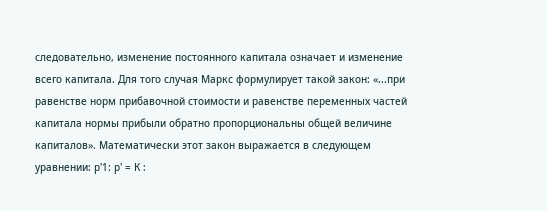следовательно, изменение постоянного капитала означает и изменение всего капитала. Для того случая Маркс формулирует такой закон: «...при равенстве норм прибавочной стоимости и равенстве переменных частей капитала нормы прибыли обратно пропорциональны общей величине капиталов». Математически этот закон выражается в следующем уравнении: р'1: р' = К :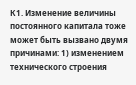К1. Изменение величины постоянного капитала тоже может быть вызвано двумя причинами: 1) изменением технического строения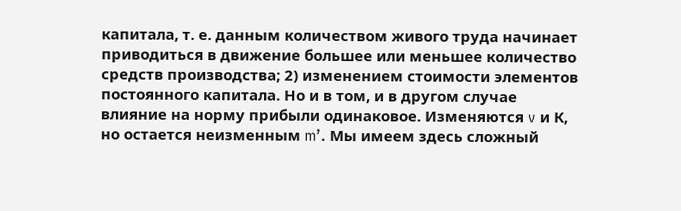капитала, т. е. данным количеством живого труда начинает приводиться в движение большее или меньшее количество средств производства; 2) изменением стоимости элементов постоянного капитала. Но и в том, и в другом случае влияние на норму прибыли одинаковое. Изменяются v и К, но остается неизменным m’. Мы имеем здесь сложный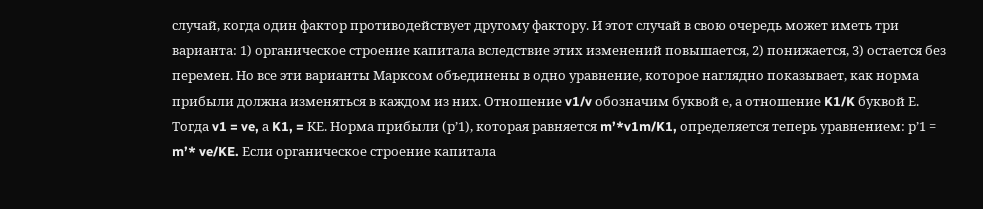случай, когда один фактор противодействует другому фактору. И этот случай в свою очередь может иметь три варианта: 1) органическое строение капитала вследствие этих изменений повышается, 2) понижается, 3) остается без перемен. Но все эти варианты Марксом объединены в одно уравнение, которое наглядно показывает, как норма прибыли должна изменяться в каждом из них. Отношение v1/v обозначим буквой е, а отношение K1/K буквой Е. Тогда v1 = ve, а K1, = КЕ. Норма прибыли (р’1), которая равняется m’*v1m/K1, определяется теперь уравнением: р’1 = m’* ve/KE. Если органическое строение капитала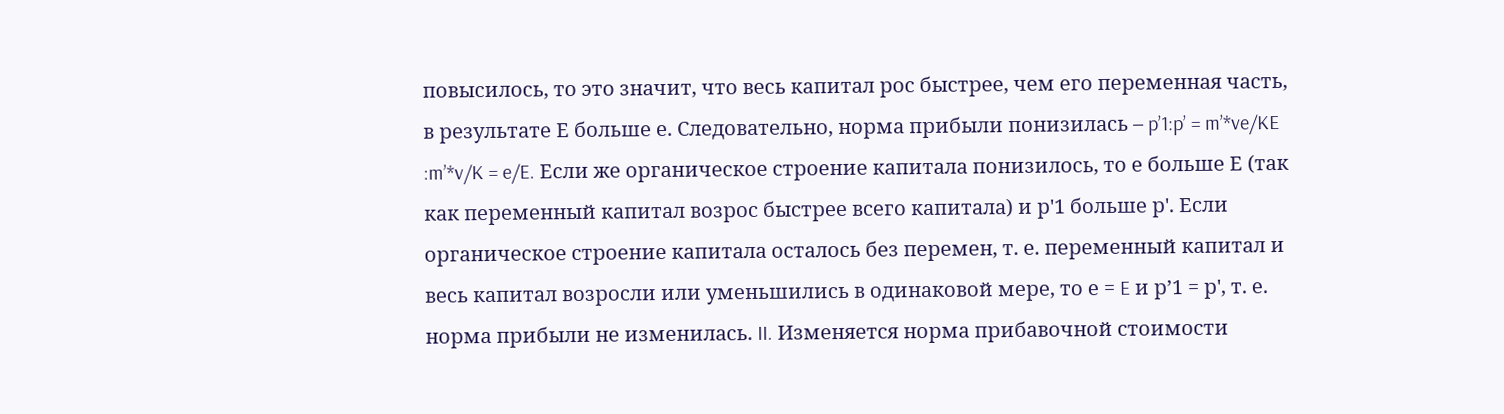повысилось, то это значит, что весь капитал рос быстрее, чем его переменная часть, в результате Е больше е. Следовательно, норма прибыли понизилась – p’1:p’ = m’*ve/KE :m’*v/K = e/E. Если же органическое строение капитала понизилось, то е больше Е (так как переменный капитал возрос быстрее всего капитала) и р'1 больше р'. Если органическое строение капитала осталось без перемен, т. е. переменный капитал и весь капитал возросли или уменьшились в одинаковой мере, то е = E и р’1 = р', т. е. норма прибыли не изменилась. II. Изменяется норма прибавочной стоимости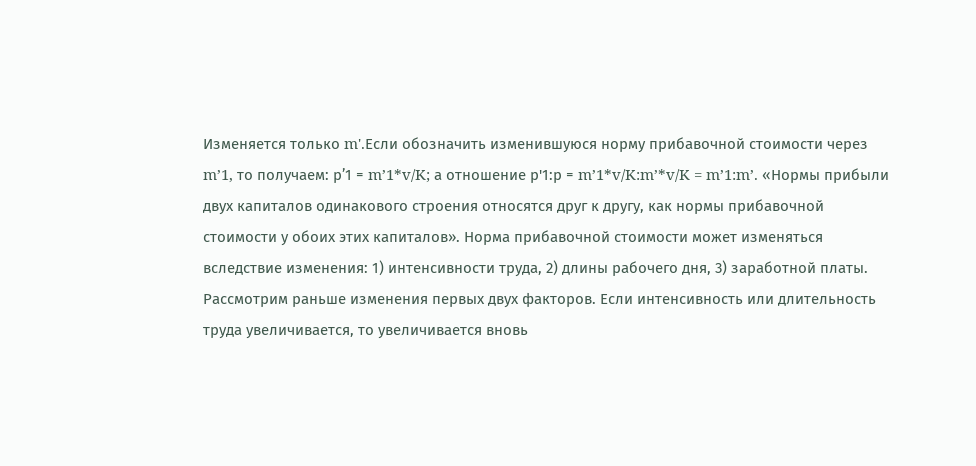Изменяется только m'.Если обозначить изменившуюся норму прибавочной стоимости через m’1, то получаем: р’1 = m’1*v/K; а отношение р'1:р = m’1*v/K:m’*v/K = m’1:m’. «Нормы прибыли двух капиталов одинакового строения относятся друг к другу, как нормы прибавочной стоимости у обоих этих капиталов». Норма прибавочной стоимости может изменяться вследствие изменения: 1) интенсивности труда, 2) длины рабочего дня, 3) заработной платы. Рассмотрим раньше изменения первых двух факторов. Если интенсивность или длительность труда увеличивается, то увеличивается вновь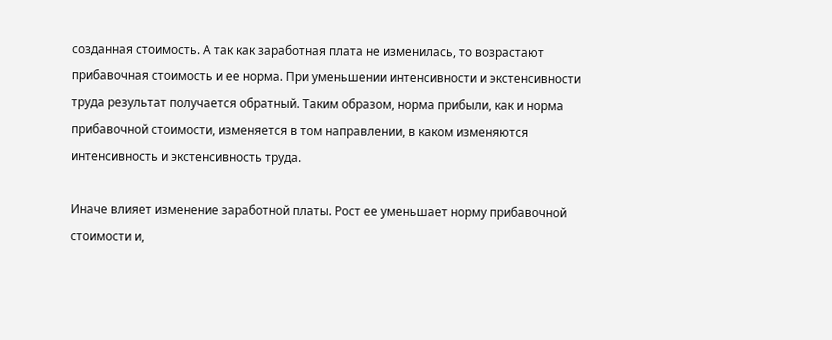созданная стоимость. А так как заработная плата не изменилась, то возрастают прибавочная стоимость и ее норма. При уменьшении интенсивности и экстенсивности труда результат получается обратный. Таким образом, норма прибыли, как и норма прибавочной стоимости, изменяется в том направлении, в каком изменяются интенсивность и экстенсивность труда.

Иначе влияет изменение заработной платы. Рост ее уменьшает норму прибавочной стоимости и,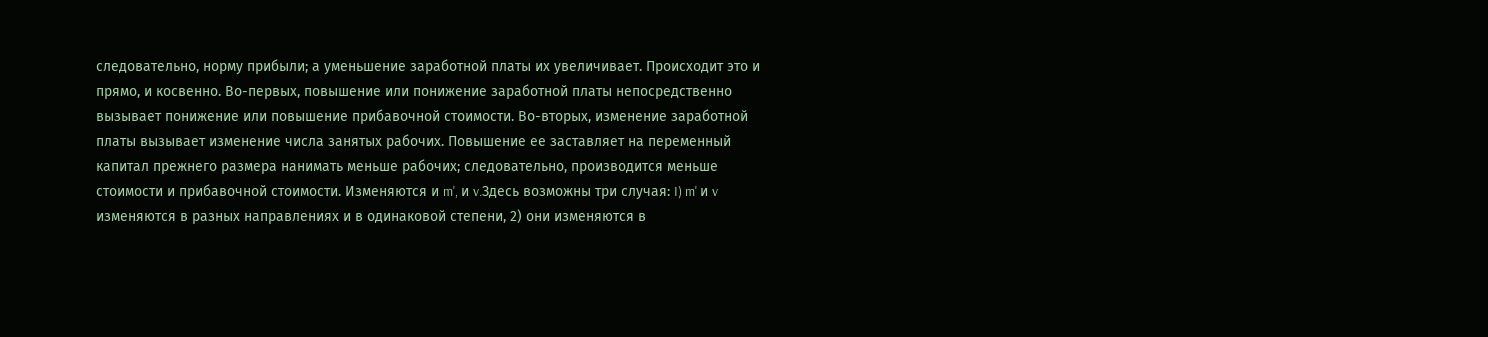следовательно, норму прибыли; а уменьшение заработной платы их увеличивает. Происходит это и прямо, и косвенно. Во-первых, повышение или понижение заработной платы непосредственно вызывает понижение или повышение прибавочной стоимости. Во-вторых, изменение заработной платы вызывает изменение числа занятых рабочих. Повышение ее заставляет на переменный капитал прежнего размера нанимать меньше рабочих; следовательно, производится меньше стоимости и прибавочной стоимости. Изменяются и m', и v.Здесь возможны три случая: I) m' и v изменяются в разных направлениях и в одинаковой степени, 2) они изменяются в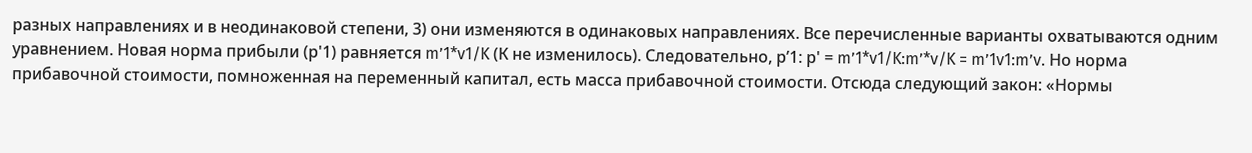разных направлениях и в неодинаковой степени, 3) они изменяются в одинаковых направлениях. Все перечисленные варианты охватываются одним уравнением. Новая норма прибыли (р'1) равняется m’1*v1/K (К не изменилось). Следовательно, р’1: р' = m’1*v1/K:m’*v/K = m’1v1:m’v. Но норма прибавочной стоимости, помноженная на переменный капитал, есть масса прибавочной стоимости. Отсюда следующий закон: «Нормы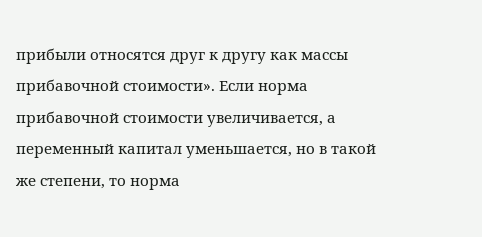прибыли относятся друг к другу как массы прибавочной стоимости». Если норма прибавочной стоимости увеличивается, а переменный капитал уменьшается, но в такой же степени, то норма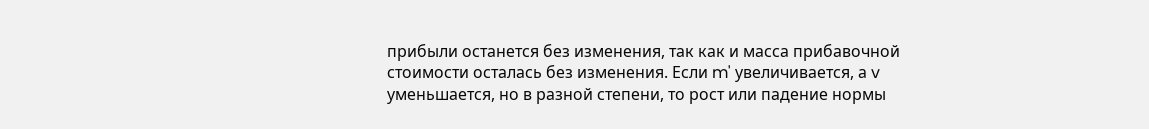прибыли останется без изменения, так как и масса прибавочной стоимости осталась без изменения. Если m' увеличивается, а v уменьшается, но в разной степени, то рост или падение нормы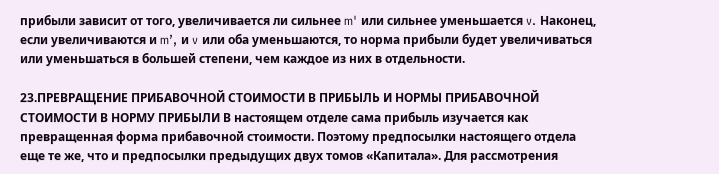прибыли зависит от того, увеличивается ли сильнее m' или сильнее уменьшается v. Наконец, если увеличиваются и m’, и v или оба уменьшаются, то норма прибыли будет увеличиваться или уменьшаться в большей степени, чем каждое из них в отдельности.

23.ПРЕВРАЩЕНИЕ ПРИБАВОЧНОЙ СТОИМОСТИ В ПРИБЫЛЬ И НОРМЫ ПРИБАВОЧНОЙ СТОИМОСТИ В НОРМУ ПРИБЫЛИ В настоящем отделе сама прибыль изучается как превращенная форма прибавочной стоимости. Поэтому предпосылки настоящего отдела еще те же, что и предпосылки предыдущих двух томов «Капитала». Для рассмотрения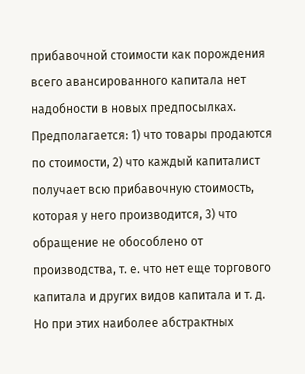прибавочной стоимости как порождения всего авансированного капитала нет надобности в новых предпосылках. Предполагается: 1) что товары продаются по стоимости, 2) что каждый капиталист получает всю прибавочную стоимость, которая у него производится, 3) что обращение не обособлено от производства, т. е. что нет еще торгового капитала и других видов капитала и т. д. Но при этих наиболее абстрактных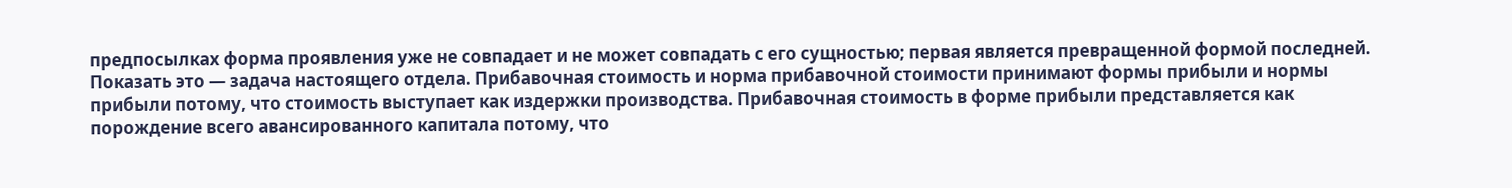предпосылках форма проявления уже не совпадает и не может совпадать с его сущностью; первая является превращенной формой последней. Показать это — задача настоящего отдела. Прибавочная стоимость и норма прибавочной стоимости принимают формы прибыли и нормы прибыли потому, что стоимость выступает как издержки производства. Прибавочная стоимость в форме прибыли представляется как порождение всего авансированного капитала потому, что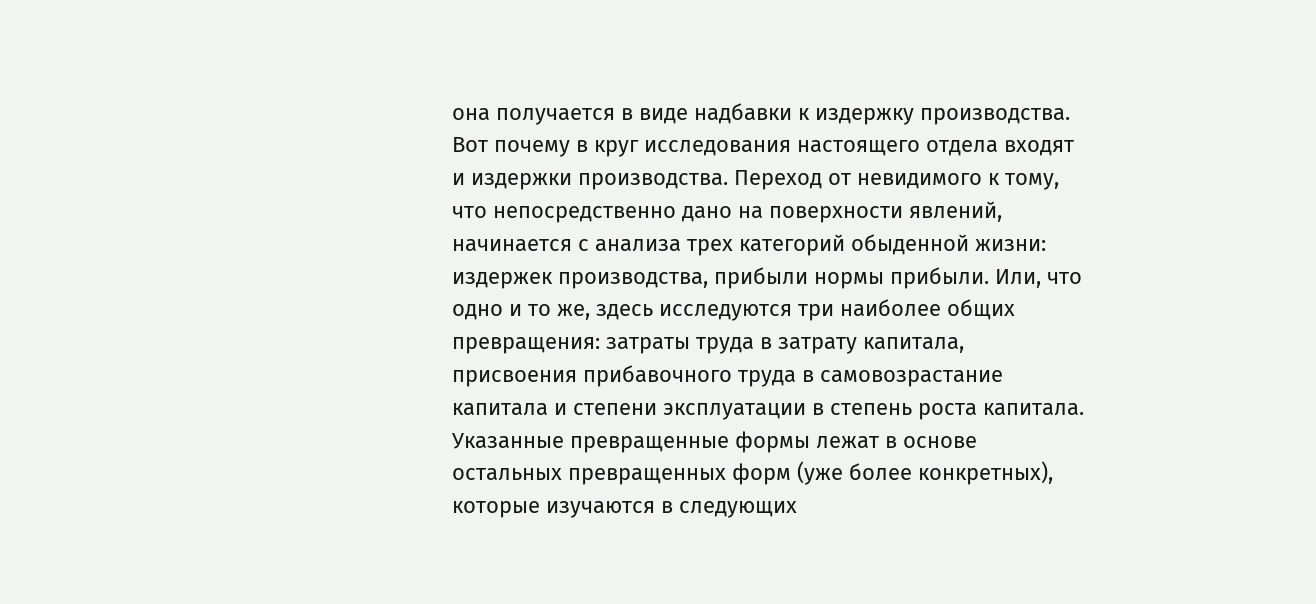она получается в виде надбавки к издержку производства. Вот почему в круг исследования настоящего отдела входят и издержки производства. Переход от невидимого к тому, что непосредственно дано на поверхности явлений, начинается с анализа трех категорий обыденной жизни: издержек производства, прибыли нормы прибыли. Или, что одно и то же, здесь исследуются три наиболее общих превращения: затраты труда в затрату капитала, присвоения прибавочного труда в самовозрастание капитала и степени эксплуатации в степень роста капитала. Указанные превращенные формы лежат в основе остальных превращенных форм (уже более конкретных), которые изучаются в следующих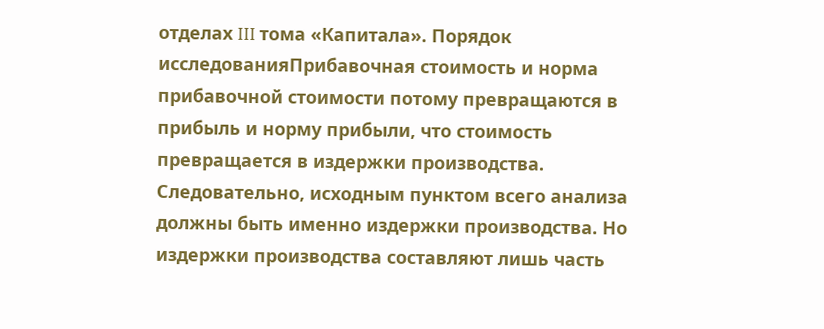отделах III тома «Капитала». Порядок исследованияПрибавочная стоимость и норма прибавочной стоимости потому превращаются в прибыль и норму прибыли, что стоимость превращается в издержки производства. Следовательно, исходным пунктом всего анализа должны быть именно издержки производства. Но издержки производства составляют лишь часть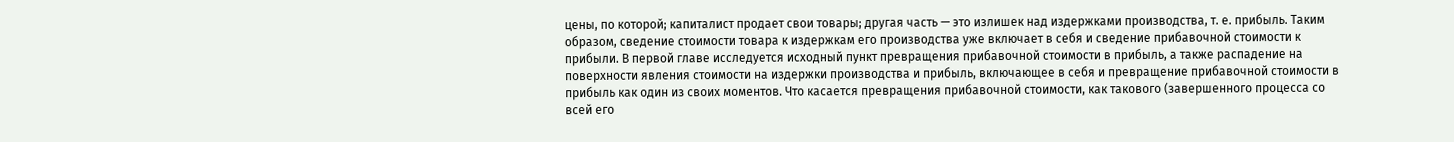цены, по которой; капиталист продает свои товары; другая часть — это излишек над издержками производства, т. е. прибыль. Таким образом, сведение стоимости товара к издержкам его производства уже включает в себя и сведение прибавочной стоимости к прибыли. В первой главе исследуется исходный пункт превращения прибавочной стоимости в прибыль, а также распадение на поверхности явления стоимости на издержки производства и прибыль, включающее в себя и превращение прибавочной стоимости в прибыль как один из своих моментов. Что касается превращения прибавочной стоимости, как такового (завершенного процесса со всей его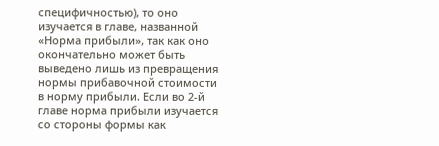специфичностью), то оно изучается в главе, названной «Норма прибыли», так как оно окончательно может быть выведено лишь из превращения нормы прибавочной стоимости в норму прибыли. Если во 2-й главе норма прибыли изучается со стороны формы как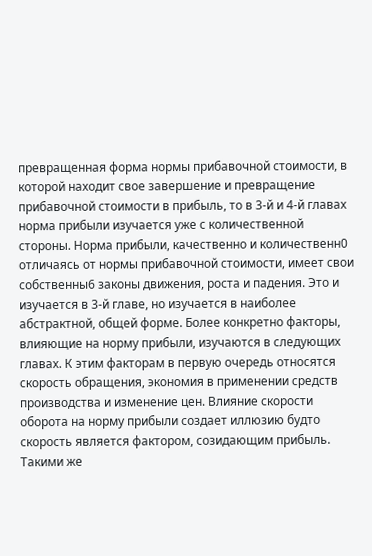превращенная форма нормы прибавочной стоимости, в которой находит свое завершение и превращение прибавочной стоимости в прибыль, то в 3-й и 4-й главах норма прибыли изучается уже с количественной стороны. Норма прибыли, качественно и количественн0 отличаясь от нормы прибавочной стоимости, имеет свои собственны6 законы движения, роста и падения. Это и изучается в 3-й главе, но изучается в наиболее абстрактной, общей форме. Более конкретно факторы, влияющие на норму прибыли, изучаются в следующих главах. К этим факторам в первую очередь относятся скорость обращения, экономия в применении средств производства и изменение цен. Влияние скорости оборота на норму прибыли создает иллюзию будто скорость является фактором, созидающим прибыль. Такими же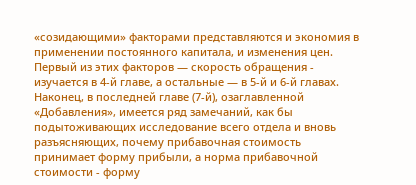«созидающими» факторами представляются и экономия в применении постоянного капитала, и изменения цен. Первый из этих факторов — скорость обращения - изучается в 4-й главе, а остальные — в 5-й и 6-й главах. Наконец, в последней главе (7-й), озаглавленной «Добавления», имеется ряд замечаний, как бы подытоживающих исследование всего отдела и вновь разъясняющих, почему прибавочная стоимость принимает форму прибыли, а норма прибавочной стоимости - форму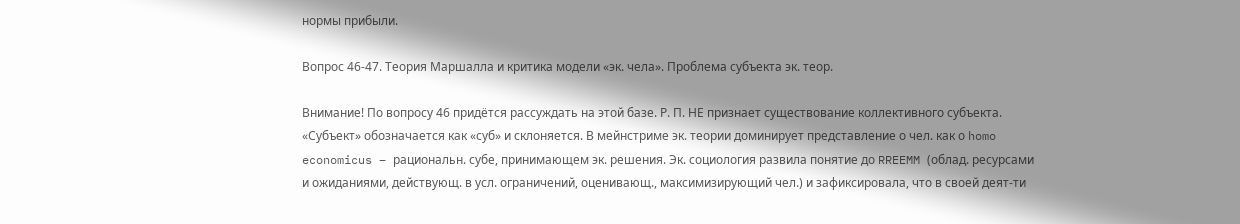нормы прибыли.

Вопрос 46-47. Теория Маршалла и критика модели «эк. чела». Проблема субъекта эк. теор.

Внимание! По вопросу 46 придётся рассуждать на этой базе. Р. П. НЕ признает существование коллективного субъекта. «Субъект» обозначается как «суб» и склоняется. В мейнстриме эк. теории доминирует представление о чел. как о homo economicus – рациональн. субе, принимающем эк. решения. Эк. социология развила понятие до RREEMM (облад. ресурсами и ожиданиями, действующ. в усл. ограничений, оценивающ., максимизирующий чел.) и зафиксировала, что в своей деят-ти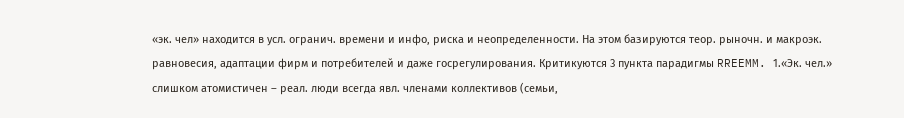«эк. чел» находится в усл. огранич. времени и инфо, риска и неопределенности. На этом базируются теор. рыночн. и макроэк. равновесия, адаптации фирм и потребителей и даже госрегулирования. Критикуются 3 пункта парадигмы RREEMM. 1.«Эк. чел.» слишком атомистичен – реал. люди всегда явл. членами коллективов (семьи,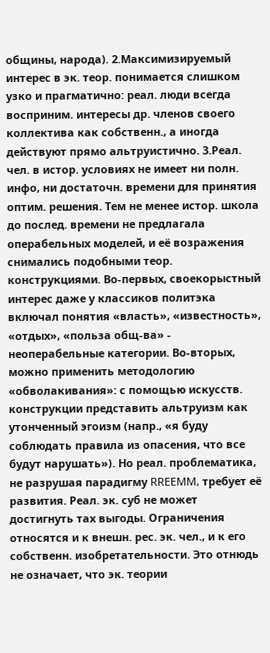общины, народа). 2.Максимизируемый интерес в эк. теор. понимается слишком узко и прагматично: реал. люди всегда восприним. интересы др. членов своего коллектива как собственн., а иногда действуют прямо альтруистично. 3.Реал. чел. в истор. условиях не имеет ни полн. инфо, ни достаточн. времени для принятия оптим. решения. Тем не менее истор. школа до послед. времени не предлагала операбельных моделей, и её возражения снимались подобными теор. конструкциями. Во-первых, своекорыстный интерес даже у классиков политэка включал понятия «власть», «известность», «отдых», «польза общ-ва» - неоперабельные категории. Во-вторых, можно применить методологию «обволакивания»: с помощью искусств. конструкции представить альтруизм как утонченный эгоизм (напр., «я буду соблюдать правила из опасения, что все будут нарушать»). Но реал. проблематика, не разрушая парадигму RREEMM, требует её развития. Реал. эк. суб не может достигнуть тах выгоды. Ограничения относятся и к внешн. рес. эк. чел., и к его собственн. изобретательности. Это отнюдь не означает, что эк. теории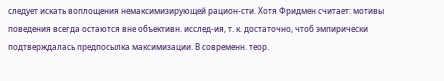следует искать воплощения немаксимизирующей рацион-сти. Хотя Фридмен считает: мотивы поведения всегда остаются вне объективн. исслед-ия, т. к. достаточно, чтоб эмпирически подтверждалась предпосылка максимизации. В современн. теор.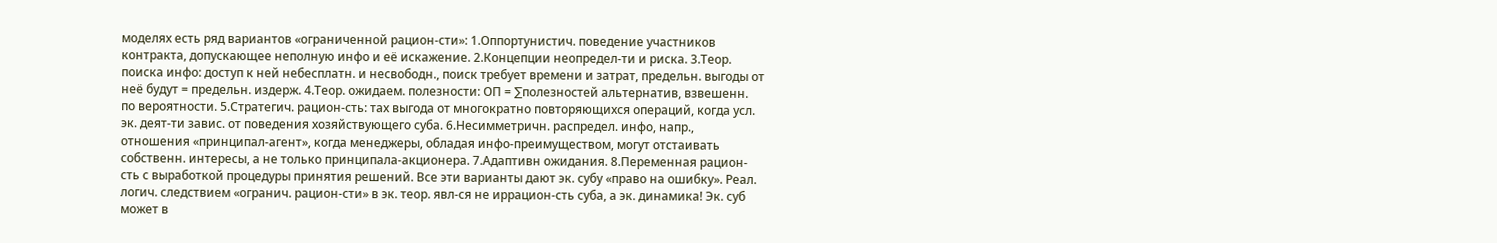моделях есть ряд вариантов «ограниченной рацион-сти»: 1.Оппортунистич. поведение участников контракта, допускающее неполную инфо и её искажение. 2.Концепции неопредел-ти и риска. 3.Теор. поиска инфо: доступ к ней небесплатн. и несвободн., поиск требует времени и затрат, предельн. выгоды от неё будут = предельн. издерж. 4.Теор. ожидаем. полезности: ОП = ∑полезностей альтернатив, взвешенн. по вероятности. 5.Стратегич. рацион-сть: тах выгода от многократно повторяющихся операций, когда усл. эк. деят-ти завис. от поведения хозяйствующего суба. 6.Несимметричн. распредел. инфо, напр., отношения «принципал-агент», когда менеджеры, обладая инфо-преимуществом, могут отстаивать собственн. интересы, а не только принципала-акционера. 7.Адаптивн ожидания. 8.Переменная рацион-сть с выработкой процедуры принятия решений. Все эти варианты дают эк. субу «право на ошибку». Реал. логич. следствием «огранич. рацион-сти» в эк. теор. явл-ся не иррацион-сть суба, а эк. динамика! Эк. суб может в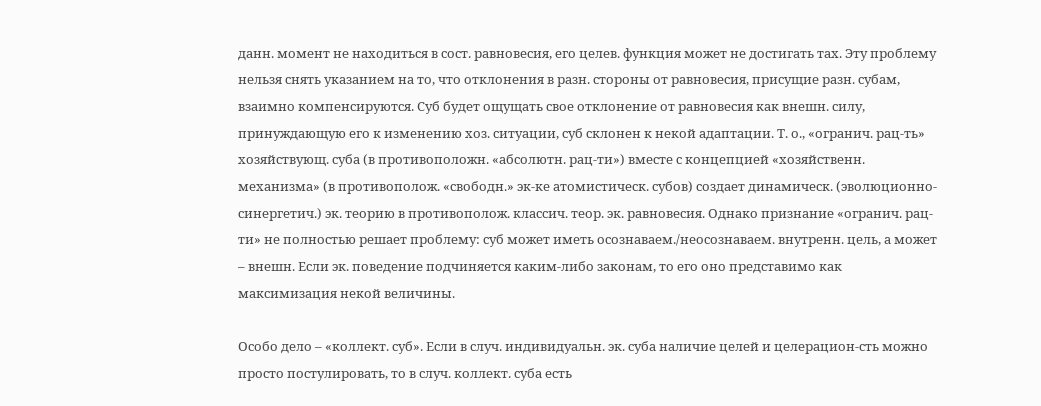данн. момент не находиться в сост. равновесия, его целев. функция может не достигать тах. Эту проблему нельзя снять указанием на то, что отклонения в разн. стороны от равновесия, присущие разн. субам, взаимно компенсируются. Суб будет ощущать свое отклонение от равновесия как внешн. силу, принуждающую его к изменению хоз. ситуации, суб склонен к некой адаптации. Т. о., «огранич. рац-ть» хозяйствующ. суба (в противоположн. «абсолютн. рац-ти») вместе с концепцией «хозяйственн. механизма» (в противополож. «свободн.» эк-ке атомистическ. субов) создает динамическ. (эволюционно-синергетич.) эк. теорию в противополож. классич. теор. эк. равновесия. Однако признание «огранич. рац-ти» не полностью решает проблему: суб может иметь осознаваем./неосознаваем. внутренн. цель, а может – внешн. Если эк. поведение подчиняется каким-либо законам, то его оно представимо как максимизация некой величины.

Особо дело – «коллект. суб». Если в случ. индивидуальн. эк. суба наличие целей и целерацион-сть можно просто постулировать, то в случ. коллект. суба есть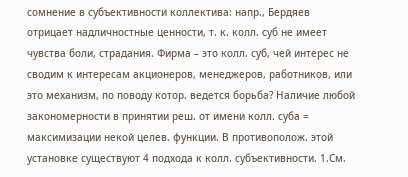сомнение в субъективности коллектива: напр., Бердяев отрицает надличностные ценности, т. к. колл. суб не имеет чувства боли, страдания. Фирма – это колл. суб, чей интерес не сводим к интересам акционеров, менеджеров, работников, или это механизм, по поводу котор. ведется борьба? Наличие любой закономерности в принятии реш. от имени колл. суба = максимизации некой целев. функции. В противополож. этой установке существуют 4 подхода к колл. субъективности. 1.См.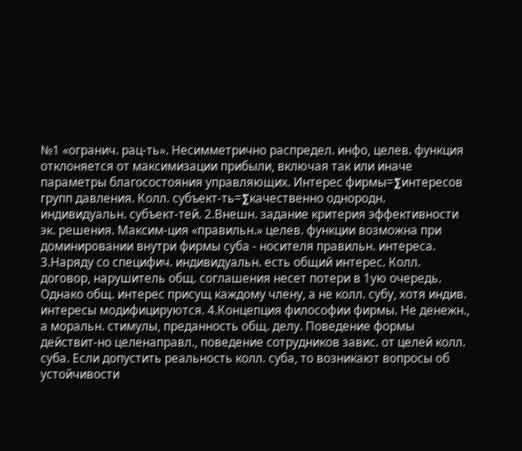№1 «огранич. рац-ть». Несимметрично распредел. инфо, целев. функция отклоняется от максимизации прибыли, включая так или иначе параметры благосостояния управляющих. Интерес фирмы=∑интересов групп давления. Колл. субъект-ть=∑качественно однородн. индивидуальн. субъект-тей. 2.Внешн. задание критерия эффективности эк. решения. Максим-ция «правильн.» целев. функции возможна при доминировании внутри фирмы суба - носителя правильн. интереса. 3.Наряду со специфич. индивидуальн. есть общий интерес. Колл. договор, нарушитель общ. соглашения несет потери в 1ую очередь. Однако общ. интерес присущ каждому члену, а не колл. субу, хотя индив. интересы модифицируются. 4.Концепция философии фирмы. Не денежн., а моральн. стимулы, преданность общ. делу. Поведение формы действит-но целенаправл., поведение сотрудников завис. от целей колл. суба. Если допустить реальность колл. суба, то возникают вопросы об устойчивости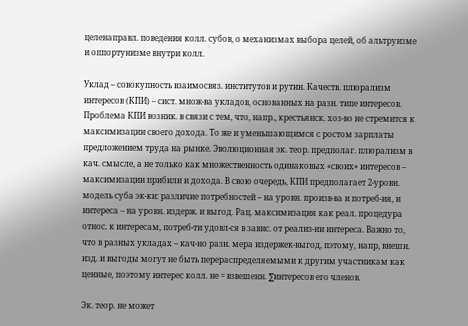целенаправл. поведения колл. субов, о механизмах выбора целей, об альтруизме и оппортунизме внутри колл.

Уклад – совокупность взаимосвяз. институтов и рутин. Качеств. плюрализм интересов (КПИ) – сист. множ-ва укладов, основанных на разн. типе интересов. Проблема КПИ возник. в связи с тем, что, напр., крестьянск. хоз-во не стремится к максимизации своего дохода. То же и уменьшающимся с ростом зарплаты предложением труда на рынке. Эволюционная эк. теор. предполаг. плюрализм в кач. смысле, а не только как множественность одинаковых «своих» интересов – максимизации прибили и дохода. В свою очередь, КПИ предполагает 2-уровн. модель суба эк-ки: различие потребностей – на уровн. произв-ва и потреб-ия, и интереса – на уровн. издерж. и выгод. Рац. максимизация как реал. процедура относ. к интересам, потреб-ти удовл-ся в завис. от реализ-ии интереса. Важно то, что в разных укладах – кач-но разн. мера издержек-выгод, пэтому, напр, внешн. изд. и выгоды могут не быть перераспределяемыми к другим участникам как ценные, поэтому интерес колл. не = взвешенн. ∑интересов его членов.

Эк. теор. не может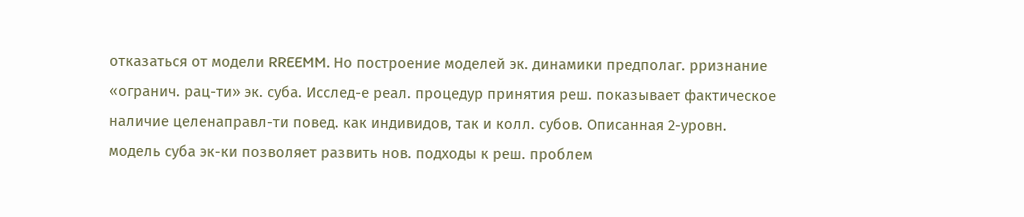отказаться от модели RREEMM. Но построение моделей эк. динамики предполаг. рризнание «огранич. рац-ти» эк. суба. Исслед-е реал. процедур принятия реш. показывает фактическое наличие целенаправл-ти повед. как индивидов, так и колл. субов. Описанная 2-уровн. модель суба эк-ки позволяет развить нов. подходы к реш. проблем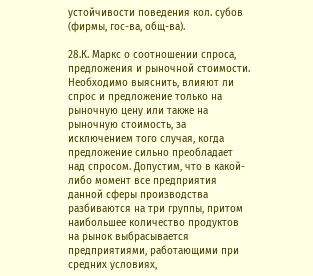устойчивости поведения кол. субов (фирмы, гос-ва, общ-ва).

28.К. Маркс о соотношении спроса, предложения и рыночной стоимости. Необходимо выяснить, влияют ли спрос и предложение только на рыночную цену или также на рыночную стоимость, за исключением того случая, когда предложение сильно преобладает над спросом. Допустим, что в какой-либо момент все предприятия данной сферы производства разбиваются на три группы, притом наибольшее количество продуктов на рынок выбрасывается предприятиями, работающими при средних условиях,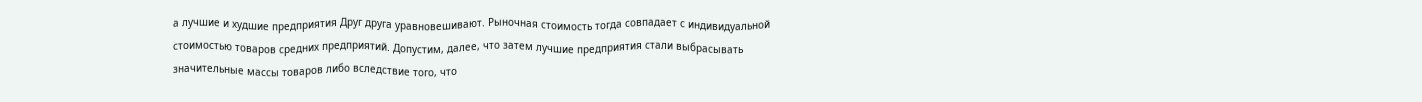а лучшие и худшие предприятия Друг друга уравновешивают. Рыночная стоимость тогда совпадает с индивидуальной стоимостью товаров средних предприятий. Допустим, далее, что затем лучшие предприятия стали выбрасывать значительные массы товаров либо вследствие того, что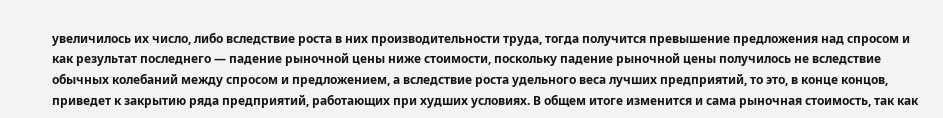увеличилось их число, либо вследствие роста в них производительности труда, тогда получится превышение предложения над спросом и как результат последнего — падение рыночной цены ниже стоимости, поскольку падение рыночной цены получилось не вследствие обычных колебаний между спросом и предложением, а вследствие роста удельного веса лучших предприятий, то это, в конце концов, приведет к закрытию ряда предприятий, работающих при худших условиях. В общем итоге изменится и сама рыночная стоимость, так как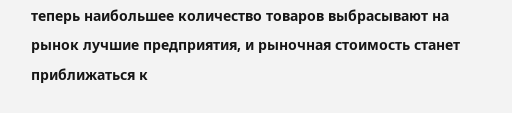теперь наибольшее количество товаров выбрасывают на рынок лучшие предприятия, и рыночная стоимость станет приближаться к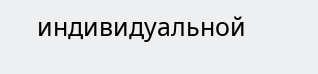индивидуальной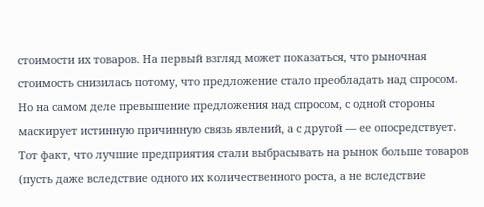стоимости их товаров. На первый взгляд может показаться, что рыночная стоимость снизилась потому, что предложение стало преобладать над спросом. Но на самом деле превышение предложения над спросом, с одной стороны маскирует истинную причинную связь явлений, а с другой — ее опосредствует. Тот факт, что лучшие предприятия стали выбрасывать на рынок больше товаров (пусть даже вследствие одного их количественного роста, а не вследствие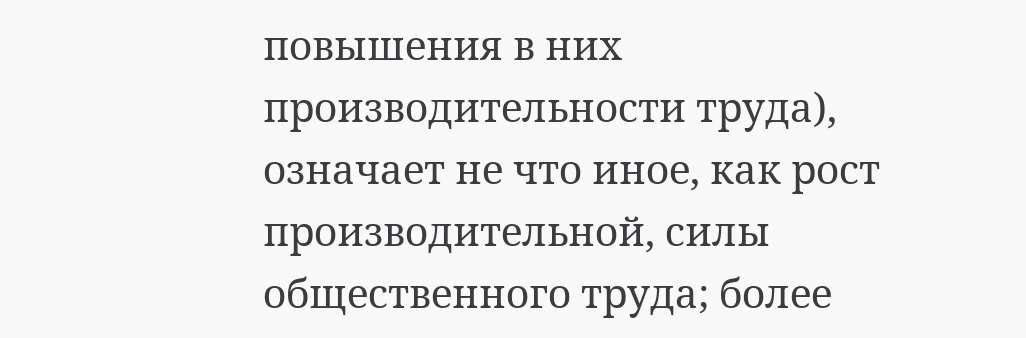повышения в них производительности труда), означает не что иное, как рост производительной, силы общественного труда; более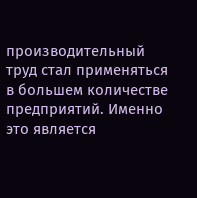производительный труд стал применяться в большем количестве предприятий. Именно это является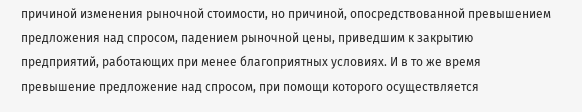причиной изменения рыночной стоимости, но причиной, опосредствованной превышением предложения над спросом, падением рыночной цены, приведшим к закрытию предприятий, работающих при менее благоприятных условиях. И в то же время превышение предложение над спросом, при помощи которого осуществляется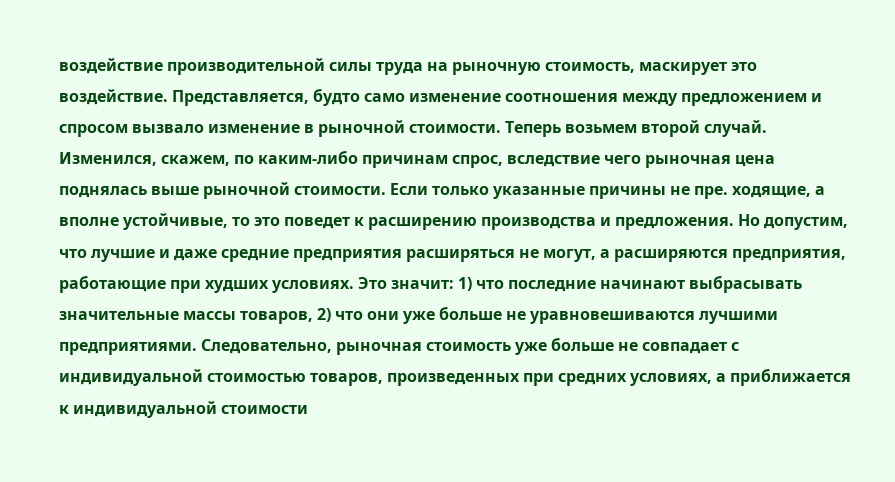воздействие производительной силы труда на рыночную стоимость, маскирует это воздействие. Представляется, будто само изменение соотношения между предложением и спросом вызвало изменение в рыночной стоимости. Теперь возьмем второй случай. Изменился, скажем, по каким-либо причинам спрос, вследствие чего рыночная цена поднялась выше рыночной стоимости. Если только указанные причины не пре. ходящие, а вполне устойчивые, то это поведет к расширению производства и предложения. Но допустим, что лучшие и даже средние предприятия расширяться не могут, а расширяются предприятия, работающие при худших условиях. Это значит: 1) что последние начинают выбрасывать значительные массы товаров, 2) что они уже больше не уравновешиваются лучшими предприятиями. Следовательно, рыночная стоимость уже больше не совпадает с индивидуальной стоимостью товаров, произведенных при средних условиях, а приближается к индивидуальной стоимости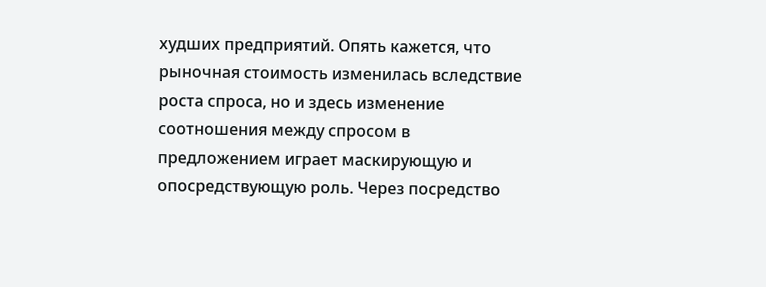худших предприятий. Опять кажется, что рыночная стоимость изменилась вследствие роста спроса, но и здесь изменение соотношения между спросом в предложением играет маскирующую и опосредствующую роль. Через посредство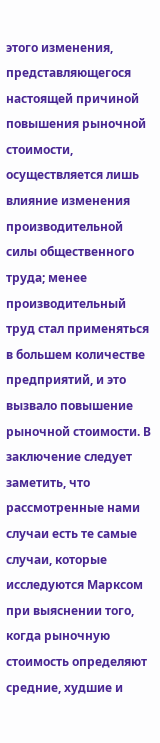этого изменения, представляющегося настоящей причиной повышения рыночной стоимости, осуществляется лишь влияние изменения производительной силы общественного труда; менее производительный труд стал применяться в большем количестве предприятий, и это вызвало повышение рыночной стоимости. В заключение следует заметить, что рассмотренные нами случаи есть те самые случаи, которые исследуются Марксом при выяснении того, когда рыночную стоимость определяют средние, худшие и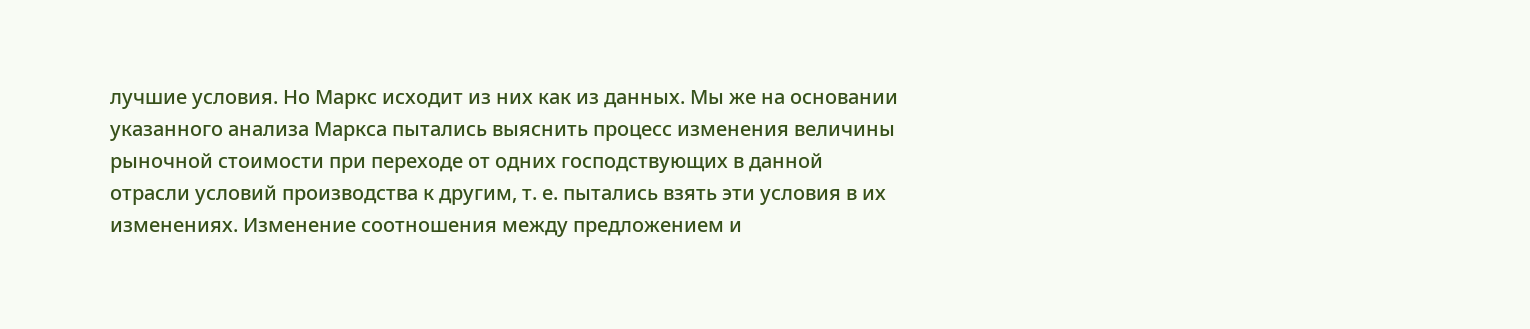лучшие условия. Но Маркс исходит из них как из данных. Мы же на основании указанного анализа Маркса пытались выяснить процесс изменения величины рыночной стоимости при переходе от одних господствующих в данной отрасли условий производства к другим, т. е. пытались взять эти условия в их изменениях. Изменение соотношения между предложением и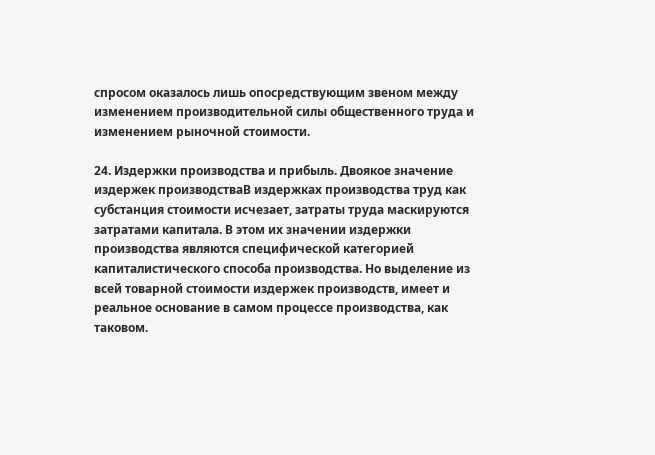спросом оказалось лишь опосредствующим звеном между изменением производительной силы общественного труда и изменением рыночной стоимости.

24. Издержки производства и прибыль. Двоякое значение издержек производстваВ издержках производства труд как субстанция стоимости исчезает, затраты труда маскируются затратами капитала. В этом их значении издержки производства являются специфической категорией капиталистического способа производства. Но выделение из всей товарной стоимости издержек производств, имеет и реальное основание в самом процессе производства, как таковом.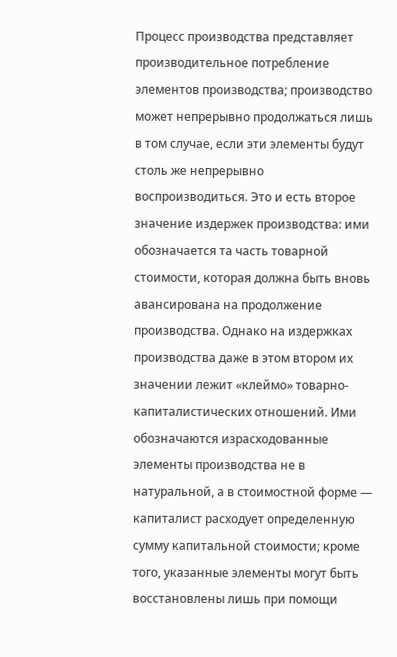Процесс производства представляет производительное потребление элементов производства; производство может непрерывно продолжаться лишь в том случае, если эти элементы будут столь же непрерывно воспроизводиться. Это и есть второе значение издержек производства: ими обозначается та часть товарной стоимости, которая должна быть вновь авансирована на продолжение производства. Однако на издержках производства даже в этом втором их значении лежит «клеймо» товарно-капиталистических отношений. Ими обозначаются израсходованные элементы производства не в натуральной, а в стоимостной форме — капиталист расходует определенную сумму капитальной стоимости; кроме того, указанные элементы могут быть восстановлены лишь при помощи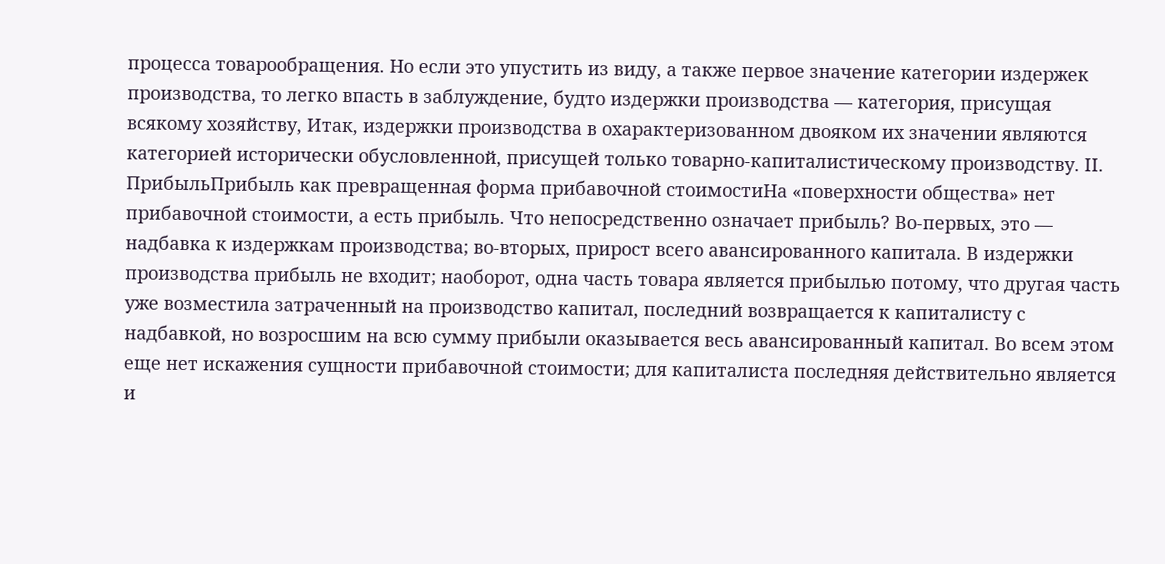процесса товарообращения. Но если это упустить из виду, а также первое значение категории издержек производства, то легко впасть в заблуждение, будто издержки производства — категория, присущая всякому хозяйству, Итак, издержки производства в охарактеризованном двояком их значении являются категорией исторически обусловленной, присущей только товарно-капиталистическому производству. II. ПрибыльПрибыль как превращенная форма прибавочной стоимостиНа «поверхности общества» нет прибавочной стоимости, а есть прибыль. Что непосредственно означает прибыль? Во-первых, это — надбавка к издержкам производства; во-вторых, прирост всего авансированного капитала. В издержки производства прибыль не входит; наоборот, одна часть товара является прибылью потому, что другая часть уже возместила затраченный на производство капитал, последний возвращается к капиталисту с надбавкой, но возросшим на всю сумму прибыли оказывается весь авансированный капитал. Во всем этом еще нет искажения сущности прибавочной стоимости; для капиталиста последняя действительно является и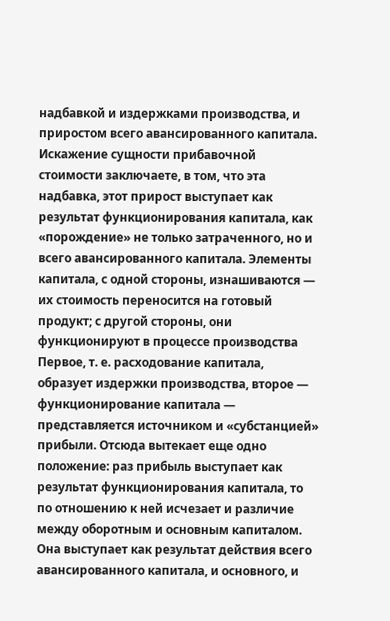надбавкой и издержками производства, и приростом всего авансированного капитала. Искажение сущности прибавочной стоимости заключаете, в том, что эта надбавка, этот прирост выступает как результат функционирования капитала, как «порождение» не только затраченного, но и всего авансированного капитала. Элементы капитала, с одной стороны, изнашиваются — их стоимость переносится на готовый продукт; с другой стороны, они функционируют в процессе производства Первое, т. е. расходование капитала, образует издержки производства, второе — функционирование капитала — представляется источником и «субстанцией» прибыли. Отсюда вытекает еще одно положение: раз прибыль выступает как результат функционирования капитала, то по отношению к ней исчезает и различие между оборотным и основным капиталом. Она выступает как результат действия всего авансированного капитала, и основного, и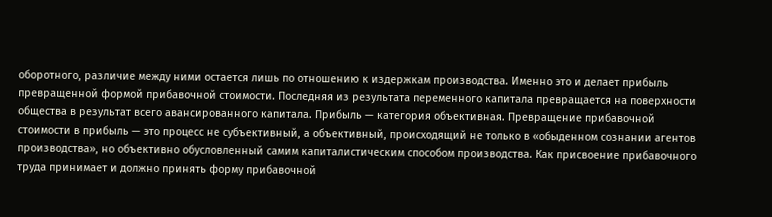оборотного, различие между ними остается лишь по отношению к издержкам производства. Именно это и делает прибыль превращенной формой прибавочной стоимости. Последняя из результата переменного капитала превращается на поверхности общества в результат всего авансированного капитала. Прибыль — категория объективная. Превращение прибавочной стоимости в прибыль — это процесс не субъективный, а объективный, происходящий не только в «обыденном сознании агентов производства», но объективно обусловленный самим капиталистическим способом производства. Как присвоение прибавочного труда принимает и должно принять форму прибавочной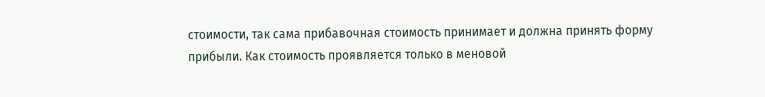стоимости, так сама прибавочная стоимость принимает и должна принять форму прибыли. Как стоимость проявляется только в меновой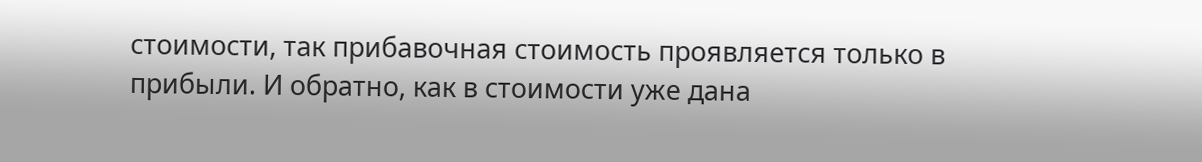стоимости, так прибавочная стоимость проявляется только в прибыли. И обратно, как в стоимости уже дана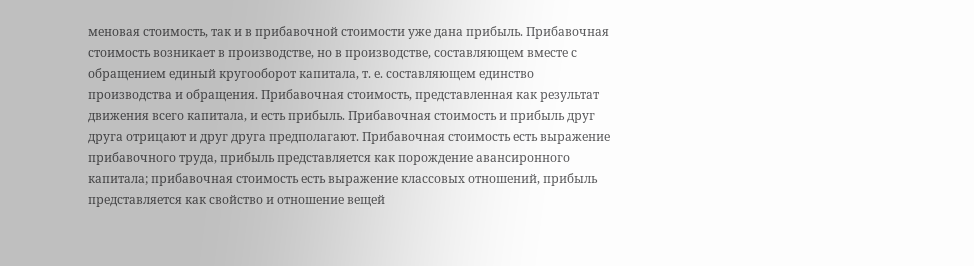меновая стоимость, так и в прибавочной стоимости уже дана прибыль. Прибавочная стоимость возникает в производстве, но в производстве, составляющем вместе с обращением единый кругооборот капитала, т. е. составляющем единство производства и обращения. Прибавочная стоимость, представленная как результат движения всего капитала, и есть прибыль. Прибавочная стоимость и прибыль друг друга отрицают и друг друга предполагают. Прибавочная стоимость есть выражение прибавочного труда, прибыль представляется как порождение авансиронного капитала; прибавочная стоимость есть выражение классовых отношений, прибыль представляется как свойство и отношение вещей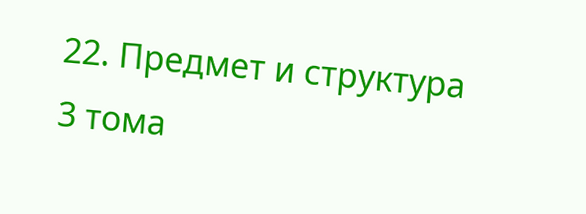22. Предмет и структура 3 тома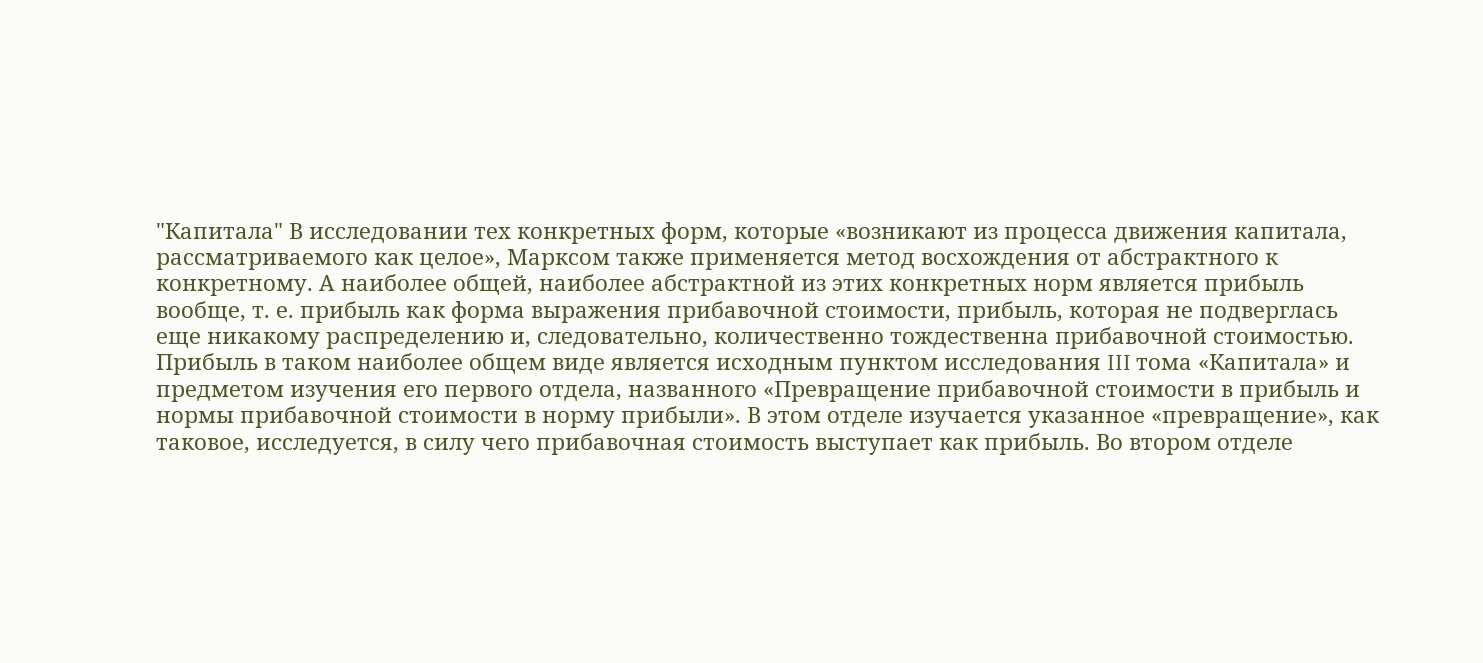"Капитала" В исследовании тех конкретных форм, которые «возникают из процесса движения капитала, рассматриваемого как целое», Марксом также применяется метод восхождения от абстрактного к конкретному. А наиболее общей, наиболее абстрактной из этих конкретных норм является прибыль вообще, т. е. прибыль как форма выражения прибавочной стоимости, прибыль, которая не подверглась еще никакому распределению и, следовательно, количественно тождественна прибавочной стоимостью. Прибыль в таком наиболее общем виде является исходным пунктом исследования III тома «Капитала» и предметом изучения его первого отдела, названного «Превращение прибавочной стоимости в прибыль и нормы прибавочной стоимости в норму прибыли». В этом отделе изучается указанное «превращение», как таковое, исследуется, в силу чего прибавочная стоимость выступает как прибыль. Во втором отделе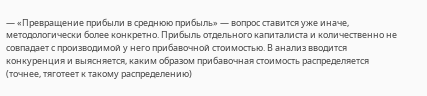— «Превращение прибыли в среднюю прибыль» — вопрос ставится уже иначе, методологически более конкретно. Прибыль отдельного капиталиста и количественно не совпадает с производимой у него прибавочной стоимостью. В анализ вводится конкуренция и выясняется, каким образом прибавочная стоимость распределяется (точнее, тяготеет к такому распределению)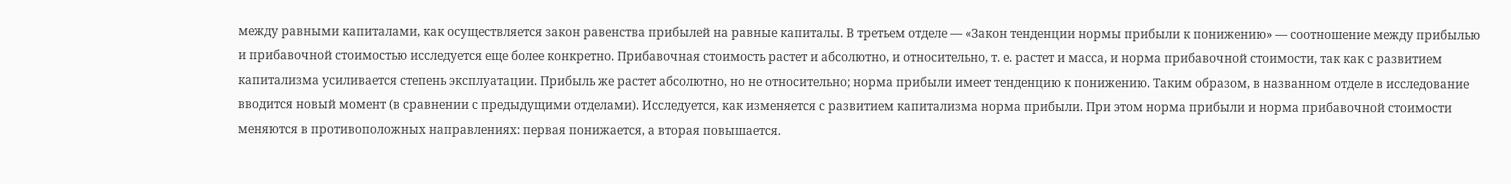между равными капиталами, как осуществляется закон равенства прибылей на равные капиталы. В третьем отделе — «Закон тенденции нормы прибыли к понижению» — соотношение между прибылью и прибавочной стоимостью исследуется еще более конкретно. Прибавочная стоимость растет и абсолютно, и относительно, т. е. растет и масса, и норма прибавочной стоимости, так как с развитием капитализма усиливается степень эксплуатации. Прибыль же растет абсолютно, но не относительно; норма прибыли имеет тенденцию к понижению. Таким образом, в названном отделе в исследование вводится новый момент (в сравнении с предыдущими отделами). Исследуется, как изменяется с развитием капитализма норма прибыли. При этом норма прибыли и норма прибавочной стоимости меняются в противоположных направлениях: первая понижается, а вторая повышается.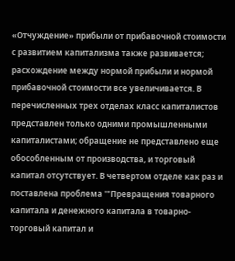«Отчуждение» прибыли от прибавочной стоимости с развитием капитализма также развивается; расхождение между нормой прибыли и нормой прибавочной стоимости все увеличивается. В перечисленных трех отделах класс капиталистов представлен только одними промышленными капиталистами; обращение не представлено еще обособленным от производства, и торговый капитал отсутствует. В четвертом отделе как раз и поставлена проблема '"Превращения товарного капитала и денежного капитала в товарно-торговый капитал и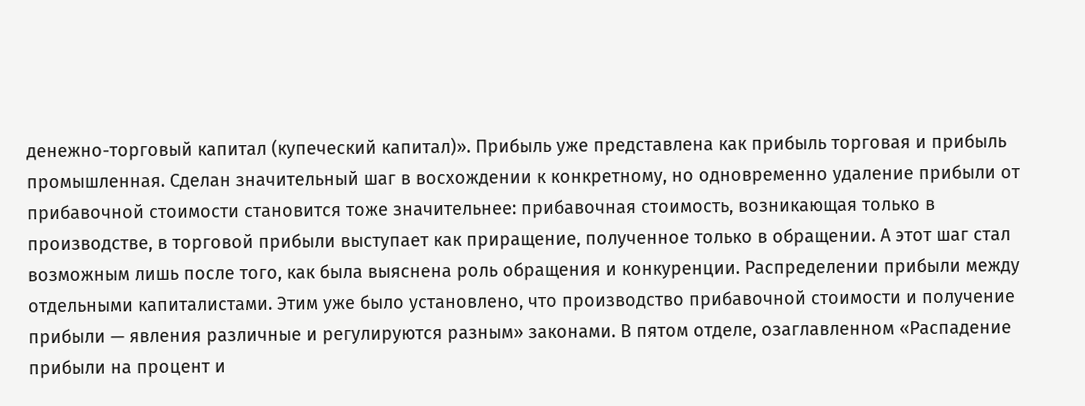денежно-торговый капитал (купеческий капитал)». Прибыль уже представлена как прибыль торговая и прибыль промышленная. Сделан значительный шаг в восхождении к конкретному, но одновременно удаление прибыли от прибавочной стоимости становится тоже значительнее: прибавочная стоимость, возникающая только в производстве, в торговой прибыли выступает как приращение, полученное только в обращении. А этот шаг стал возможным лишь после того, как была выяснена роль обращения и конкуренции. Распределении прибыли между отдельными капиталистами. Этим уже было установлено, что производство прибавочной стоимости и получение прибыли — явления различные и регулируются разным» законами. В пятом отделе, озаглавленном «Распадение прибыли на процент и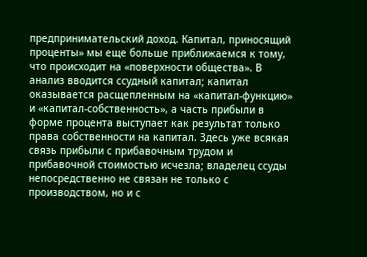предпринимательский доход. Капитал, приносящий проценты» мы еще больше приближаемся к тому, что происходит на «поверхности общества». В анализ вводится ссудный капитал; капитал оказывается расщепленным на «капитал-функцию» и «капитал-собственность», а часть прибыли в форме процента выступает как результат только права собственности на капитал. Здесь уже всякая связь прибыли с прибавочным трудом и прибавочной стоимостью исчезла; владелец ссуды непосредственно не связан не только с производством, но и с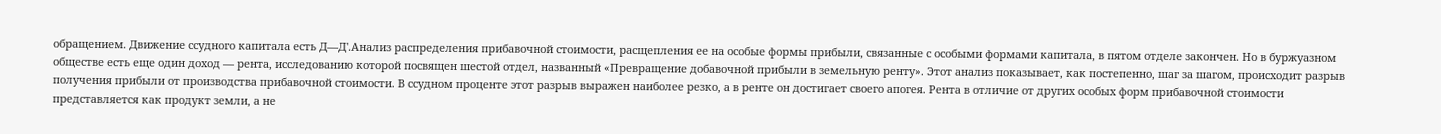обращением. Движение ссудного капитала есть Д—Д'.Анализ распределения прибавочной стоимости, расщепления ее на особые формы прибыли, связанные с особыми формами капитала, в пятом отделе закончен. Но в буржуазном обществе есть еще один доход — рента, исследованию которой посвящен шестой отдел, названный «Превращение добавочной прибыли в земельную ренту». Этот анализ показывает, как постепенно, шаг за шагом, происходит разрыв получения прибыли от производства прибавочной стоимости. В ссудном проценте этот разрыв выражен наиболее резко, а в ренте он достигает своего апогея. Рента в отличие от других особых форм прибавочной стоимости представляется как продукт земли, а не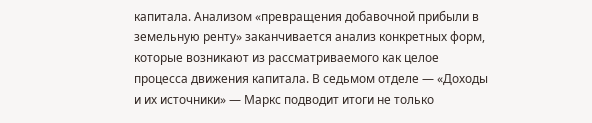капитала. Анализом «превращения добавочной прибыли в земельную ренту» заканчивается анализ конкретных форм, которые возникают из рассматриваемого как целое процесса движения капитала. В седьмом отделе — «Доходы и их источники» — Маркс подводит итоги не только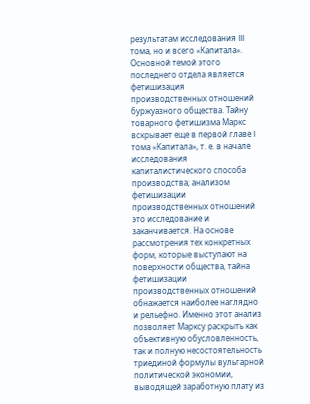результатам исследования III тома, но и всего «Капитала». Основной темой этого последнего отдела является фетишизация производственных отношений буржуазного общества. Тайну товарного фетишизма Маркс вскрывает еще в первой главе I тома «Капитала», т. е. в начале исследования капиталистического способа производства; анализом фетишизации производственных отношений это исследование и заканчивается. На основе рассмотрения тех конкретных форм, которые выступают на поверхности общества, тайна фетишизации производственных отношений обнажается наиболее наглядно и рельефно. Именно этот анализ позволяет Марксу раскрыть как объективную обусловленность, так и полную несостоятельность триединой формулы вульгарной политической экономии, выводящей заработную плату из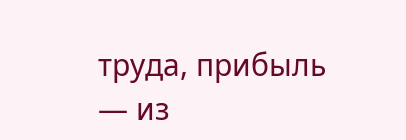труда, прибыль — из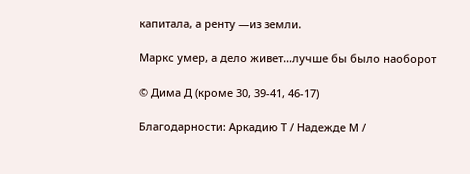капитала, а ренту —из земли.

Маркс умер, а дело живет…лучше бы было наоборот

© Дима Д (кроме 30, 39-41, 46-17)

Благодарности: Аркадию Т / Надежде М /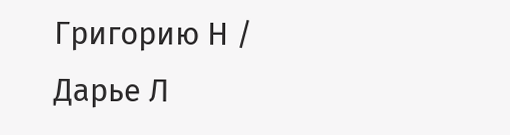Григорию Н / Дарье Л